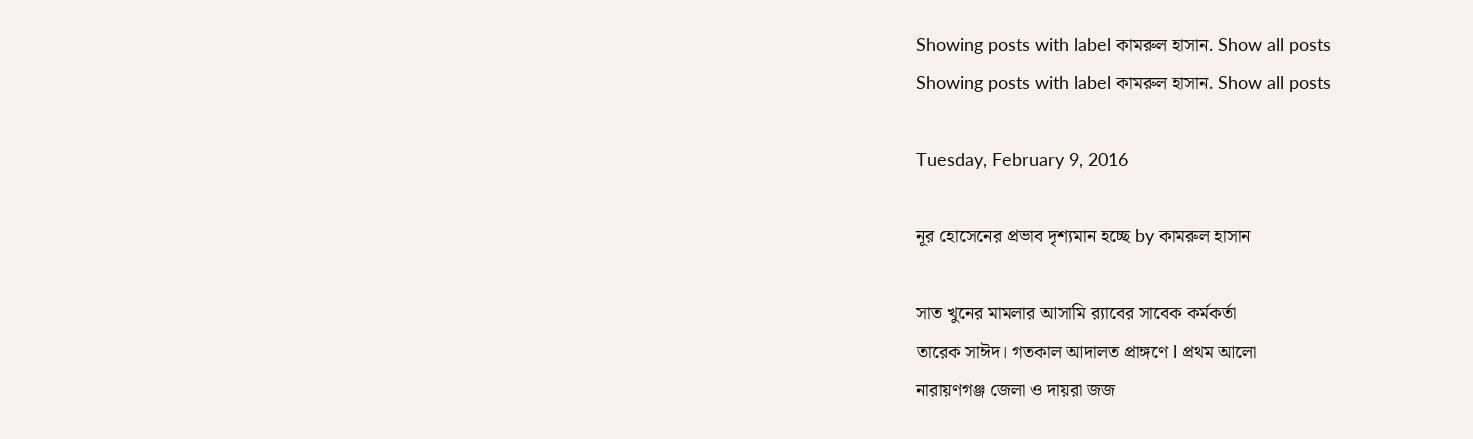Showing posts with label কামরুল হাসান. Show all posts
Showing posts with label কামরুল হাসান. Show all posts

Tuesday, February 9, 2016

নূর হোসেনের প্রভাব দৃশ্যমান হচ্ছে by কামরুল হাসান

সাত খুনের মামলার আসামি র‍্যাবের সাবেক কর্মকর্তা
তারেক সাঈদ। গতকাল আদালত প্রাঙ্গণে l প্রথম আলো
নারায়ণগঞ্জ জেলা ও দায়রা জজ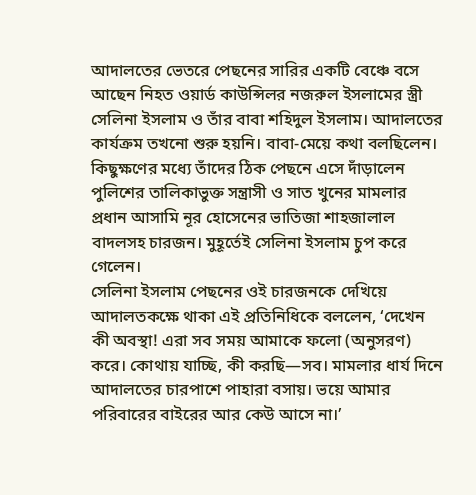আদালতের ভেতরে পেছনের সারির একটি বেঞ্চে বসে আছেন নিহত ওয়ার্ড কাউন্সিলর নজরুল ইসলামের স্ত্রী সেলিনা ইসলাম ও তাঁর বাবা শহিদুল ইসলাম। আদালতের কার্যক্রম তখনো শুরু হয়নি। বাবা-মেয়ে কথা বলছিলেন। কিছুক্ষণের মধ্যে তাঁদের ঠিক পেছনে এসে দাঁড়ালেন পুলিশের তালিকাভুক্ত সন্ত্রাসী ও সাত খুনের মামলার প্রধান আসামি নূর হোসেনের ভাতিজা শাহজালাল বাদলসহ চারজন। মুহূর্তেই সেলিনা ইসলাম চুপ করে গেলেন।
সেলিনা ইসলাম পেছনের ওই চারজনকে দেখিয়ে আদালতকক্ষে থাকা এই প্রতিনিধিকে বললেন, ‘দেখেন কী অবস্থা! এরা সব সময় আমাকে ফলো (অনুসরণ) করে। কোথায় যাচ্ছি, কী করছি—সব। মামলার ধার্য দিনে আদালতের চারপাশে পাহারা বসায়। ভয়ে আমার পরিবারের বাইরের আর কেউ আসে না।’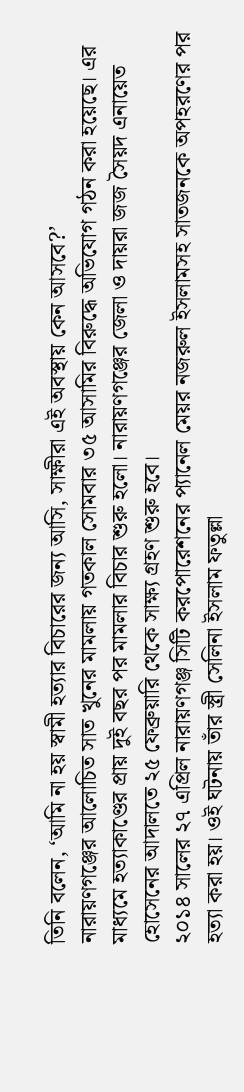তিনি বলেন, ‘আমি না হয় স্বামী হত্যার বিচারের জন্য আসি, সাক্ষীরা এই অবস্থায় কেন আসবে?’
নারায়ণগঞ্জের আলোচিত সাত খুনের মামলায় গতকাল সোমবার ৩৫ আসামির বিরুদ্ধে অভিযোগ গঠন করা হয়েছে। এর মাধ্যমে হত্যাকাণ্ডের প্রায় দুই বছর পর মামলার বিচার শুরু হলো। নারায়ণগঞ্জের জেলা ও দায়রা জজ সৈয়দ এনায়েত হোসেনের আদালতে ২৫ ফেব্রুয়ারি থেকে সাক্ষ্য গ্রহণ শুরু হবে।
২০১৪ সালের ২৭ এপ্রিল নারায়ণগঞ্জ সিটি করপোরেশনের প্যানেল মেয়র নজরুল ইসলামসহ সাতজনকে অপহরণের পর হত্যা করা হয়। ওই ঘটনায় তাঁর স্ত্রী সেলিনা ইসলাম ফতুল্লা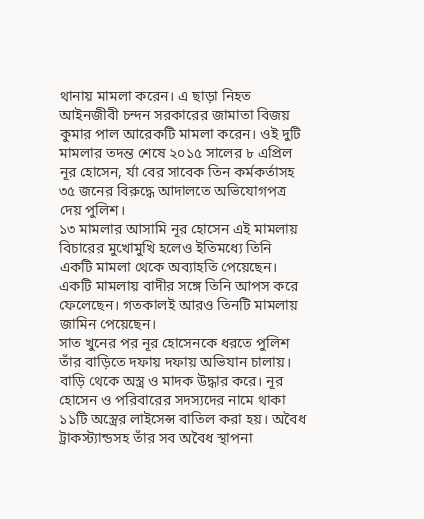থানায় মামলা করেন। এ ছাড়া নিহত আইনজীবী চন্দন সরকারের জামাতা বিজয় কুমার পাল আরেকটি মামলা করেন। ওই দুটি মামলার তদন্ত শেষে ২০১৫ সালের ৮ এপ্রিল নূর হোসেন, র্যা বের সাবেক তিন কর্মকর্তাসহ ৩৫ জনের বিরুদ্ধে আদালতে অভিযোগপত্র দেয় পুলিশ।
১৩ মামলার আসামি নূর হোসেন এই মামলায় বিচারের মুখোমুখি হলেও ইতিমধ্যে তিনি একটি মামলা থেকে অব্যাহতি পেয়েছেন। একটি মামলায় বাদীর সঙ্গে তিনি আপস করে ফেলেছেন। গতকালই আরও তিনটি মামলায় জামিন পেয়েছেন।
সাত খুনের পর নূর হোসেনকে ধরতে পুলিশ তাঁর বাড়িতে দফায় দফায় অভিযান চালায়। বাড়ি থেকে অস্ত্র ও মাদক উদ্ধার করে। নূর হোসেন ও পরিবারের সদস্যদের নামে থাকা ১১টি অস্ত্রের লাইসেন্স বাতিল করা হয়। অবৈধ ট্রাকস্ট্যান্ডসহ তাঁর সব অবৈধ স্থাপনা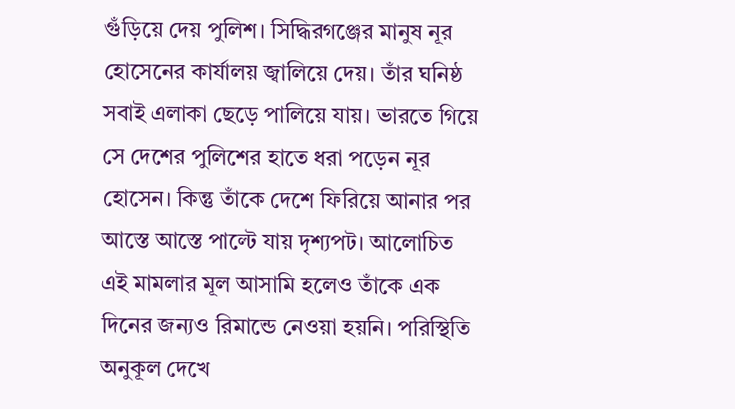গুঁড়িয়ে দেয় পুলিশ। সিদ্ধিরগঞ্জের মানুষ নূর হোসেনের কার্যালয় জ্বালিয়ে দেয়। তাঁর ঘনিষ্ঠ সবাই এলাকা ছেড়ে পালিয়ে যায়। ভারতে গিয়ে সে দেশের পুলিশের হাতে ধরা পড়েন নূর হোসেন। কিন্তু তাঁকে দেশে ফিরিয়ে আনার পর আস্তে আস্তে পাল্টে যায় দৃশ্যপট। আলোচিত এই মামলার মূল আসামি হলেও তাঁকে এক দিনের জন্যও রিমান্ডে নেওয়া হয়নি। পরিস্থিতি অনুকূল দেখে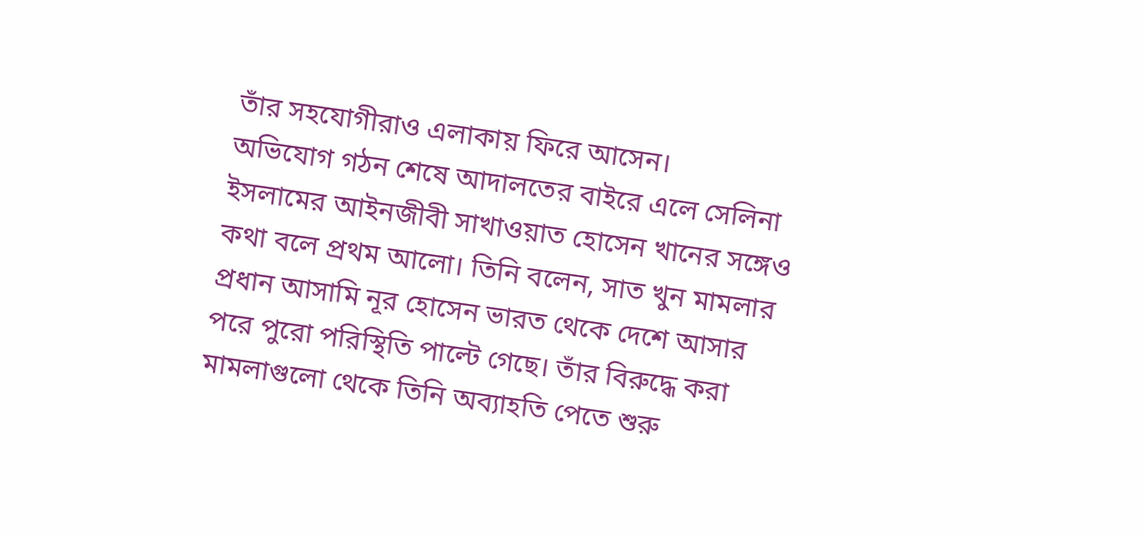তাঁর সহযোগীরাও এলাকায় ফিরে আসেন।
অভিযোগ গঠন শেষে আদালতের বাইরে এলে সেলিনা ইসলামের আইনজীবী সাখাওয়াত হোসেন খানের সঙ্গেও কথা বলে প্রথম আলো। তিনি বলেন, সাত খুন মামলার প্রধান আসামি নূর হোসেন ভারত থেকে দেশে আসার পরে পুরো পরিস্থিতি পাল্টে গেছে। তাঁর বিরুদ্ধে করা মামলাগুলো থেকে তিনি অব্যাহতি পেতে শুরু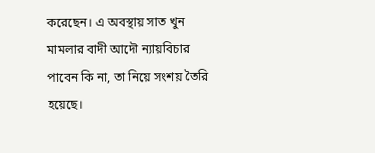করেছেন। এ অবস্থায় সাত খুন মামলার বাদী আদৌ ন্যায়বিচার পাবেন কি না, তা নিয়ে সংশয় তৈরি হয়েছে।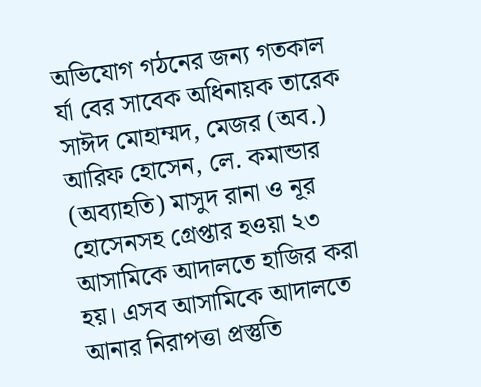অভিযোগ গঠনের জন্য গতকাল র্যা বের সাবেক অধিনায়ক তারেক সাঈদ মোহাম্মদ, মেজর (অব.) আরিফ হোসেন, লে. কমান্ডার (অব্যাহতি) মাসুদ রানা ও নূর হোসেনসহ গ্রেপ্তার হওয়া ২৩ আসামিকে আদালতে হাজির করা হয়। এসব আসামিকে আদালতে আনার নিরাপত্তা প্রস্তুতি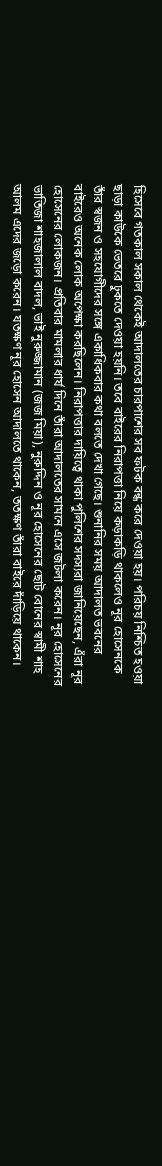হিসেবে গতকাল সকাল থেকেই আদালতের চারপাশের সব ফটক বন্ধ করে দেওয়া হয়। পরিচয় নিশ্চিত হওয়া ছাড়া কাউকে ভেতরে ঢুকতে দেওয়া হয়নি। তবে বাইরের নিরাপত্তা নিয়ে কড়াকড়ি থাকলেও নূর হোসেনকে তাঁর স্বজন ও সহযোগীদের সঙ্গে একাধিকবার কথা বলতে দেখা গেছে। শুনানির সময় আদালত ভবনের বাইরেও অনেক লোক অপেক্ষা করছিলেন। নিরাপত্তার দায়িত্বে থাকা পুলিশের সদস্যরা জানিয়েছেন, এঁরা নূর হোসেনের লোকজন। প্রতিবার মামলার ধার্য দিনে তাঁরা আদালতের সামনে এসে জটলা করেন। নূর হোসেনের ভাতিজা শাহজালাল বাদল, ভাই নুরুজ্জামান (জজ মিয়া), নুরুদ্দিন ও নূর হোসেনের ছোট বোনের স্বামী শাহ আলম এদের জড়ো করেন। যতক্ষণ নূর হোসেন আদালতে থাকেন, ততক্ষণ তাঁরা বাইরে দাঁড়িয়ে থাকেন।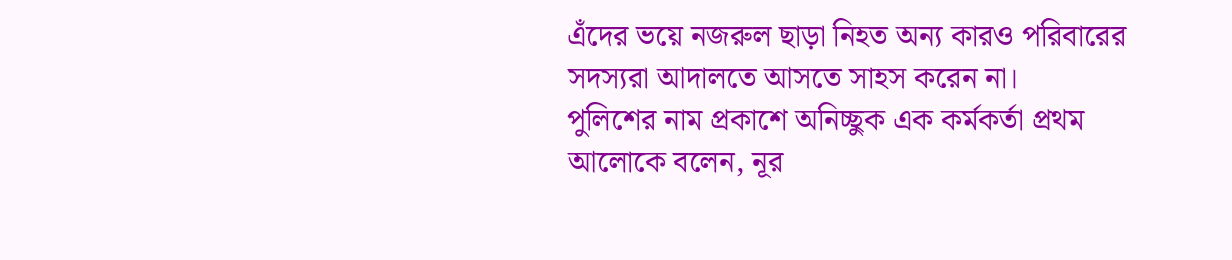এঁদের ভয়ে নজরুল ছাড়া নিহত অন্য কারও পরিবারের সদস্যরা আদালতে আসতে সাহস করেন না।
পুলিশের নাম প্রকাশে অনিচ্ছুক এক কর্মকর্তা প্রথম আলোকে বলেন, নূর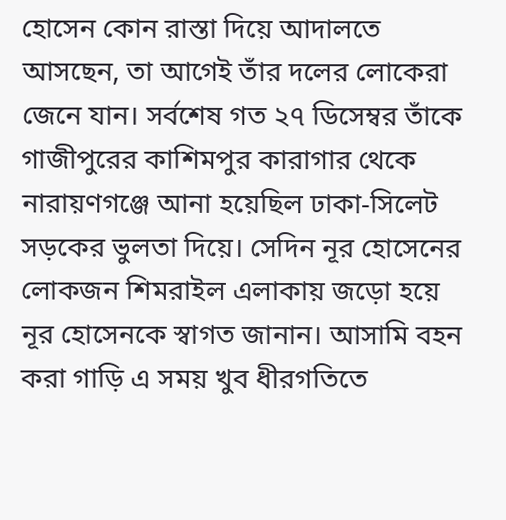হোসেন কোন রাস্তা দিয়ে আদালতে আসছেন, তা আগেই তাঁর দলের লোকেরা জেনে যান। সর্বশেষ গত ২৭ ডিসেম্বর তাঁকে গাজীপুরের কাশিমপুর কারাগার থেকে নারায়ণগঞ্জে আনা হয়েছিল ঢাকা-সিলেট সড়কের ভুলতা দিয়ে। সেদিন নূর হোসেনের লোকজন শিমরাইল এলাকায় জড়ো হয়ে নূর হোসেনকে স্বাগত জানান। আসামি বহন করা গাড়ি এ সময় খুব ধীরগতিতে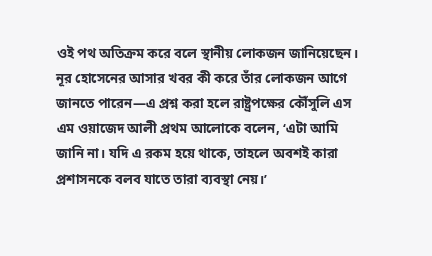ওই পথ অতিক্রম করে বলে স্থানীয় লোকজন জানিয়েছেন।
নূর হোসেনের আসার খবর কী করে তাঁর লোকজন আগে জানতে পারেন—এ প্রশ্ন করা হলে রাষ্ট্রপক্ষের কৌঁসুলি এস এম ওয়াজেদ আলী প্রথম আলোকে বলেন, ‘এটা আমি জানি না। যদি এ রকম হয়ে থাকে, তাহলে অবশই কারা প্রশাসনকে বলব যাতে তারা ব্যবস্থা নেয়।’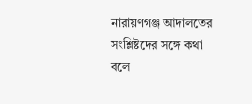নারায়ণগঞ্জ আদালতের সংশ্লিষ্টদের সঙ্গে কথা বলে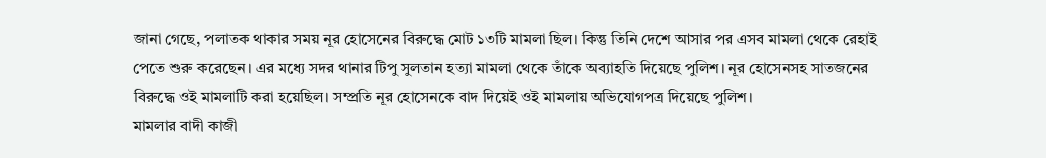জানা গেছে, পলাতক থাকার সময় নূর হোসেনের বিরুদ্ধে মোট ১৩টি মামলা ছিল। কিন্তু তিনি দেশে আসার পর এসব মামলা থেকে রেহাই পেতে শুরু করেছেন। এর মধ্যে সদর থানার টিপু সুলতান হত্যা মামলা থেকে তাঁকে অব্যাহতি দিয়েছে পুলিশ। নূর হোসেনসহ সাতজনের বিরুদ্ধে ওই মামলাটি করা হয়েছিল। সম্প্রতি নূর হোসেনকে বাদ দিয়েই ওই মামলায় অভিযোগপত্র দিয়েছে পুলিশ।
মামলার বাদী কাজী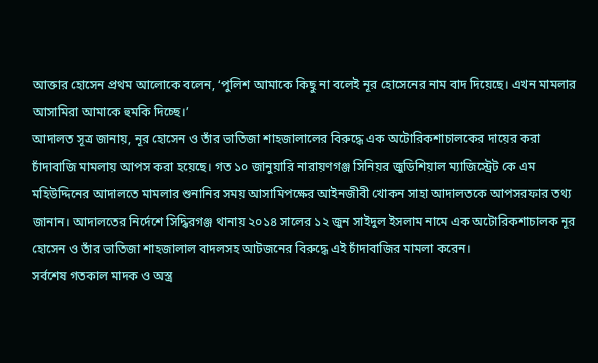আক্তার হোসেন প্রথম আলোকে বলেন, ‘পুলিশ আমাকে কিছু না বলেই নূর হোসেনের নাম বাদ দিয়েছে। এখন মামলার আসামিরা আমাকে হুমকি দিচ্ছে।’
আদালত সূত্র জানায়, নূর হোসেন ও তাঁর ভাতিজা শাহজালালের বিরুদ্ধে এক অটোরিকশাচালকের দায়ের করা চাঁদাবাজি মামলায় আপস করা হয়েছে। গত ১০ জানুয়ারি নারায়ণগঞ্জ সিনিয়র জুডিশিয়াল ম্যাজিস্ট্রেট কে এম মহিউদ্দিনের আদালতে মামলার শুনানির সময় আসামিপক্ষের আইনজীবী খোকন সাহা আদালতকে আপসরফার তথ্য জানান। আদালতের নির্দেশে সিদ্ধিরগঞ্জ থানায় ২০১৪ সালের ১২ জুন সাইদুল ইসলাম নামে এক অটোরিকশাচালক নূর হোসেন ও তাঁর ভাতিজা শাহজালাল বাদলসহ আটজনের বিরুদ্ধে এই চাঁদাবাজির মামলা করেন।
সর্বশেষ গতকাল মাদক ও অস্ত্র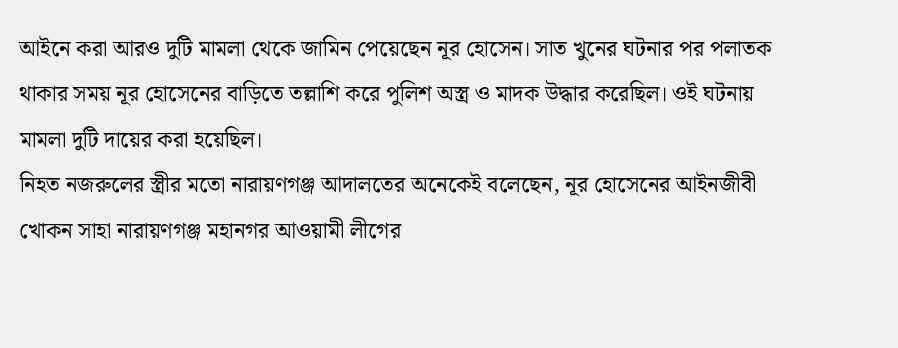আইনে করা আরও দুটি মামলা থেকে জামিন পেয়েছেন নূর হোসেন। সাত খুনের ঘটনার পর পলাতক থাকার সময় নূর হোসেনের বাড়িতে তল্লাশি করে পুলিশ অস্ত্র ও মাদক উদ্ধার করেছিল। ওই ঘটনায় মামলা দুটি দায়ের করা হয়েছিল।
নিহত নজরুলের স্ত্রীর মতো নারায়ণগঞ্জ আদালতের অনেকেই বলেছেন, নূর হোসেনের আইনজীবী খোকন সাহা নারায়ণগঞ্জ মহানগর আওয়ামী লীগের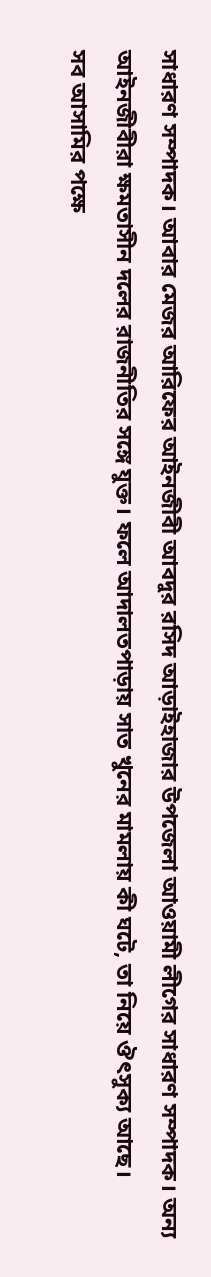সাধারণ সম্পাদক। আবার মেজর আরিফের আইনজীবী আবদুর রসিদ আড়াইহাজার উপজেলা আওয়ামী লীগের সাধারণ সম্পাদক। অন্য আইনজীবীরা ক্ষমতাসীন দলের রাজনীতির সঙ্গে যুক্ত। ফলে আদালতপাড়ায় সাত খুনের মামলায় কী ঘটে, তা নিয়ে ঔৎসুক্য আছে।
সব আসামির পক্ষে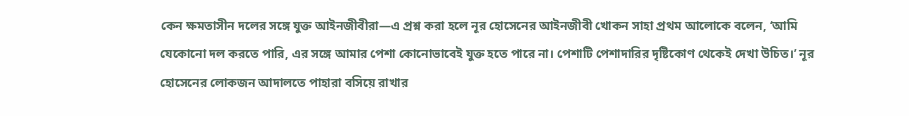কেন ক্ষমতাসীন দলের সঙ্গে যুক্ত আইনজীবীরা—এ প্রশ্ন করা হলে নূর হোসেনের আইনজীবী খোকন সাহা প্রথম আলোকে বলেন, ‘আমি যেকোনো দল করতে পারি, এর সঙ্গে আমার পেশা কোনোভাবেই যুক্ত হতে পারে না। পেশাটি পেশাদারির দৃষ্টিকোণ থেকেই দেখা উচিত।’ নূর হোসেনের লোকজন আদালতে পাহারা বসিয়ে রাখার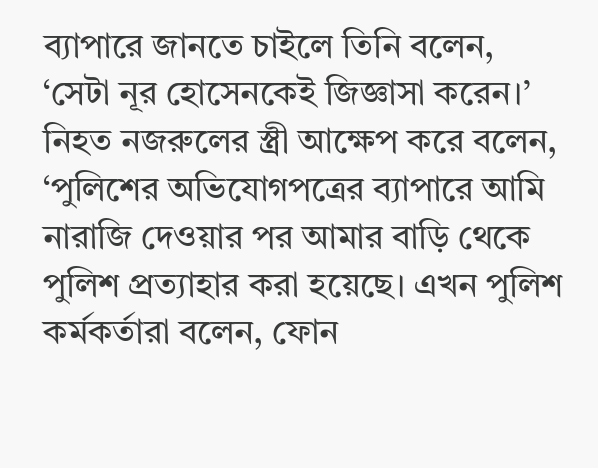ব্যাপারে জানতে চাইলে তিনি বলেন, ‘সেটা নূর হোসেনকেই জিজ্ঞাসা করেন।’
নিহত নজরুলের স্ত্রী আক্ষেপ করে বলেন, ‘পুলিশের অভিযোগপত্রের ব্যাপারে আমি নারাজি দেওয়ার পর আমার বাড়ি থেকে পুলিশ প্রত্যাহার করা হয়েছে। এখন পুলিশ কর্মকর্তারা বলেন, ফোন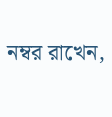নম্বর রাখেন,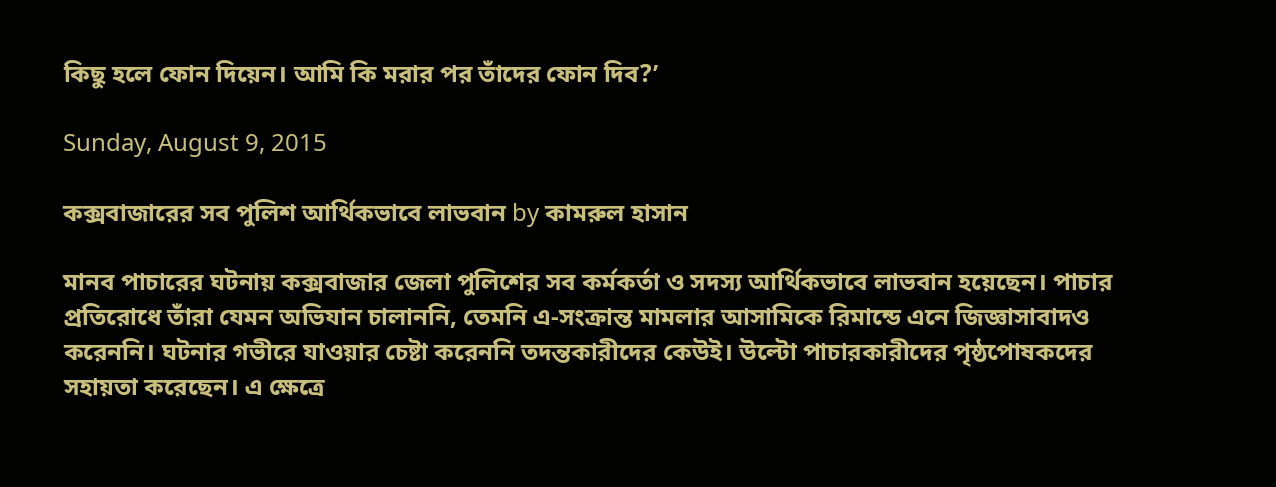কিছু হলে ফোন দিয়েন। আমি কি মরার পর তাঁদের ফোন দিব?’

Sunday, August 9, 2015

কক্সবাজারের সব পুলিশ আর্থিকভাবে লাভবান by কামরুল হাসান

মানব পাচারের ঘটনায় কক্সবাজার জেলা পুলিশের সব কর্মকর্তা ও সদস্য আর্থিকভাবে লাভবান হয়েছেন। পাচার প্রতিরোধে তাঁরা যেমন অভিযান চালাননি, তেমনি এ-সংক্রান্ত মামলার আসামিকে রিমান্ডে এনে জিজ্ঞাসাবাদও করেননি। ঘটনার গভীরে যাওয়ার চেষ্টা করেননি তদন্তকারীদের কেউই। উল্টো পাচারকারীদের পৃষ্ঠপোষকদের সহায়তা করেছেন। এ ক্ষেত্রে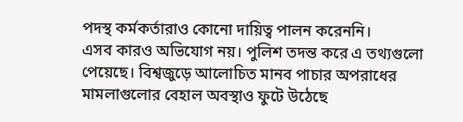পদস্থ কর্মকর্তারাও কোনো দায়িত্ব পালন করেননি।
এসব কারও অভিযোগ নয়। পুলিশ তদন্ত করে এ তথ্যগুলো পেয়েছে। বিশ্বজুড়ে আলোচিত মানব পাচার অপরাধের মামলাগুলোর বেহাল অবস্থাও ফুটে উঠেছে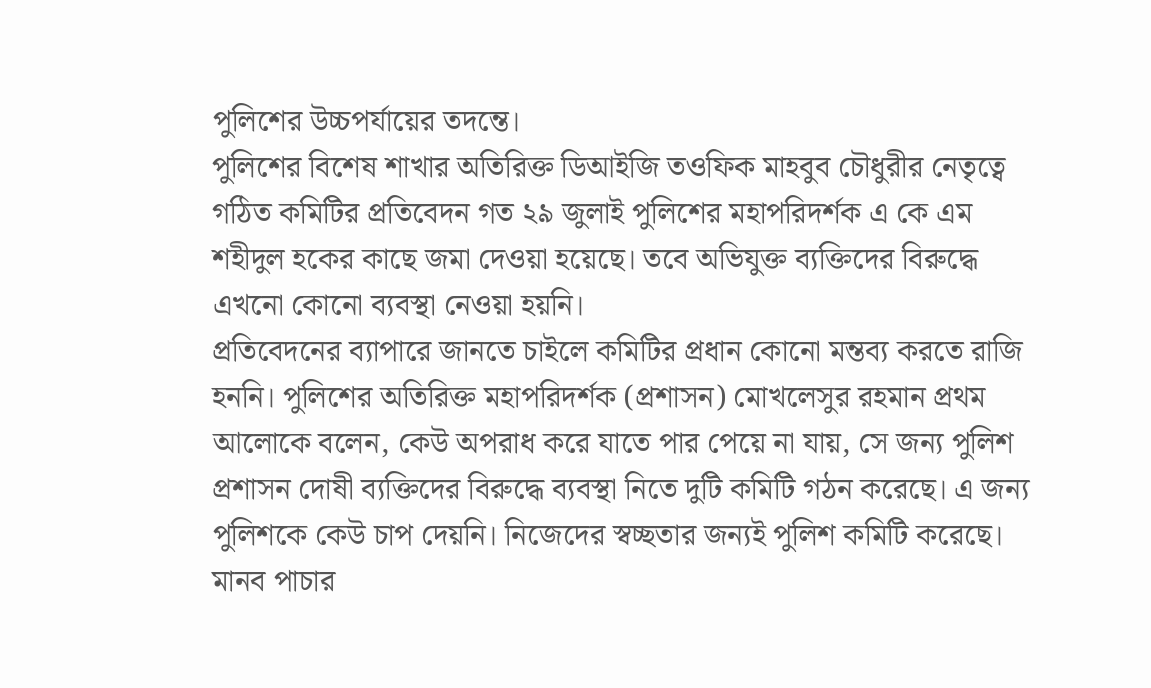পুলিশের উচ্চপর্যায়ের তদন্তে।
পুলিশের বিশেষ শাখার অতিরিক্ত ডিআইজি তওফিক মাহবুব চৌধুরীর নেতৃত্বে গঠিত কমিটির প্রতিবেদন গত ২৯ জুলাই পুলিশের মহাপরিদর্শক এ কে এম শহীদুল হকের কাছে জমা দেওয়া হয়েছে। তবে অভিযুক্ত ব্যক্তিদের বিরুদ্ধে এখনো কোনো ব্যবস্থা নেওয়া হয়নি।
প্রতিবেদনের ব্যাপারে জানতে চাইলে কমিটির প্রধান কোনো মন্তব্য করতে রাজি হননি। পুলিশের অতিরিক্ত মহাপরিদর্শক (প্রশাসন) মোখলেসুর রহমান প্রথম আলোকে বলেন, কেউ অপরাধ করে যাতে পার পেয়ে না যায়, সে জন্য পুলিশ প্রশাসন দোষী ব্যক্তিদের বিরুদ্ধে ব্যবস্থা নিতে দুটি কমিটি গঠন করেছে। এ জন্য পুলিশকে কেউ চাপ দেয়নি। নিজেদের স্বচ্ছতার জন্যই পুলিশ কমিটি করেছে।
মানব পাচার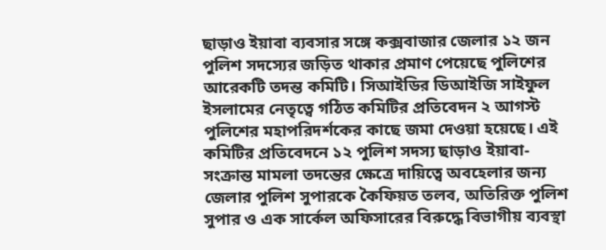ছাড়াও ইয়াবা ব্যবসার সঙ্গে কক্সবাজার জেলার ১২ জন পুলিশ সদস্যের জড়িত থাকার প্রমাণ পেয়েছে পুলিশের আরেকটি তদন্ত কমিটি। সিআইডির ডিআইজি সাইফুল ইসলামের নেতৃত্বে গঠিত কমিটির প্রতিবেদন ২ আগস্ট পুলিশের মহাপরিদর্শকের কাছে জমা দেওয়া হয়েছে। এই কমিটির প্রতিবেদনে ১২ পুলিশ সদস্য ছাড়াও ইয়াবা-সংক্রান্ত মামলা তদন্তের ক্ষেত্রে দায়িত্বে অবহেলার জন্য জেলার পুলিশ সুপারকে কৈফিয়ত তলব, অতিরিক্ত পুলিশ সুপার ও এক সার্কেল অফিসারের বিরুদ্ধে বিভাগীয় ব্যবস্থা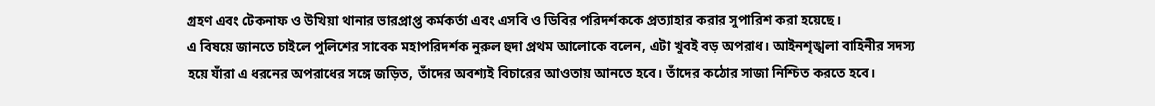গ্রহণ এবং টেকনাফ ও উখিয়া থানার ভারপ্রাপ্ত কর্মকর্তা এবং এসবি ও ডিবির পরিদর্শককে প্রত্যাহার করার সুপারিশ করা হয়েছে।
এ বিষয়ে জানতে চাইলে পুলিশের সাবেক মহাপরিদর্শক নুরুল হুদা প্রথম আলোকে বলেন, এটা খুবই বড় অপরাধ। আইনশৃঙ্খলা বাহিনীর সদস্য হয়ে যাঁরা এ ধরনের অপরাধের সঙ্গে জড়িত, তাঁদের অবশ্যই বিচারের আওতায় আনতে হবে। তাঁদের কঠোর সাজা নিশ্চিত করতে হবে।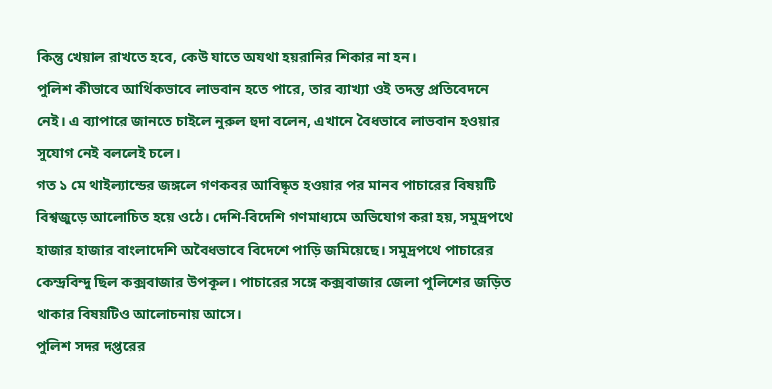কিন্তু খেয়াল রাখতে হবে, কেউ যাতে অযথা হয়রানির শিকার না হন।
পুলিশ কীভাবে আর্থিকভাবে লাভবান হতে পারে, তার ব্যাখ্যা ওই তদন্ত প্রতিবেদনে নেই। এ ব্যাপারে জানতে চাইলে নুরুল হুদা বলেন, এখানে বৈধভাবে লাভবান হওয়ার সুযোগ নেই বললেই চলে।
গত ১ মে থাইল্যান্ডের জঙ্গলে গণকবর আবিষ্কৃত হওয়ার পর মানব পাচারের বিষয়টি বিশ্বজুড়ে আলোচিত হয়ে ওঠে। দেশি-বিদেশি গণমাধ্যমে অভিযোগ করা হয়, সমুদ্রপথে হাজার হাজার বাংলাদেশি অবৈধভাবে বিদেশে পাড়ি জমিয়েছে। সমুদ্রপথে পাচারের কেন্দ্রবিন্দু ছিল কক্সবাজার উপকূল। পাচারের সঙ্গে কক্সবাজার জেলা পুলিশের জড়িত থাকার বিষয়টিও আলোচনায় আসে।
পুলিশ সদর দপ্তরের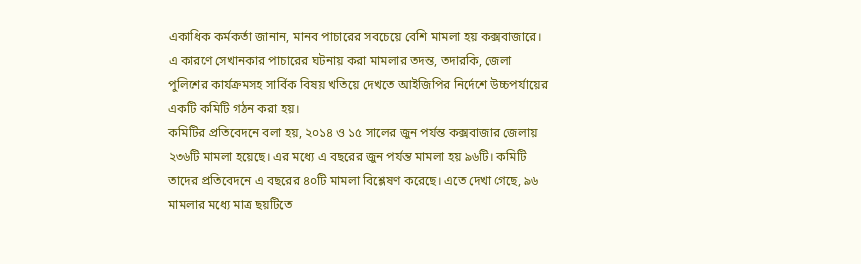একাধিক কর্মকর্তা জানান, মানব পাচারের সবচেয়ে বেশি মামলা হয় কক্সবাজারে। এ কারণে সেখানকার পাচারের ঘটনায় করা মামলার তদন্ত, তদারকি, জেলা পুলিশের কার্যক্রমসহ সার্বিক বিষয় খতিয়ে দেখতে আইজিপির নির্দেশে উচ্চপর্যায়ের একটি কমিটি গঠন করা হয়।
কমিটির প্রতিবেদনে বলা হয়, ২০১৪ ও ১৫ সালের জুন পর্যন্ত কক্সবাজার জেলায় ২৩৬টি মামলা হয়েছে। এর মধ্যে এ বছরের জুন পর্যন্ত মামলা হয় ৯৬টি। কমিটি তাদের প্রতিবেদনে এ বছরের ৪০টি মামলা বিশ্লেষণ করেছে। এতে দেখা গেছে, ৯৬ মামলার মধ্যে মাত্র ছয়টিতে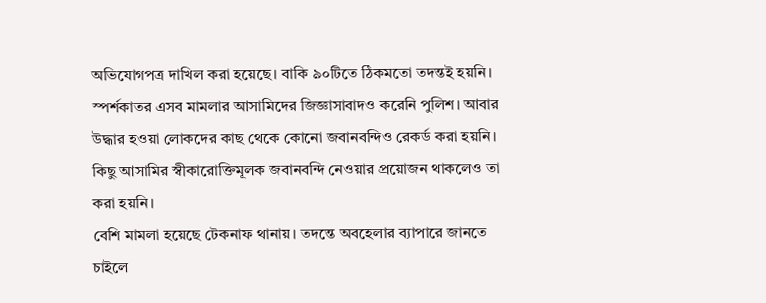অভিযোগপত্র দাখিল করা হয়েছে। বাকি ৯০টিতে ঠিকমতো তদন্তই হয়নি। স্পর্শকাতর এসব মামলার আসামিদের জিজ্ঞাসাবাদও করেনি পুলিশ। আবার উদ্ধার হওয়া লোকদের কাছ থেকে কোনো জবানবন্দিও রেকর্ড করা হয়নি। কিছু আসামির স্বীকারোক্তিমূলক জবানবন্দি নেওয়ার প্রয়োজন থাকলেও তা করা হয়নি।
বেশি মামলা হয়েছে টেকনাফ থানায়। তদন্তে অবহেলার ব্যাপারে জানতে চাইলে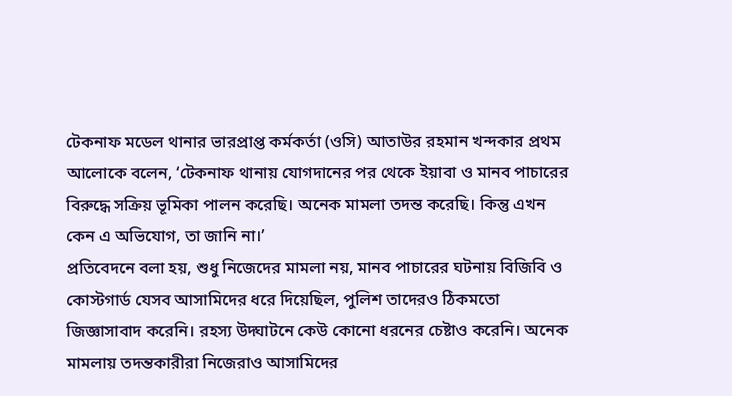টেকনাফ মডেল থানার ভারপ্রাপ্ত কর্মকর্তা (ওসি) আতাউর রহমান খন্দকার প্রথম আলোকে বলেন, ‘টেকনাফ থানায় যোগদানের পর থেকে ইয়াবা ও মানব পাচারের বিরুদ্ধে সক্রিয় ভূমিকা পালন করেছি। অনেক মামলা তদন্ত করেছি। কিন্তু এখন কেন এ অভিযোগ, তা জানি না।’
প্রতিবেদনে বলা হয়, শুধু নিজেদের মামলা নয়, মানব পাচারের ঘটনায় বিজিবি ও কোস্টগার্ড যেসব আসামিদের ধরে দিয়েছিল, পুলিশ তাদেরও ঠিকমতো জিজ্ঞাসাবাদ করেনি। রহস্য উদ্ঘাটনে কেউ কোনো ধরনের চেষ্টাও করেনি। অনেক মামলায় তদন্তকারীরা নিজেরাও আসামিদের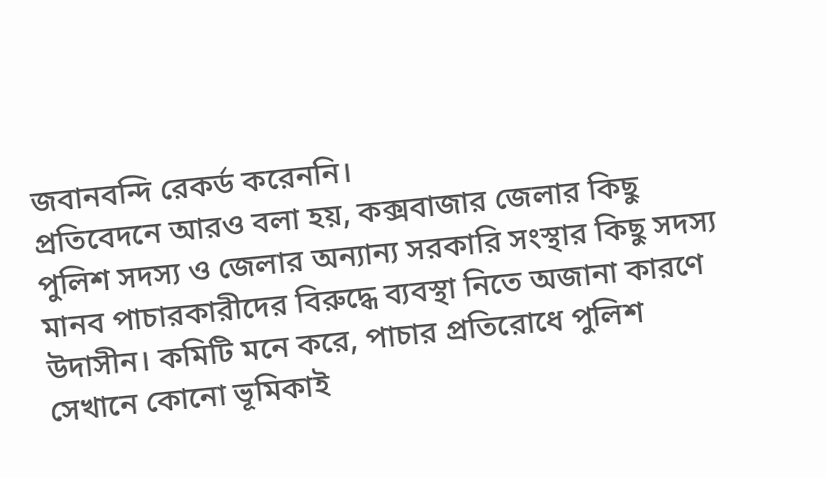জবানবন্দি রেকর্ড করেননি।
প্রতিবেদনে আরও বলা হয়, কক্সবাজার জেলার কিছু পুলিশ সদস্য ও জেলার অন্যান্য সরকারি সংস্থার কিছু সদস্য মানব পাচারকারীদের বিরুদ্ধে ব্যবস্থা নিতে অজানা কারণে উদাসীন। কমিটি মনে করে, পাচার প্রতিরোধে পুলিশ সেখানে কোনো ভূমিকাই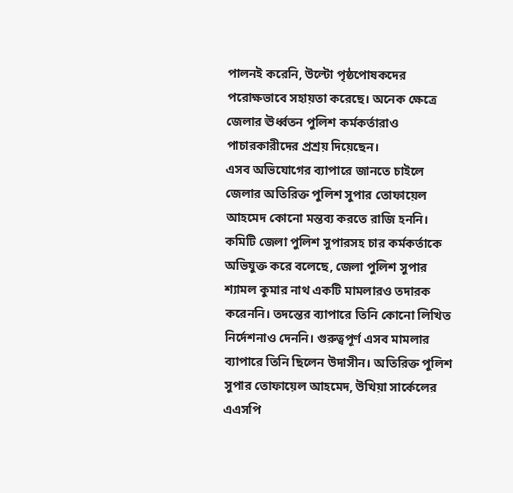পালনই করেনি, উল্টো পৃষ্ঠপোষকদের পরোক্ষভাবে সহায়তা করেছে। অনেক ক্ষেত্রে জেলার ঊর্ধ্বতন পুলিশ কর্মকর্তারাও পাচারকারীদের প্রশ্রয় দিয়েছেন।
এসব অভিযোগের ব্যাপারে জানতে চাইলে জেলার অতিরিক্ত পুলিশ সুপার তোফায়েল আহমেদ কোনো মন্তব্য করতে রাজি হননি।
কমিটি জেলা পুলিশ সুপারসহ চার কর্মকর্তাকে অভিযুক্ত করে বলেছে, জেলা পুলিশ সুপার শ্যামল কুমার নাথ একটি মামলারও তদারক করেননি। তদন্তের ব্যাপারে তিনি কোনো লিখিত নির্দেশনাও দেননি। গুরুত্বপূর্ণ এসব মামলার ব্যাপারে তিনি ছিলেন উদাসীন। অতিরিক্ত পুলিশ সুপার তোফায়েল আহমেদ, উখিয়া সার্কেলের এএসপি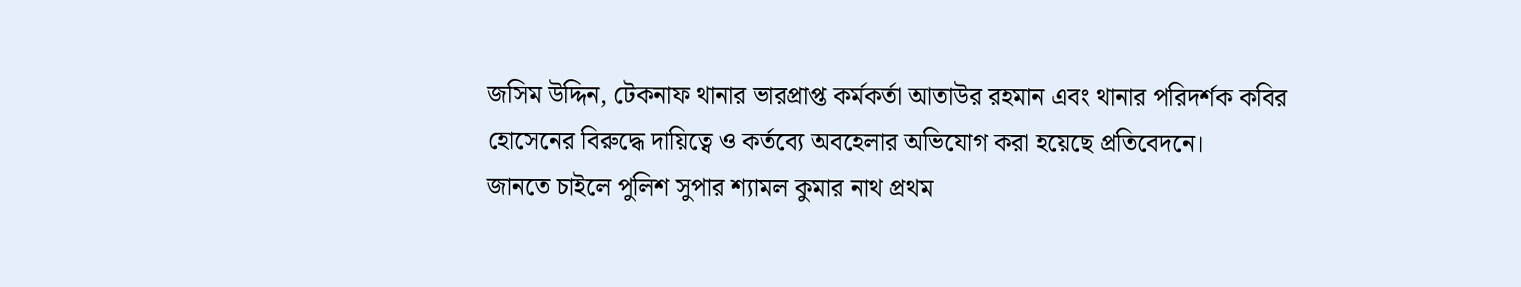জসিম উদ্দিন, টেকনাফ থানার ভারপ্রাপ্ত কর্মকর্তা আতাউর রহমান এবং থানার পরিদর্শক কবির হোসেনের বিরুদ্ধে দায়িত্বে ও কর্তব্যে অবহেলার অভিযোগ করা হয়েছে প্রতিবেদনে।
জানতে চাইলে পুলিশ সুপার শ্যামল কুমার নাথ প্রথম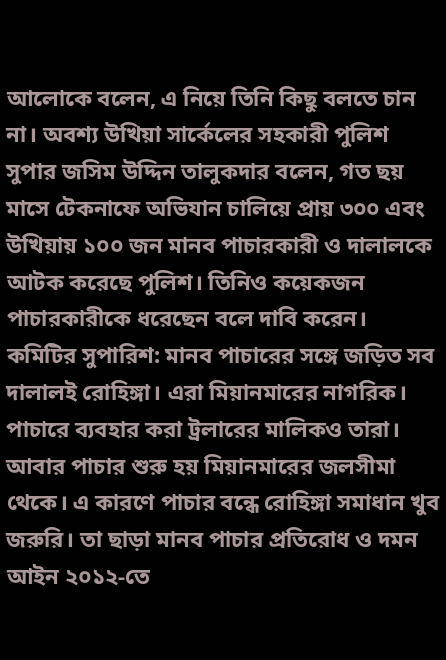আলোকে বলেন, এ নিয়ে তিনি কিছু বলতে চান না। অবশ্য উখিয়া সার্কেলের সহকারী পুলিশ সুপার জসিম উদ্দিন তালুকদার বলেন, গত ছয় মাসে টেকনাফে অভিযান চালিয়ে প্রায় ৩০০ এবং উখিয়ায় ১০০ জন মানব পাচারকারী ও দালালকে আটক করেছে পুলিশ। তিনিও কয়েকজন পাচারকারীকে ধরেছেন বলে দাবি করেন।
কমিটির সুপারিশ: মানব পাচারের সঙ্গে জড়িত সব দালালই রোহিঙ্গা। এরা মিয়ানমারের নাগরিক। পাচারে ব্যবহার করা ট্রলারের মালিকও তারা। আবার পাচার শুরু হয় মিয়ানমারের জলসীমা থেকে। এ কারণে পাচার বন্ধে রোহিঙ্গা সমাধান খুব জরুরি। তা ছাড়া মানব পাচার প্রতিরোধ ও দমন আইন ২০১২-তে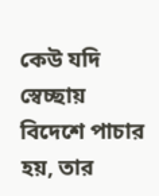কেউ যদি স্বেচ্ছায় বিদেশে পাচার হয়, তার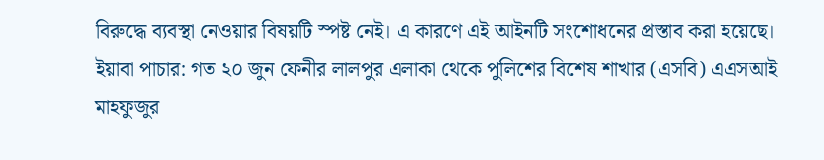বিরুদ্ধে ব্যবস্থা নেওয়ার বিষয়টি স্পষ্ট নেই। এ কারণে এই আইনটি সংশোধনের প্রস্তাব করা হয়েছে।
ইয়াবা পাচার: গত ২০ জুন ফেনীর লালপুর এলাকা থেকে পুলিশের বিশেষ শাখার (এসবি) এএসআই মাহফুজুর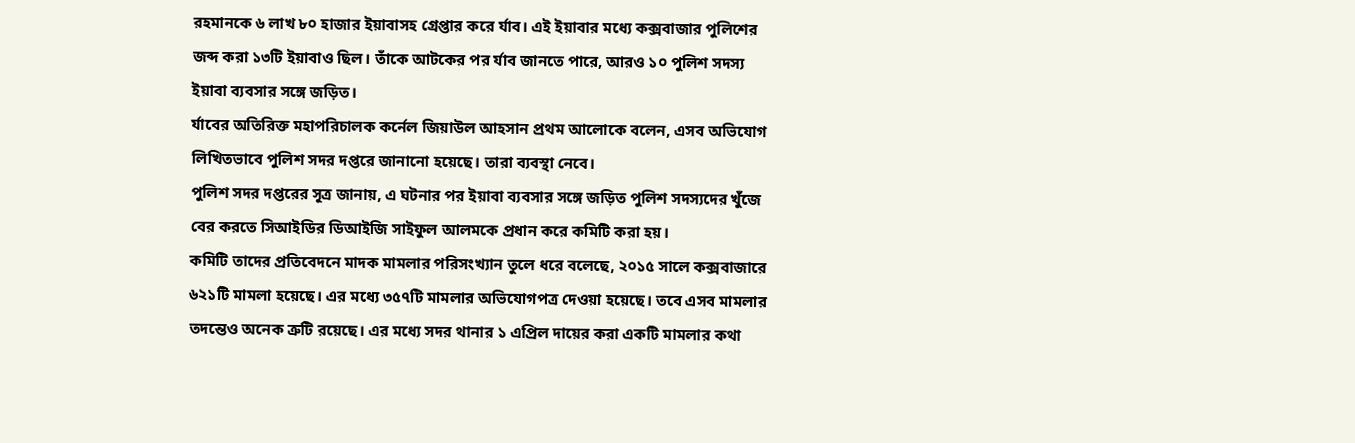রহমানকে ৬ লাখ ৮০ হাজার ইয়াবাসহ গ্রেপ্তার করে র্যাব। এই ইয়াবার মধ্যে কক্সবাজার পুলিশের জব্দ করা ১৩টি ইয়াবাও ছিল। তাঁকে আটকের পর র্যাব জানতে পারে, আরও ১০ পুলিশ সদস্য ইয়াবা ব্যবসার সঙ্গে জড়িত।
র্যাবের অতিরিক্ত মহাপরিচালক কর্নেল জিয়াউল আহসান প্রথম আলোকে বলেন, এসব অভিযোগ লিখিতভাবে পুলিশ সদর দপ্তরে জানানো হয়েছে। তারা ব্যবস্থা নেবে।
পুলিশ সদর দপ্তরের সূত্র জানায়, এ ঘটনার পর ইয়াবা ব্যবসার সঙ্গে জড়িত পুলিশ সদস্যদের খুঁজে বের করতে সিআইডির ডিআইজি সাইফুল আলমকে প্রধান করে কমিটি করা হয়।
কমিটি তাদের প্রতিবেদনে মাদক মামলার পরিসংখ্যান তুলে ধরে বলেছে, ২০১৫ সালে কক্সবাজারে ৬২১টি মামলা হয়েছে। এর মধ্যে ৩৫৭টি মামলার অভিযোগপত্র দেওয়া হয়েছে। তবে এসব মামলার তদন্তেও অনেক ত্রুটি রয়েছে। এর মধ্যে সদর থানার ১ এপ্রিল দায়ের করা একটি মামলার কথা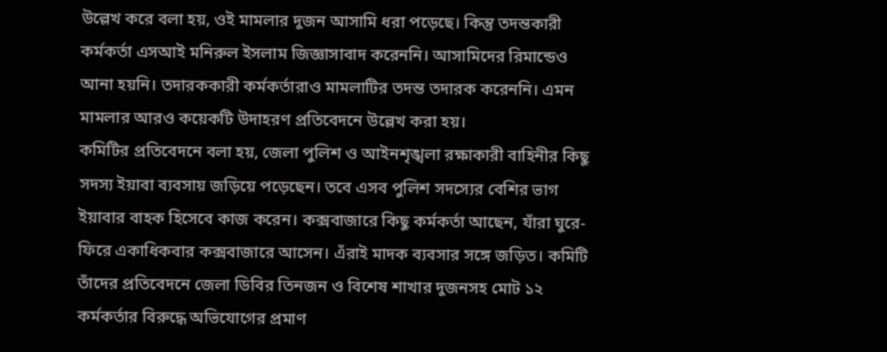উল্লেখ করে বলা হয়, ওই মামলার দুজন আসামি ধরা পড়েছে। কিন্তু তদন্তকারী কর্মকর্তা এসআই মনিরুল ইসলাম জিজ্ঞাসাবাদ করেননি। আসামিদের রিমান্ডেও আনা হয়নি। তদারককারী কর্মকর্তারাও মামলাটির তদন্ত তদারক করেননি। এমন মামলার আরও কয়েকটি উদাহরণ প্রতিবেদনে উল্লেখ করা হয়।
কমিটির প্রতিবেদনে বলা হয়, জেলা পুলিশ ও আইনশৃঙ্খলা রক্ষাকারী বাহিনীর কিছু সদস্য ইয়াবা ব্যবসায় জড়িয়ে পড়েছেন। তবে এসব পুলিশ সদস্যের বেশির ভাগ ইয়াবার বাহক হিসেবে কাজ করেন। কক্সবাজারে কিছু কর্মকর্তা আছেন, যাঁরা ঘুরে-ফিরে একাধিকবার কক্সবাজারে আসেন। এঁরাই মাদক ব্যবসার সঙ্গে জড়িত। কমিটি তাঁদের প্রতিবেদনে জেলা ডিবির তিনজন ও বিশেষ শাখার দুজনসহ মোট ১২ কর্মকর্তার বিরুদ্ধে অভিযোগের প্রমাণ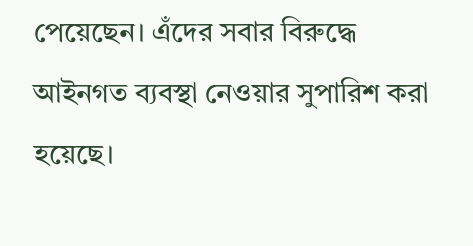পেয়েছেন। এঁদের সবার বিরুদ্ধে আইনগত ব্যবস্থা নেওয়ার সুপারিশ করা হয়েছে।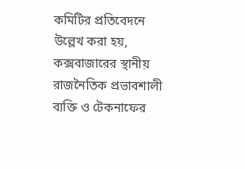কমিটির প্রতিবেদনে উল্লেখ করা হয়, কক্সবাজারের স্থানীয় রাজনৈতিক প্রভাবশালী ব্যক্তি ও টেকনাফের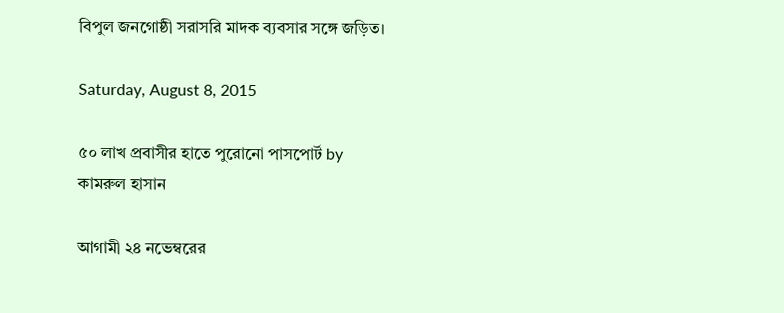বিপুল জনগোষ্ঠী সরাসরি মাদক ব্যবসার সঙ্গে জড়িত।

Saturday, August 8, 2015

৫০ লাখ প্রবাসীর হাতে পুরোনো পাসপোর্ট by কামরুল হাসান

আগামী ২৪ নভেম্বরের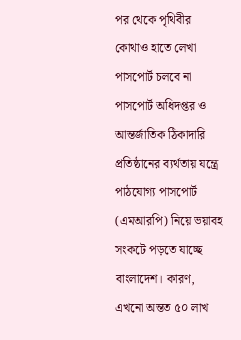পর থেকে পৃথিবীর কোথাও হাতে লেখা পাসপোর্ট চলবে না
পাসপোর্ট অধিদপ্তর ও আন্তর্জাতিক ঠিকাদারি প্রতিষ্ঠানের ব্যর্থতায় যন্ত্রে পাঠযোগ্য পাসপোর্ট (এমআরপি) নিয়ে ভয়াবহ সংকটে পড়তে যাচ্ছে বাংলাদেশ। কারণ, এখনো অন্তত ৫০ লাখ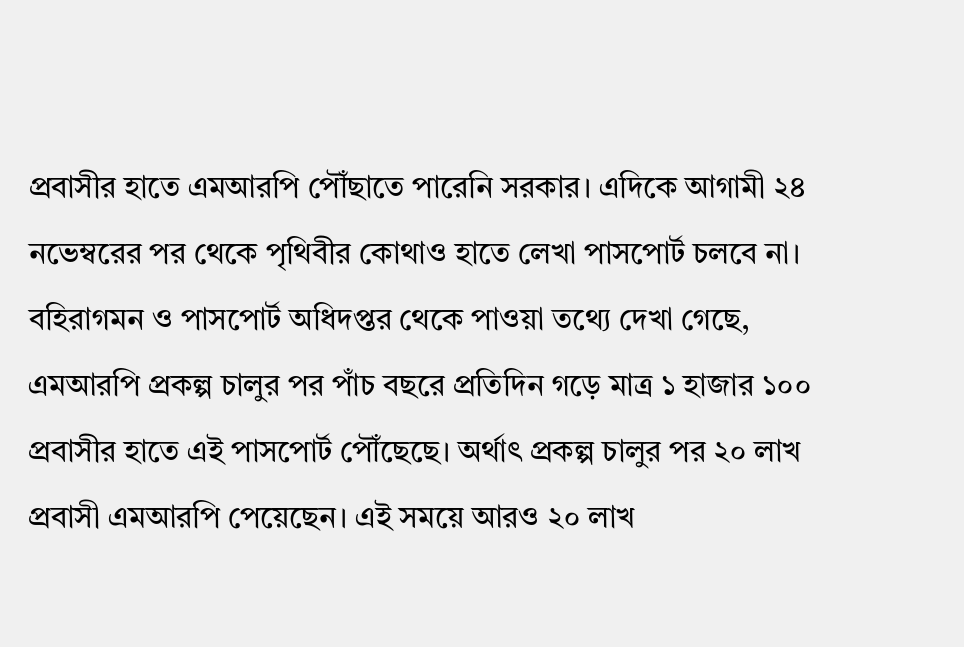প্রবাসীর হাতে এমআরপি পৌঁছাতে পারেনি সরকার। এদিকে আগামী ২৪ নভেম্বরের পর থেকে পৃথিবীর কোথাও হাতে লেখা পাসপোর্ট চলবে না।
বহিরাগমন ও পাসপোর্ট অধিদপ্তর থেকে পাওয়া তথ্যে দেখা গেছে, এমআরপি প্রকল্প চালুর পর পাঁচ বছরে প্রতিদিন গড়ে মাত্র ১ হাজার ১০০ প্রবাসীর হাতে এই পাসপোর্ট পৌঁছেছে। অর্থাৎ প্রকল্প চালুর পর ২০ লাখ প্রবাসী এমআরপি পেয়েছেন। এই সময়ে আরও ২০ লাখ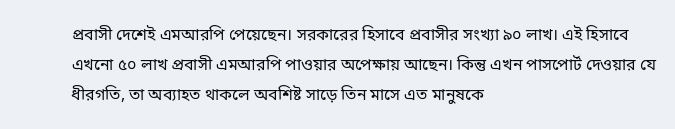প্রবাসী দেশেই এমআরপি পেয়েছেন। সরকারের হিসাবে প্রবাসীর সংখ্যা ৯০ লাখ। এই হিসাবে এখনো ৫০ লাখ প্রবাসী এমআরপি পাওয়ার অপেক্ষায় আছেন। কিন্তু এখন পাসপোর্ট দেওয়ার যে ধীরগতি, তা অব্যাহত থাকলে অবশিষ্ট সাড়ে তিন মাসে এত মানুষকে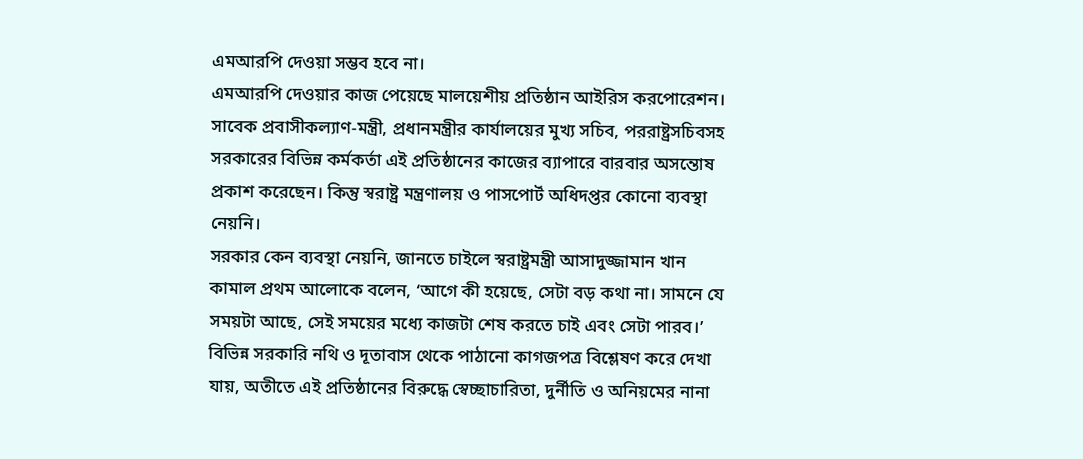এমআরপি দেওয়া সম্ভব হবে না।
এমআরপি দেওয়ার কাজ পেয়েছে মালয়েশীয় প্রতিষ্ঠান আইরিস করপোরেশন। সাবেক প্রবাসীকল্যাণ-মন্ত্রী, প্রধানমন্ত্রীর কার্যালয়ের মুখ্য সচিব, পররাষ্ট্রসচিবসহ সরকারের বিভিন্ন কর্মকর্তা এই প্রতিষ্ঠানের কাজের ব্যাপারে বারবার অসন্তোষ প্রকাশ করেছেন। কিন্তু স্বরাষ্ট্র মন্ত্রণালয় ও পাসপোর্ট অধিদপ্তর কোনো ব্যবস্থা নেয়নি।
সরকার কেন ব্যবস্থা নেয়নি, জানতে চাইলে স্বরাষ্ট্রমন্ত্রী আসাদুজ্জামান খান কামাল প্রথম আলোকে বলেন, ‘আগে কী হয়েছে, সেটা বড় কথা না। সামনে যে সময়টা আছে, সেই সময়ের মধ্যে কাজটা শেষ করতে চাই এবং সেটা পারব।’
বিভিন্ন সরকারি নথি ও দূতাবাস থেকে পাঠানো কাগজপত্র বিশ্লেষণ করে দেখা যায়, অতীতে এই প্রতিষ্ঠানের বিরুদ্ধে স্বেচ্ছাচারিতা, দুর্নীতি ও অনিয়মের নানা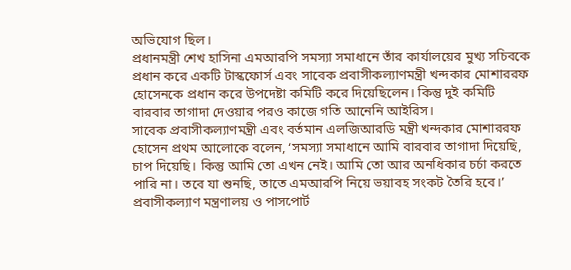অভিযোগ ছিল।
প্রধানমন্ত্রী শেখ হাসিনা এমআরপি সমস্যা সমাধানে তাঁর কার্যালয়ের মুখ্য সচিবকে প্রধান করে একটি টাস্কফোর্স এবং সাবেক প্রবাসীকল্যাণমন্ত্রী খন্দকার মোশাররফ হোসেনকে প্রধান করে উপদেষ্টা কমিটি করে দিয়েছিলেন। কিন্তু দুই কমিটি বারবার তাগাদা দেওয়ার পরও কাজে গতি আনেনি আইরিস।
সাবেক প্রবাসীকল্যাণমন্ত্রী এবং বর্তমান এলজিআরডি মন্ত্রী খন্দকার মোশাররফ হোসেন প্রথম আলোকে বলেন, ‘সমস্যা সমাধানে আমি বারবার তাগাদা দিয়েছি, চাপ দিয়েছি। কিন্তু আমি তো এখন নেই। আমি তো আর অনধিকার চর্চা করতে পারি না। তবে যা শুনছি, তাতে এমআরপি নিয়ে ভয়াবহ সংকট তৈরি হবে।’
প্রবাসীকল্যাণ মন্ত্রণালয় ও পাসপোর্ট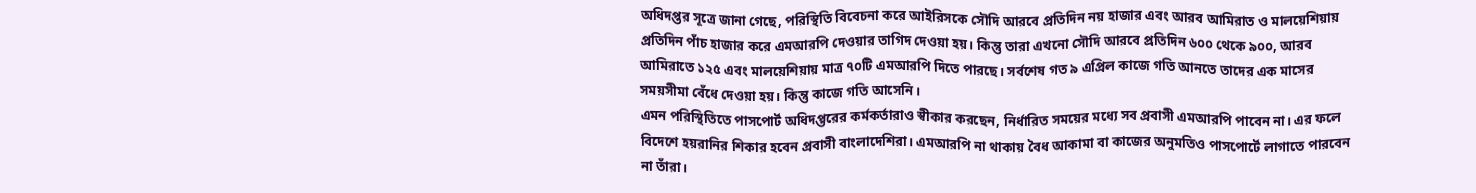অধিদপ্তর সূত্রে জানা গেছে, পরিস্থিতি বিবেচনা করে আইরিসকে সৌদি আরবে প্রতিদিন নয় হাজার এবং আরব আমিরাত ও মালয়েশিয়ায় প্রতিদিন পাঁচ হাজার করে এমআরপি দেওয়ার তাগিদ দেওয়া হয়। কিন্তু তারা এখনো সৌদি আরবে প্রতিদিন ৬০০ থেকে ৯০০, আরব আমিরাতে ১২৫ এবং মালয়েশিয়ায় মাত্র ৭০টি এমআরপি দিতে পারছে। সর্বশেষ গত ৯ এপ্রিল কাজে গতি আনতে তাদের এক মাসের সময়সীমা বেঁধে দেওয়া হয়। কিন্তু কাজে গতি আসেনি।
এমন পরিস্থিতিতে পাসপোর্ট অধিদপ্তরের কর্মকর্তারাও স্বীকার করছেন, নির্ধারিত সময়ের মধ্যে সব প্রবাসী এমআরপি পাবেন না। এর ফলে বিদেশে হয়রানির শিকার হবেন প্রবাসী বাংলাদেশিরা। এমআরপি না থাকায় বৈধ আকামা বা কাজের অনুমতিও পাসপোর্টে লাগাতে পারবেন না তাঁরা।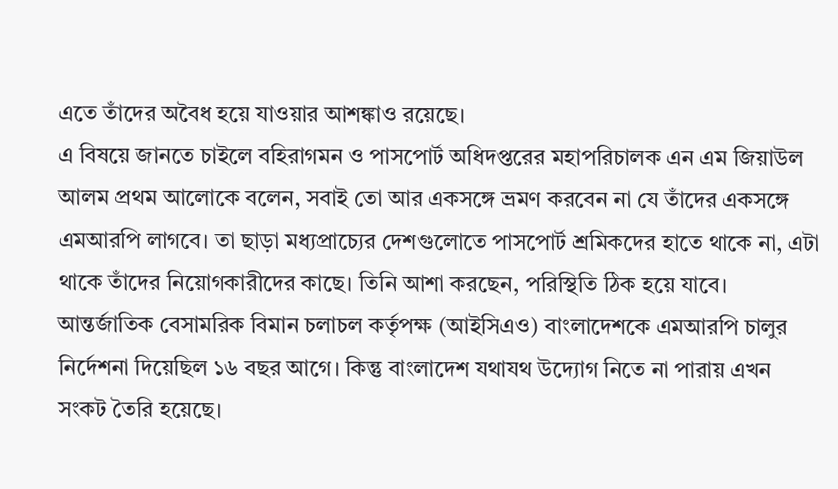এতে তাঁদের অবৈধ হয়ে যাওয়ার আশঙ্কাও রয়েছে।
এ বিষয়ে জানতে চাইলে বহিরাগমন ও পাসপোর্ট অধিদপ্তরের মহাপরিচালক এন এম জিয়াউল আলম প্রথম আলোকে বলেন, সবাই তো আর একসঙ্গে ভ্রমণ করবেন না যে তাঁদের একসঙ্গে এমআরপি লাগবে। তা ছাড়া মধ্যপ্রাচ্যের দেশগুলোতে পাসপোর্ট শ্রমিকদের হাতে থাকে না, এটা থাকে তাঁদের নিয়োগকারীদের কাছে। তিনি আশা করছেন, পরিস্থিতি ঠিক হয়ে যাবে।
আন্তর্জাতিক বেসামরিক বিমান চলাচল কর্তৃপক্ষ (আইসিএও) বাংলাদেশকে এমআরপি চালুর নির্দেশনা দিয়েছিল ১৬ বছর আগে। কিন্তু বাংলাদেশ যথাযথ উদ্যোগ নিতে না পারায় এখন সংকট তৈরি হয়েছে।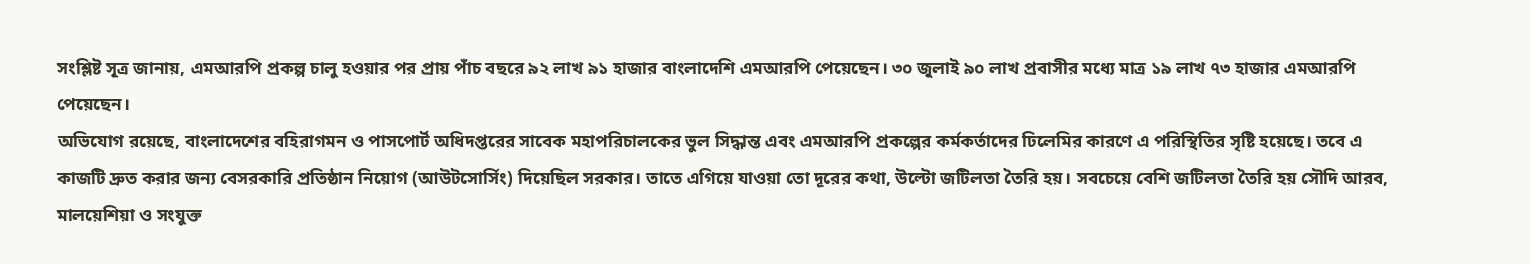সংশ্লিষ্ট সূত্র জানায়, এমআরপি প্রকল্প চালু হওয়ার পর প্রায় পাঁচ বছরে ৯২ লাখ ৯১ হাজার বাংলাদেশি এমআরপি পেয়েছেন। ৩০ জুলাই ৯০ লাখ প্রবাসীর মধ্যে মাত্র ১৯ লাখ ৭৩ হাজার এমআরপি পেয়েছেন।
অভিযোগ রয়েছে, বাংলাদেশের বহিরাগমন ও পাসপোর্ট অধিদপ্তরের সাবেক মহাপরিচালকের ভুল সিদ্ধান্ত এবং এমআরপি প্রকল্পের কর্মকর্তাদের ঢিলেমির কারণে এ পরিস্থিতির সৃষ্টি হয়েছে। তবে এ কাজটি দ্রুত করার জন্য বেসরকারি প্রতিষ্ঠান নিয়োগ (আউটসোর্সিং) দিয়েছিল সরকার। তাতে এগিয়ে যাওয়া তো দূরের কথা, উল্টো জটিলতা তৈরি হয়। সবচেয়ে বেশি জটিলতা তৈরি হয় সৌদি আরব, মালয়েশিয়া ও সংযুক্ত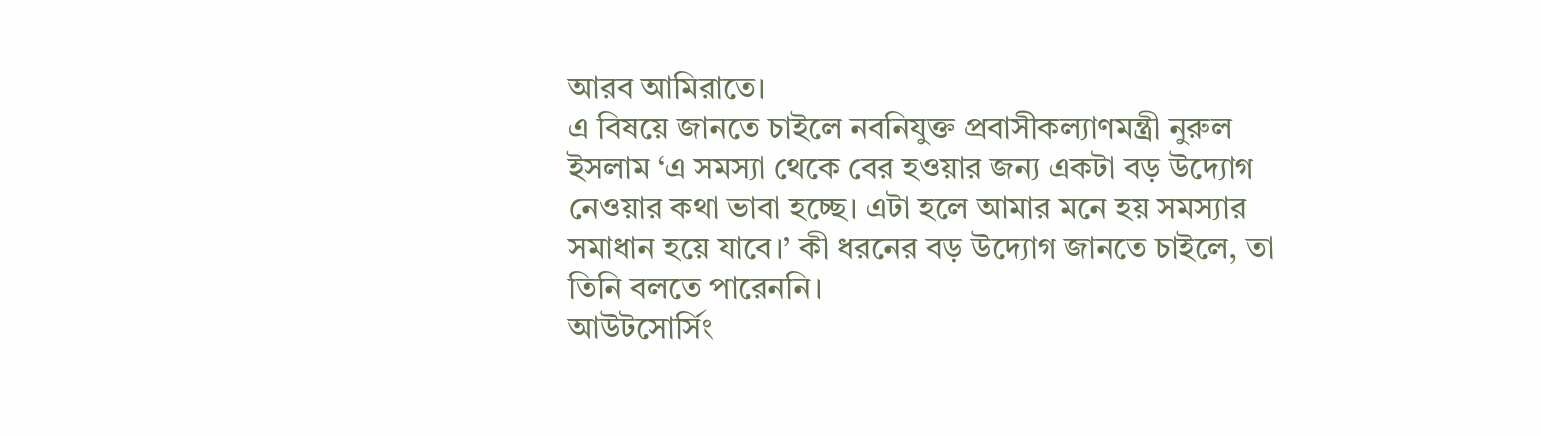আরব আমিরাতে।
এ বিষয়ে জানতে চাইলে নবনিযুক্ত প্রবাসীকল্যাণমন্ত্রী নুরুল ইসলাম ‘এ সমস্যা থেকে বের হওয়ার জন্য একটা বড় উদ্যোগ নেওয়ার কথা ভাবা হচ্ছে। এটা হলে আমার মনে হয় সমস্যার সমাধান হয়ে যাবে।’ কী ধরনের বড় উদ্যোগ জানতে চাইলে, তা তিনি বলতে পারেননি।
আউটসোর্সিং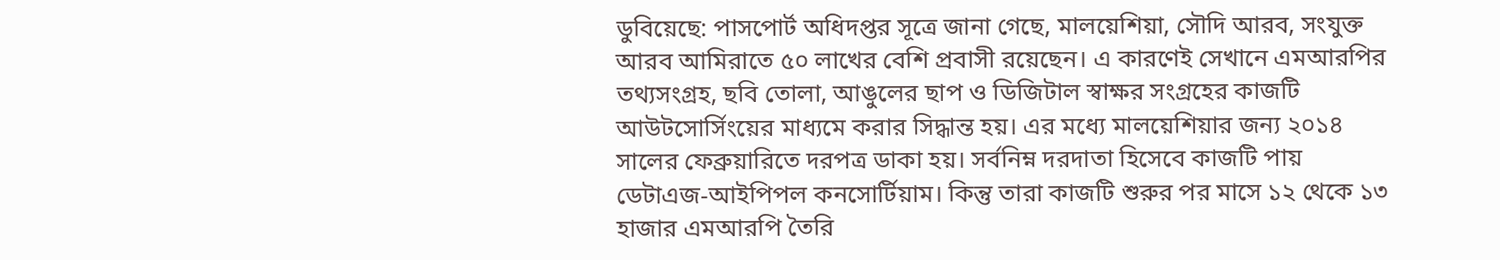ডুবিয়েছে: পাসপোর্ট অধিদপ্তর সূত্রে জানা গেছে, মালয়েশিয়া, সৌদি আরব, সংযুক্ত আরব আমিরাতে ৫০ লাখের বেশি প্রবাসী রয়েছেন। এ কারণেই সেখানে এমআরপির তথ্যসংগ্রহ, ছবি তোলা, আঙুলের ছাপ ও ডিজিটাল স্বাক্ষর সংগ্রহের কাজটি আউটসোর্সিংয়ের মাধ্যমে করার সিদ্ধান্ত হয়। এর মধ্যে মালয়েশিয়ার জন্য ২০১৪ সালের ফেব্রুয়ারিতে দরপত্র ডাকা হয়। সর্বনিম্ন দরদাতা হিসেবে কাজটি পায় ডেটাএজ-আইপিপল কনসোর্টিয়াম। কিন্তু তারা কাজটি শুরুর পর মাসে ১২ থেকে ১৩ হাজার এমআরপি তৈরি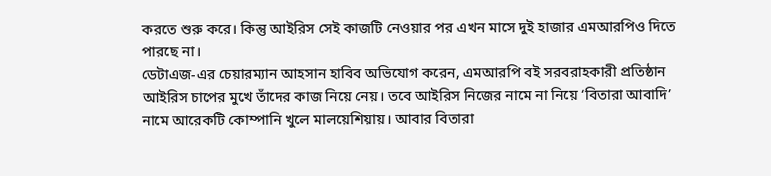করতে শুরু করে। কিন্তু আইরিস সেই কাজটি নেওয়ার পর এখন মাসে দুই হাজার এমআরপিও দিতে পারছে না।
ডেটাএজ-এর চেয়ারম্যান আহসান হাবিব অভিযোগ করেন, এমআরপি বই সরবরাহকারী প্রতিষ্ঠান আইরিস চাপের মুখে তাঁদের কাজ নিয়ে নেয়। তবে আইরিস নিজের নামে না নিয়ে ‘বিতারা আবাদি’ নামে আরেকটি কোম্পানি খুলে মালয়েশিয়ায়। আবার বিতারা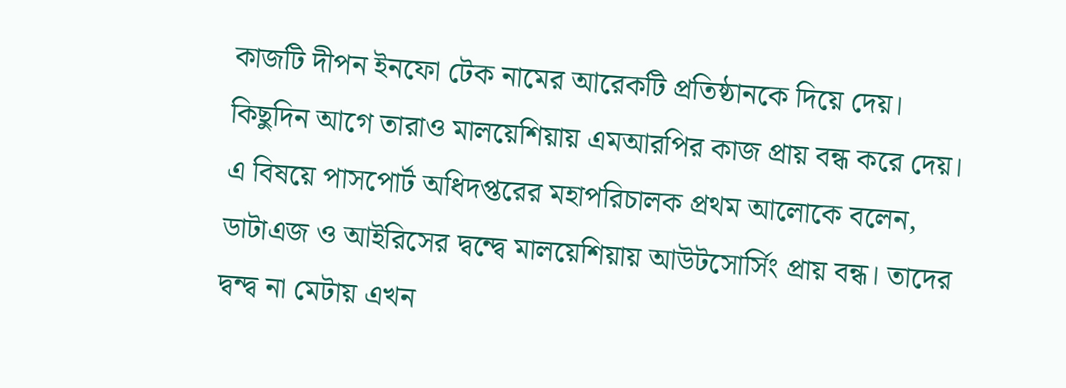কাজটি দীপন ইনফো টেক নামের আরেকটি প্রতিষ্ঠানকে দিয়ে দেয়। কিছুদিন আগে তারাও মালয়েশিয়ায় এমআরপির কাজ প্রায় বন্ধ করে দেয়।
এ বিষয়ে পাসপোর্ট অধিদপ্তরের মহাপরিচালক প্রথম আলোকে বলেন, ডাটাএজ ও আইরিসের দ্বন্দ্বে মালয়েশিয়ায় আউটসোর্সিং প্রায় বন্ধ। তাদের দ্বন্দ্ব না মেটায় এখন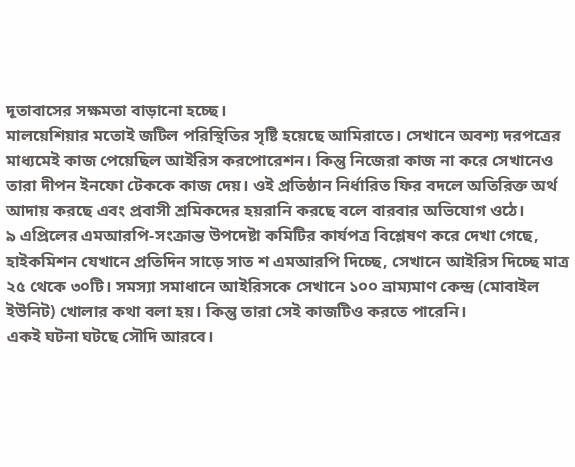দূতাবাসের সক্ষমতা বাড়ানো হচ্ছে।
মালয়েশিয়ার মতোই জটিল পরিস্থিতির সৃষ্টি হয়েছে আমিরাতে। সেখানে অবশ্য দরপত্রের মাধ্যমেই কাজ পেয়েছিল আইরিস করপোরেশন। কিন্তু নিজেরা কাজ না করে সেখানেও তারা দীপন ইনফো টেককে কাজ দেয়। ওই প্রতিষ্ঠান নির্ধারিত ফির বদলে অতিরিক্ত অর্থ আদায় করছে এবং প্রবাসী শ্রমিকদের হয়রানি করছে বলে বারবার অভিযোগ ওঠে।
৯ এপ্রিলের এমআরপি-সংক্রান্ত উপদেষ্টা কমিটির কার্যপত্র বিশ্লেষণ করে দেখা গেছে, হাইকমিশন যেখানে প্রতিদিন সাড়ে সাত শ এমআরপি দিচ্ছে, সেখানে আইরিস দিচ্ছে মাত্র ২৫ থেকে ৩০টি। সমস্যা সমাধানে আইরিসকে সেখানে ১০০ ভ্রাম্যমাণ কেন্দ্র (মোবাইল ইউনিট) খোলার কথা বলা হয়। কিন্তু তারা সেই কাজটিও করতে পারেনি।
একই ঘটনা ঘটছে সৌদি আরবে।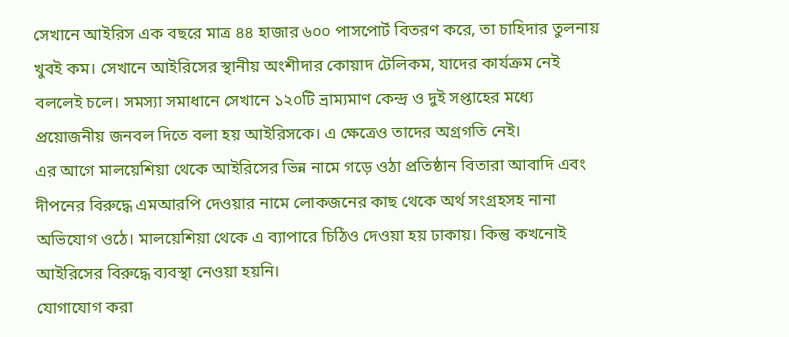সেখানে আইরিস এক বছরে মাত্র ৪৪ হাজার ৬০০ পাসপোর্ট বিতরণ করে, তা চাহিদার তুলনায় খুবই কম। সেখানে আইরিসের স্থানীয় অংশীদার কোয়াদ টেলিকম, যাদের কার্যক্রম নেই বললেই চলে। সমস্যা সমাধানে সেখানে ১২০টি ভ্রাম্যমাণ কেন্দ্র ও দুই সপ্তাহের মধ্যে প্রয়োজনীয় জনবল দিতে বলা হয় আইরিসকে। এ ক্ষেত্রেও তাদের অগ্রগতি নেই।
এর আগে মালয়েশিয়া থেকে আইরিসের ভিন্ন নামে গড়ে ওঠা প্রতিষ্ঠান বিতারা আবাদি এবং দীপনের বিরুদ্ধে এমআরপি দেওয়ার নামে লোকজনের কাছ থেকে অর্থ সংগ্রহসহ নানা অভিযোগ ওঠে। মালয়েশিয়া থেকে এ ব্যাপারে চিঠিও দেওয়া হয় ঢাকায়। কিন্তু কখনোই আইরিসের বিরুদ্ধে ব্যবস্থা নেওয়া হয়নি।
যোগাযোগ করা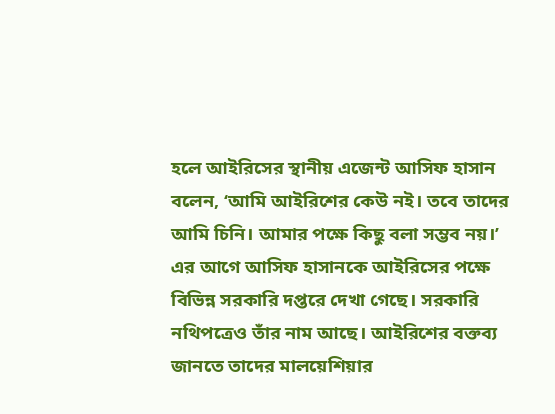হলে আইরিসের স্থানীয় এজেন্ট আসিফ হাসান বলেন, ‘আমি আইরিশের কেউ নই। তবে তাদের আমি চিনি। আমার পক্ষে কিছু বলা সম্ভব নয়।’ এর আগে আসিফ হাসানকে আইরিসের পক্ষে বিভিন্ন সরকারি দপ্তরে দেখা গেছে। সরকারি নথিপত্রেও তাঁর নাম আছে। আইরিশের বক্তব্য জানতে তাদের মালয়েশিয়ার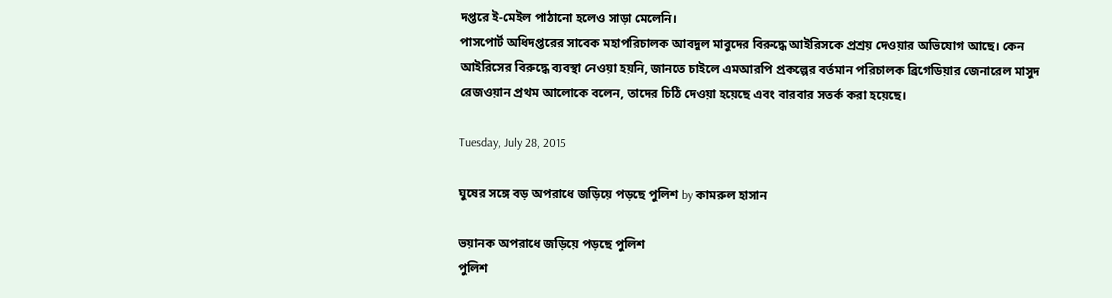দপ্তরে ই-মেইল পাঠানো হলেও সাড়া মেলেনি।
পাসপোর্ট অধিদপ্তরের সাবেক মহাপরিচালক আবদুল মাবুদের বিরুদ্ধে আইরিসকে প্রশ্রয় দেওয়ার অভিযোগ আছে। কেন আইরিসের বিরুদ্ধে ব্যবস্থা নেওয়া হয়নি, জানতে চাইলে এমআরপি প্রকল্পের বর্তমান পরিচালক ব্রিগেডিয়ার জেনারেল মাসুদ রেজওয়ান প্রথম আলোকে বলেন, তাদের চিঠি দেওয়া হয়েছে এবং বারবার সতর্ক করা হয়েছে।

Tuesday, July 28, 2015

ঘুষের সঙ্গে বড় অপরাধে জড়িয়ে পড়ছে পুলিশ by কামরুল হাসান

ভয়ানক অপরাধে জড়িয়ে পড়ছে পুলিশ
পুলিশ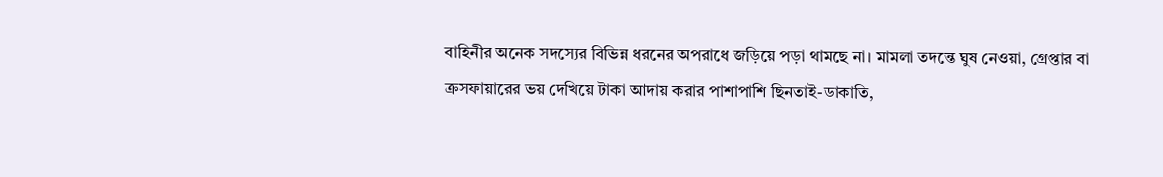বাহিনীর অনেক সদস্যের বিভিন্ন ধরনের অপরাধে জড়িয়ে পড়া থামছে না। মামলা তদন্তে ঘুষ নেওয়া, গ্রেপ্তার বা ক্রসফায়ারের ভয় দেখিয়ে টাকা আদায় করার পাশাপাশি ছিনতাই-ডাকাতি,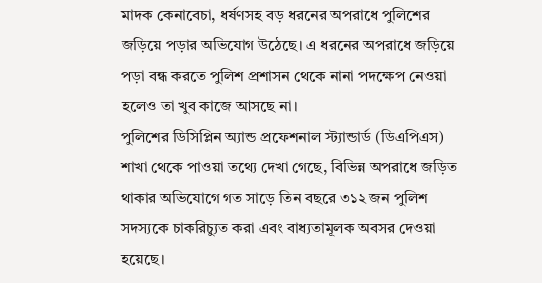মাদক কেনাবেচা, ধর্ষণসহ বড় ধরনের অপরাধে পুলিশের জড়িয়ে পড়ার অভিযোগ উঠেছে। এ ধরনের অপরাধে জড়িয়ে পড়া বন্ধ করতে পুলিশ প্রশাসন থেকে নানা পদক্ষেপ নেওয়া হলেও তা খুব কাজে আসছে না।
পুলিশের ডিসিপ্লিন অ্যান্ড প্রফেশনাল স্ট্যান্ডার্ড (ডিএপিএস) শাখা থেকে পাওয়া তথ্যে দেখা গেছে, বিভিন্ন অপরাধে জড়িত থাকার অভিযোগে গত সাড়ে তিন বছরে ৩১২ জন পুলিশ সদস্যকে চাকরিচ্যুত করা এবং বাধ্যতামূলক অবসর দেওয়া হয়েছে।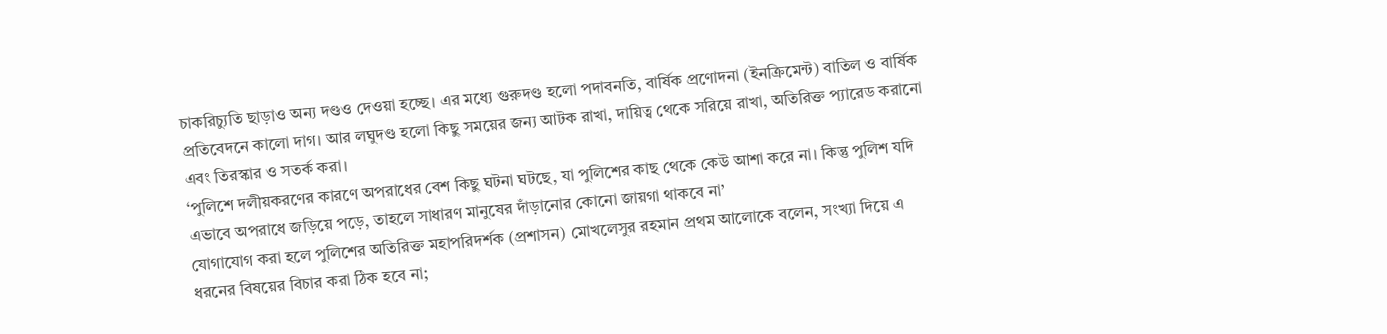চাকরিচ্যুতি ছাড়াও অন্য দণ্ডও দেওয়া হচ্ছে। এর মধ্যে গুরুদণ্ড হলো পদাবনতি, বার্ষিক প্রণোদনা (ইনক্রিমেন্ট) বাতিল ও বার্ষিক প্রতিবেদনে কালো দাগ। আর লঘুদণ্ড হলো কিছু সময়ের জন্য আটক রাখা, দায়িত্ব থেকে সরিয়ে রাখা, অতিরিক্ত প্যারেড করানো এবং তিরস্কার ও সতর্ক করা।
‘পুলিশে দলীয়করণের কারণে অপরাধের বেশ কিছু ঘটনা ঘটছে, যা পুলিশের কাছ থেকে কেউ আশা করে না। কিন্তু পুলিশ যদি এভাবে অপরাধে জড়িয়ে পড়ে, তাহলে সাধারণ মানুষের দাঁড়ানোর কোনো জায়গা থাকবে না’
যোগাযোগ করা হলে পুলিশের অতিরিক্ত মহাপরিদর্শক (প্রশাসন) মোখলেসুর রহমান প্রথম আলোকে বলেন, সংখ্যা দিয়ে এ ধরনের বিষয়ের বিচার করা ঠিক হবে না;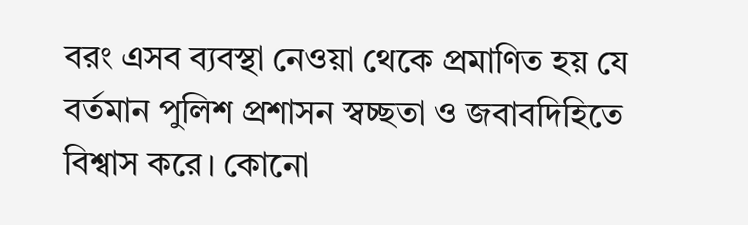বরং এসব ব্যবস্থা নেওয়া থেকে প্রমাণিত হয় যে বর্তমান পুলিশ প্রশাসন স্বচ্ছতা ও জবাবদিহিতে বিশ্বাস করে। কোনো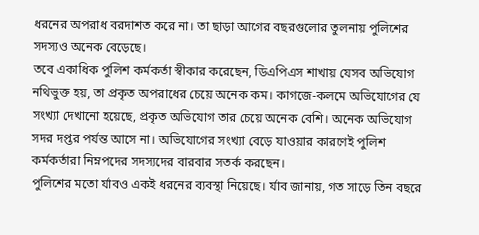ধরনের অপরাধ বরদাশত করে না। তা ছাড়া আগের বছরগুলোর তুলনায় পুলিশের সদস্যও অনেক বেড়েছে।
তবে একাধিক পুলিশ কর্মকর্তা স্বীকার করেছেন, ডিএপিএস শাখায় যেসব অভিযোগ নথিভুক্ত হয়, তা প্রকৃত অপরাধের চেয়ে অনেক কম। কাগজে-কলমে অভিযোগের যে সংখ্যা দেখানো হয়েছে, প্রকৃত অভিযোগ তার চেয়ে অনেক বেশি। অনেক অভিযোগ সদর দপ্তর পর্যন্ত আসে না। অভিযোগের সংখ্যা বেড়ে যাওয়ার কারণেই পুলিশ কর্মকর্তারা নিম্নপদের সদস্যদের বারবার সতর্ক করছেন।
পুলিশের মতো র্যাবও একই ধরনের ব্যবস্থা নিয়েছে। র্যাব জানায়, গত সাড়ে তিন বছরে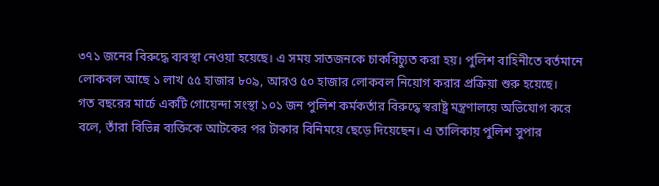৩৭১ জনের বিরুদ্ধে ব্যবস্থা নেওয়া হয়েছে। এ সময় সাতজনকে চাকরিচ্যুত করা হয়। পুলিশ বাহিনীতে বর্তমানে লোকবল আছে ১ লাখ ৫৫ হাজার ৮০৯, আরও ৫০ হাজার লোকবল নিয়োগ করার প্রক্রিয়া শুরু হয়েছে।
গত বছরের মার্চে একটি গোয়েন্দা সংস্থা ১০১ জন পুলিশ কর্মকর্তার বিরুদ্ধে স্বরাষ্ট্র মন্ত্রণালয়ে অভিযোগ করে বলে, তাঁরা বিভিন্ন ব্যক্তিকে আটকের পর টাকার বিনিময়ে ছেড়ে দিয়েছেন। এ তালিকায় পুলিশ সুপার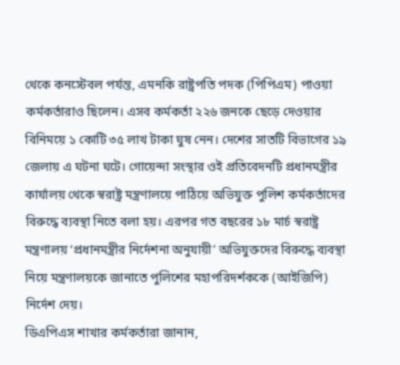থেকে কনস্টেবল পর্যন্ত, এমনকি রাষ্ট্রপতি পদক (পিপিএম) পাওয়া কর্মকর্তারাও ছিলেন। এসব কর্মকর্তা ২২৬ জনকে ছেড়ে দেওয়ার বিনিময়ে ১ কোটি ৩৫ লাখ টাকা ঘুষ নেন। দেশের সাতটি বিভাগের ১৯ জেলায় এ ঘটনা ঘটে। গোয়েন্দা সংস্থার ওই প্রতিবেদনটি প্রধানমন্ত্রীর কার্যালয় থেকে স্বরাষ্ট্র মন্ত্রণালয়ে পাঠিয়ে অভিযুক্ত পুলিশ কর্মকর্তাদের বিরুদ্ধে ব্যবস্থা নিতে বলা হয়। এরপর গত বছরের ১৮ মার্চ স্বরাষ্ট্র মন্ত্রণালয় ‘প্রধানমন্ত্রীর নির্দেশনা অনুযায়ী’ অভিযুক্তদের বিরুদ্ধে ব্যবস্থা নিয়ে মন্ত্রণালয়কে জানাতে পুলিশের মহাপরিদর্শককে (আইজিপি) নির্দেশ দেয়।
ডিএপিএস শাখার কর্মকর্তারা জানান,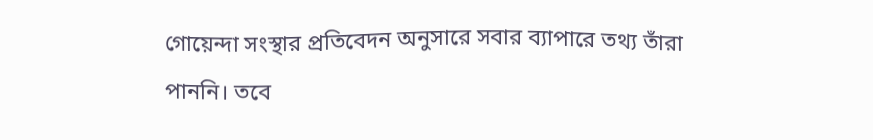গোয়েন্দা সংস্থার প্রতিবেদন অনুসারে সবার ব্যাপারে তথ্য তাঁরা পাননি। তবে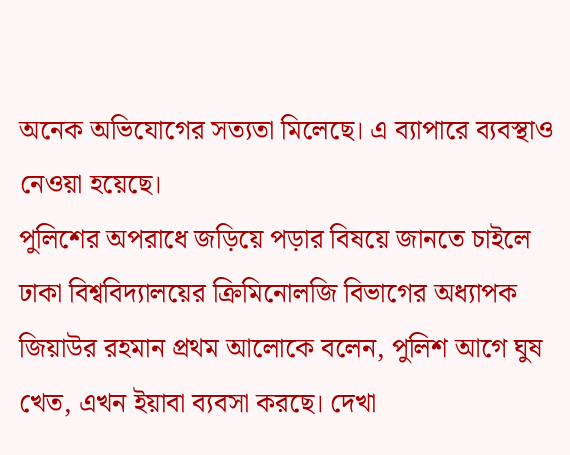অনেক অভিযোগের সত্যতা মিলেছে। এ ব্যাপারে ব্যবস্থাও নেওয়া হয়েছে।
পুলিশের অপরাধে জড়িয়ে পড়ার বিষয়ে জানতে চাইলে ঢাকা বিশ্ববিদ্যালয়ের ক্রিমিনোলজি বিভাগের অধ্যাপক জিয়াউর রহমান প্রথম আলোকে বলেন, পুলিশ আগে ঘুষ খেত, এখন ইয়াবা ব্যবসা করছে। দেখা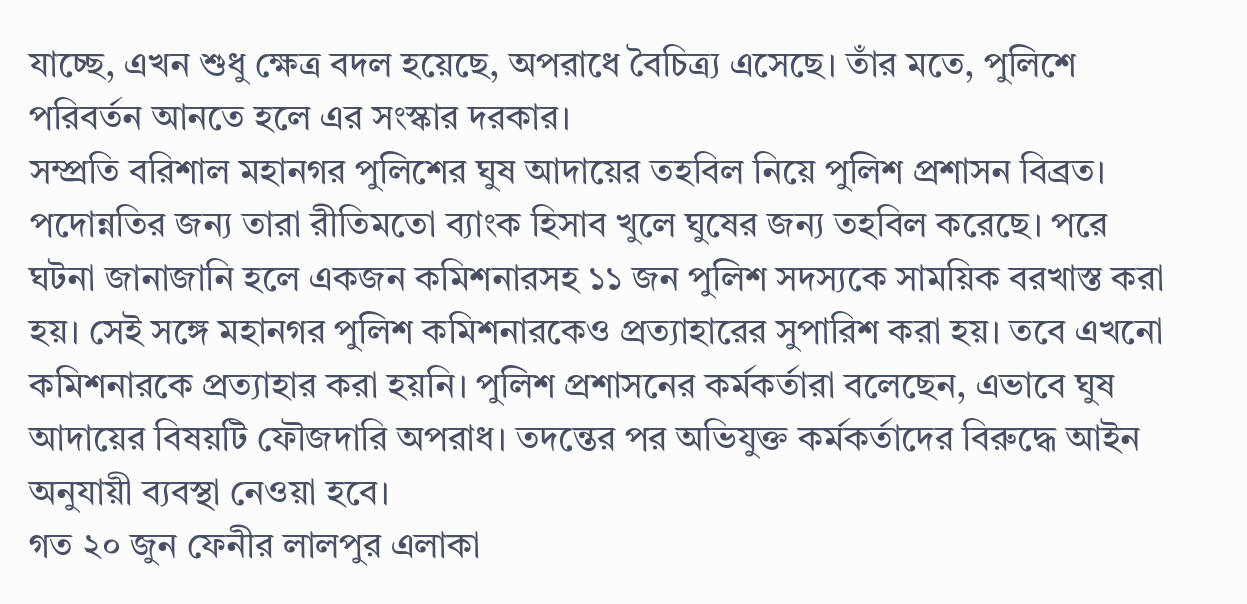যাচ্ছে, এখন শুধু ক্ষেত্র বদল হয়েছে, অপরাধে বৈচিত্র্য এসেছে। তাঁর মতে, পুলিশে পরিবর্তন আনতে হলে এর সংস্কার দরকার।
সম্প্রতি বরিশাল মহানগর পুলিশের ঘুষ আদায়ের তহবিল নিয়ে পুলিশ প্রশাসন বিব্রত। পদোন্নতির জন্য তারা রীতিমতো ব্যাংক হিসাব খুলে ঘুষের জন্য তহবিল করেছে। পরে ঘটনা জানাজানি হলে একজন কমিশনারসহ ১১ জন পুলিশ সদস্যকে সাময়িক বরখাস্ত করা হয়। সেই সঙ্গে মহানগর পুলিশ কমিশনারকেও প্রত্যাহারের সুপারিশ করা হয়। তবে এখনো কমিশনারকে প্রত্যাহার করা হয়নি। পুলিশ প্রশাসনের কর্মকর্তারা বলেছেন, এভাবে ঘুষ আদায়ের বিষয়টি ফৌজদারি অপরাধ। তদন্তের পর অভিযুক্ত কর্মকর্তাদের বিরুদ্ধে আইন অনুযায়ী ব্যবস্থা নেওয়া হবে।
গত ২০ জুন ফেনীর লালপুর এলাকা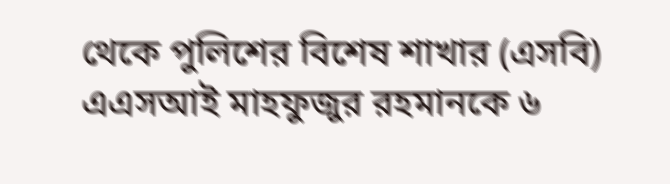থেকে পুলিশের বিশেষ শাখার (এসবি) এএসআই মাহফুজুর রহমানকে ৬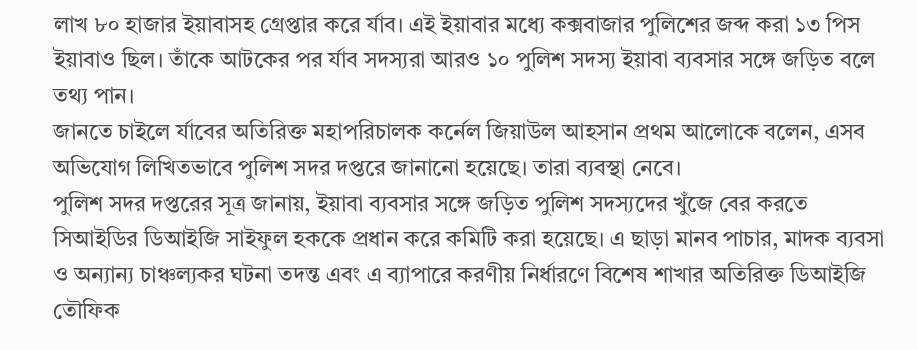লাখ ৮০ হাজার ইয়াবাসহ গ্রেপ্তার করে র্যাব। এই ইয়াবার মধ্যে কক্সবাজার পুলিশের জব্দ করা ১৩ পিস ইয়াবাও ছিল। তাঁকে আটকের পর র্যাব সদস্যরা আরও ১০ পুলিশ সদস্য ইয়াবা ব্যবসার সঙ্গে জড়িত বলে তথ্য পান।
জানতে চাইলে র্যাবের অতিরিক্ত মহাপরিচালক কর্নেল জিয়াউল আহসান প্রথম আলোকে বলেন, এসব অভিযোগ লিখিতভাবে পুলিশ সদর দপ্তরে জানানো হয়েছে। তারা ব্যবস্থা নেবে।
পুলিশ সদর দপ্তরের সূত্র জানায়, ইয়াবা ব্যবসার সঙ্গে জড়িত পুলিশ সদস্যদের খুঁজে বের করতে সিআইডির ডিআইজি সাইফুল হককে প্রধান করে কমিটি করা হয়েছে। এ ছাড়া মানব পাচার, মাদক ব্যবসা ও অন্যান্য চাঞ্চল্যকর ঘটনা তদন্ত এবং এ ব্যাপারে করণীয় নির্ধারণে বিশেষ শাখার অতিরিক্ত ডিআইজি তৌফিক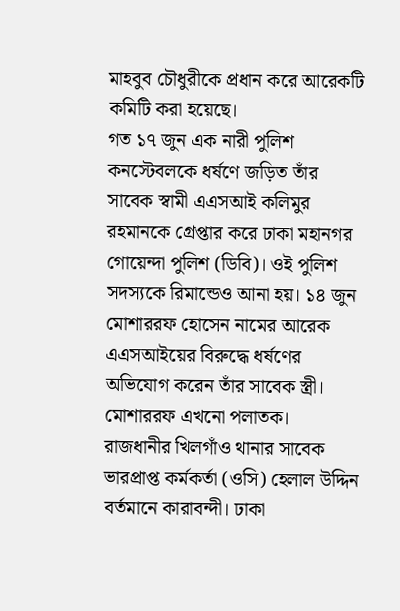মাহবুব চৌধুরীকে প্রধান করে আরেকটি কমিটি করা হয়েছে।
গত ১৭ জুন এক নারী পুলিশ কনস্টেবলকে ধর্ষণে জড়িত তাঁর সাবেক স্বামী এএসআই কলিমুর রহমানকে গ্রেপ্তার করে ঢাকা মহানগর গোয়েন্দা পুলিশ (ডিবি)। ওই পুলিশ সদস্যকে রিমান্ডেও আনা হয়। ১৪ জুন মোশাররফ হোসেন নামের আরেক এএসআইয়ের বিরুদ্ধে ধর্ষণের অভিযোগ করেন তাঁর সাবেক স্ত্রী। মোশাররফ এখনো পলাতক।
রাজধানীর খিলগাঁও থানার সাবেক ভারপ্রাপ্ত কর্মকর্তা (ওসি) হেলাল উদ্দিন বর্তমানে কারাবন্দী। ঢাকা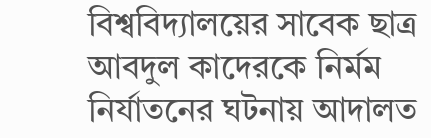বিশ্ববিদ্যালয়ের সাবেক ছাত্র আবদুল কাদেরকে নির্মম নির্যাতনের ঘটনায় আদালত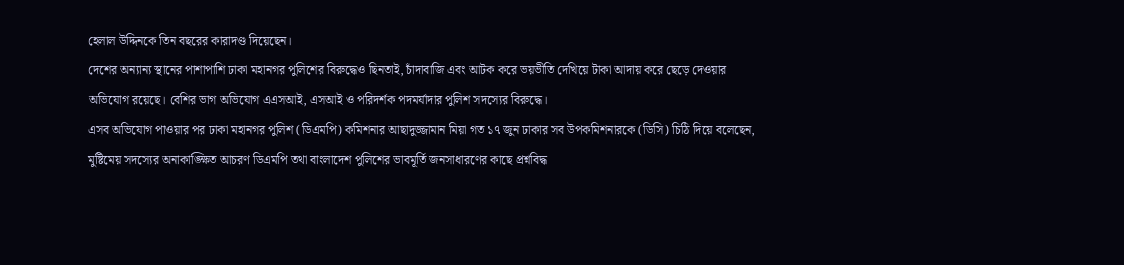হেলাল উদ্দিনকে তিন বছরের কারাদণ্ড দিয়েছেন।
দেশের অন্যান্য স্থানের পাশাপাশি ঢাকা মহানগর পুলিশের বিরুদ্ধেও ছিনতাই, চাঁদাবাজি এবং আটক করে ভয়ভীতি দেখিয়ে টাকা আদায় করে ছেড়ে দেওয়ার অভিযোগ রয়েছে। বেশির ভাগ অভিযোগ এএসআই, এসআই ও পরিদর্শক পদমর্যাদার পুলিশ সদস্যের বিরুদ্ধে।
এসব অভিযোগ পাওয়ার পর ঢাকা মহানগর পুলিশ (ডিএমপি) কমিশনার আছাদুজ্জামান মিয়া গত ১৭ জুন ঢাকার সব উপকমিশনারকে (ডিসি) চিঠি দিয়ে বলেছেন, মুষ্টিমেয় সদস্যের অনাকাঙ্ক্ষিত আচরণ ডিএমপি তথা বাংলাদেশ পুলিশের ভাবমূর্তি জনসাধারণের কাছে প্রশ্নবিদ্ধ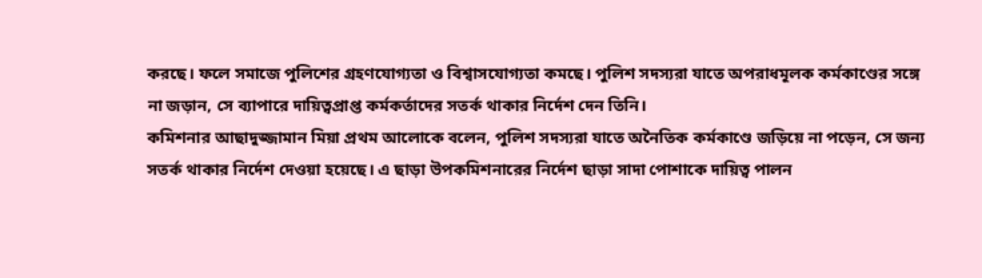করছে। ফলে সমাজে পুলিশের গ্রহণযোগ্যতা ও বিশ্বাসযোগ্যতা কমছে। পুলিশ সদস্যরা যাতে অপরাধমূলক কর্মকাণ্ডের সঙ্গে না জড়ান, সে ব্যাপারে দায়িত্বপ্রাপ্ত কর্মকর্তাদের সতর্ক থাকার নির্দেশ দেন তিনি।
কমিশনার আছাদুজ্জামান মিয়া প্রথম আলোকে বলেন, পুলিশ সদস্যরা যাতে অনৈতিক কর্মকাণ্ডে জড়িয়ে না পড়েন, সে জন্য সতর্ক থাকার নির্দেশ দেওয়া হয়েছে। এ ছাড়া উপকমিশনারের নির্দেশ ছাড়া সাদা পোশাকে দায়িত্ব পালন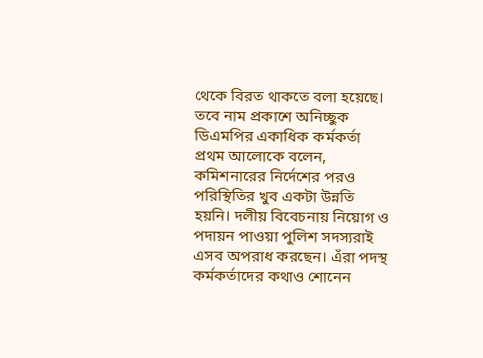থেকে বিরত থাকতে বলা হয়েছে।
তবে নাম প্রকাশে অনিচ্ছুক ডিএমপির একাধিক কর্মকর্তা প্রথম আলোকে বলেন, কমিশনারের নির্দেশের পরও পরিস্থিতির খুব একটা উন্নতি হয়নি। দলীয় বিবেচনায় নিয়োগ ও পদায়ন পাওয়া পুলিশ সদস্যরাই এসব অপরাধ করছেন। এঁরা পদস্থ কর্মকর্তাদের কথাও শোনেন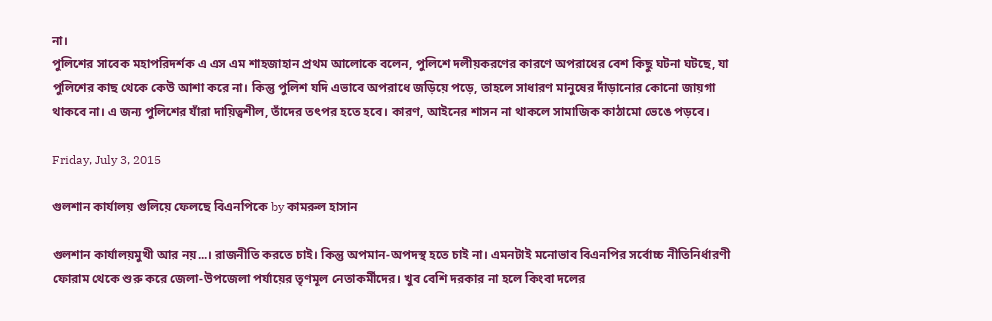না।
পুলিশের সাবেক মহাপরিদর্শক এ এস এম শাহজাহান প্রথম আলোকে বলেন, পুলিশে দলীয়করণের কারণে অপরাধের বেশ কিছু ঘটনা ঘটছে, যা পুলিশের কাছ থেকে কেউ আশা করে না। কিন্তু পুলিশ যদি এভাবে অপরাধে জড়িয়ে পড়ে, তাহলে সাধারণ মানুষের দাঁড়ানোর কোনো জায়গা থাকবে না। এ জন্য পুলিশের যাঁরা দায়িত্বশীল, তাঁদের তৎপর হতে হবে। কারণ, আইনের শাসন না থাকলে সামাজিক কাঠামো ভেঙে পড়বে।

Friday, July 3, 2015

গুলশান কার্যালয় গুলিয়ে ফেলছে বিএনপিকে by কামরুল হাসান

গুলশান কার্যালয়মুখী আর নয়...। রাজনীতি করতে চাই। কিন্তু অপমান-অপদস্থ হতে চাই না। এমনটাই মনোভাব বিএনপির সর্বোচ্চ নীতিনির্ধারণী ফোরাম থেকে শুরু করে জেলা-উপজেলা পর্যায়ের তৃণমূল নেতাকর্মীদের। খুব বেশি দরকার না হলে কিংবা দলের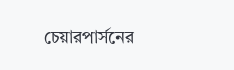চেয়ারপার্সনের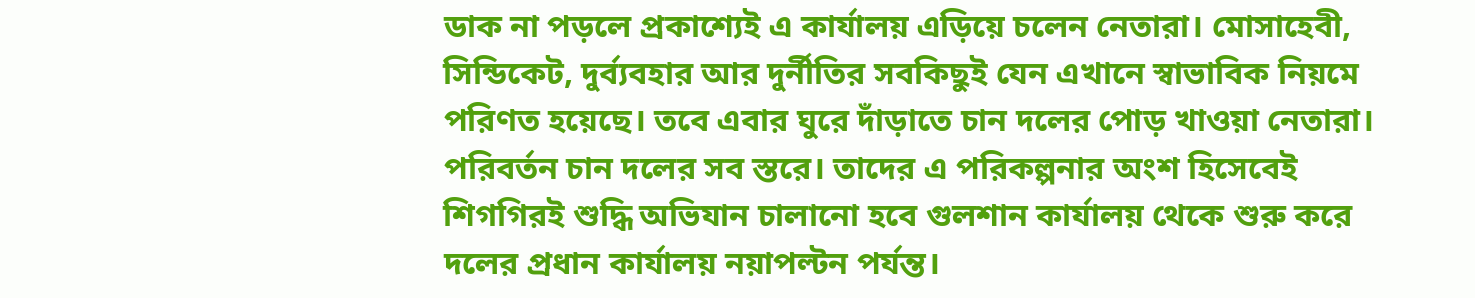ডাক না পড়লে প্রকাশ্যেই এ কার্যালয় এড়িয়ে চলেন নেতারা। মোসাহেবী, সিন্ডিকেট, দুর্ব্যবহার আর দুর্নীতির সবকিছুই যেন এখানে স্বাভাবিক নিয়মে পরিণত হয়েছে। তবে এবার ঘুরে দাঁড়াতে চান দলের পোড় খাওয়া নেতারা। পরিবর্তন চান দলের সব স্তরে। তাদের এ পরিকল্পনার অংশ হিসেবেই শিগগিরই শুদ্ধি অভিযান চালানো হবে গুলশান কার্যালয় থেকে শুরু করে দলের প্রধান কার্যালয় নয়াপল্টন পর্যন্ত।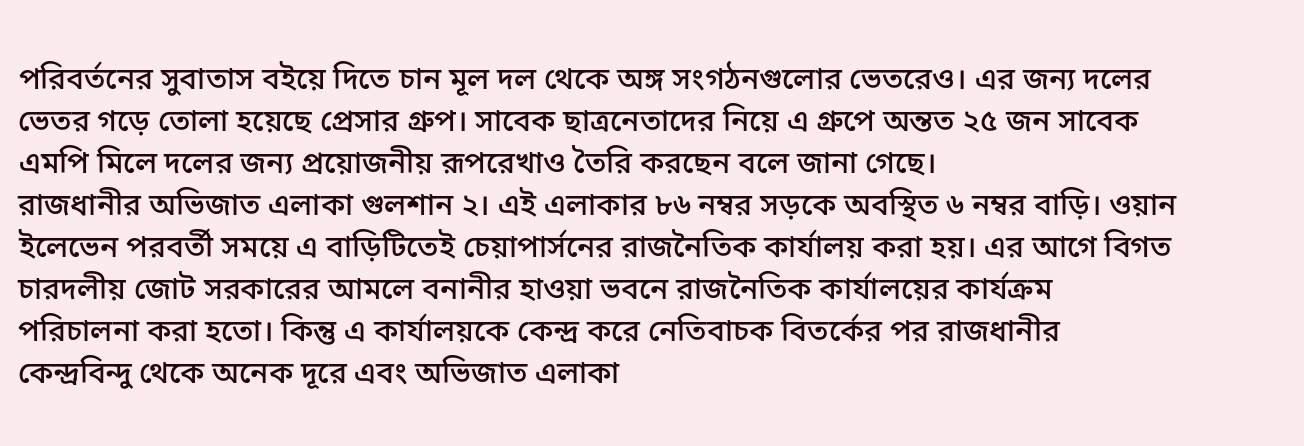পরিবর্তনের সুবাতাস বইয়ে দিতে চান মূল দল থেকে অঙ্গ সংগঠনগুলোর ভেতরেও। এর জন্য দলের ভেতর গড়ে তোলা হয়েছে প্রেসার গ্রুপ। সাবেক ছাত্রনেতাদের নিয়ে এ গ্রুপে অন্তত ২৫ জন সাবেক এমপি মিলে দলের জন্য প্রয়োজনীয় রূপরেখাও তৈরি করছেন বলে জানা গেছে।
রাজধানীর অভিজাত এলাকা গুলশান ২। এই এলাকার ৮৬ নম্বর সড়কে অবস্থিত ৬ নম্বর বাড়ি। ওয়ান ইলেভেন পরবর্তী সময়ে এ বাড়িটিতেই চেয়াপার্সনের রাজনৈতিক কার্যালয় করা হয়। এর আগে বিগত চারদলীয় জোট সরকারের আমলে বনানীর হাওয়া ভবনে রাজনৈতিক কার্যালয়ের কার্যক্রম পরিচালনা করা হতো। কিন্তু এ কার্যালয়কে কেন্দ্র করে নেতিবাচক বিতর্কের পর রাজধানীর কেন্দ্রবিন্দু থেকে অনেক দূরে এবং অভিজাত এলাকা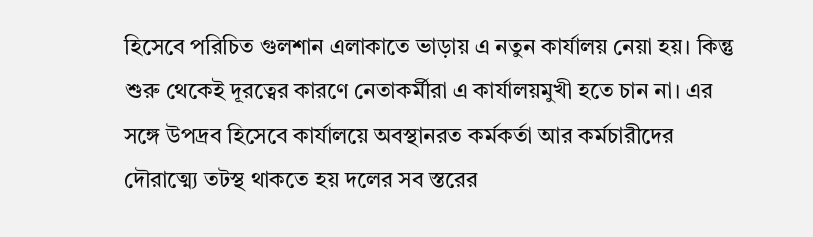হিসেবে পরিচিত গুলশান এলাকাতে ভাড়ায় এ নতুন কার্যালয় নেয়া হয়। কিন্তু শুরু থেকেই দূরত্বের কারণে নেতাকর্মীরা এ কার্যালয়মুখী হতে চান না। এর সঙ্গে উপদ্রব হিসেবে কার্যালয়ে অবস্থানরত কর্মকর্তা আর কর্মচারীদের দৌরাত্ম্যে তটস্থ থাকতে হয় দলের সব স্তরের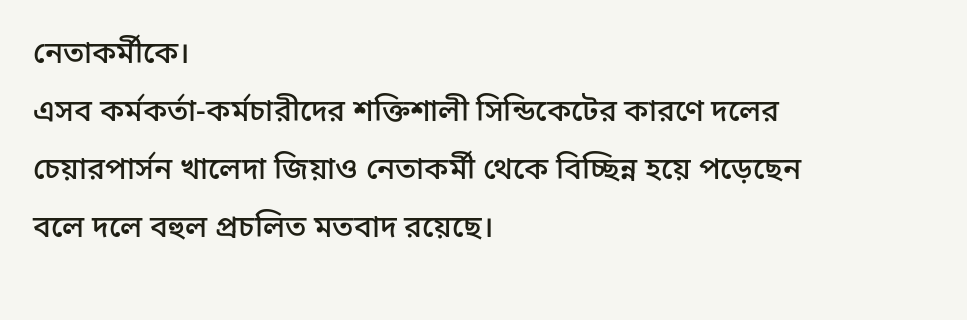নেতাকর্মীকে।
এসব কর্মকর্তা-কর্মচারীদের শক্তিশালী সিন্ডিকেটের কারণে দলের চেয়ারপার্সন খালেদা জিয়াও নেতাকর্মী থেকে বিচ্ছিন্ন হয়ে পড়েছেন বলে দলে বহুল প্রচলিত মতবাদ রয়েছে।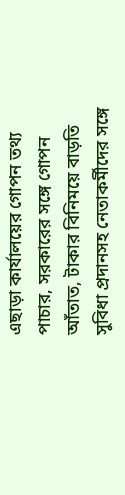এছাড়া কার্যালয়ের গোপন তথ্য পাচার, সরকারের সঙ্গে গোপন আঁতাত, টাকার বিনিময়ে বাড়তি সুবিধা প্রদানসহ নেতাকর্মীদের সঙ্গে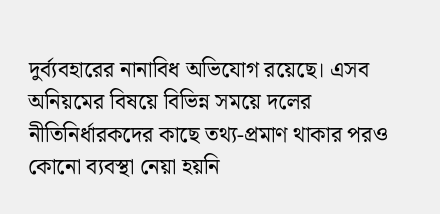দুর্ব্যবহারের নানাবিধ অভিযোগ রয়েছে। এসব অনিয়মের বিষয়ে বিভিন্ন সময়ে দলের নীতিনির্ধারকদের কাছে তথ্য-প্রমাণ থাকার পরও কোনো ব্যবস্থা নেয়া হয়নি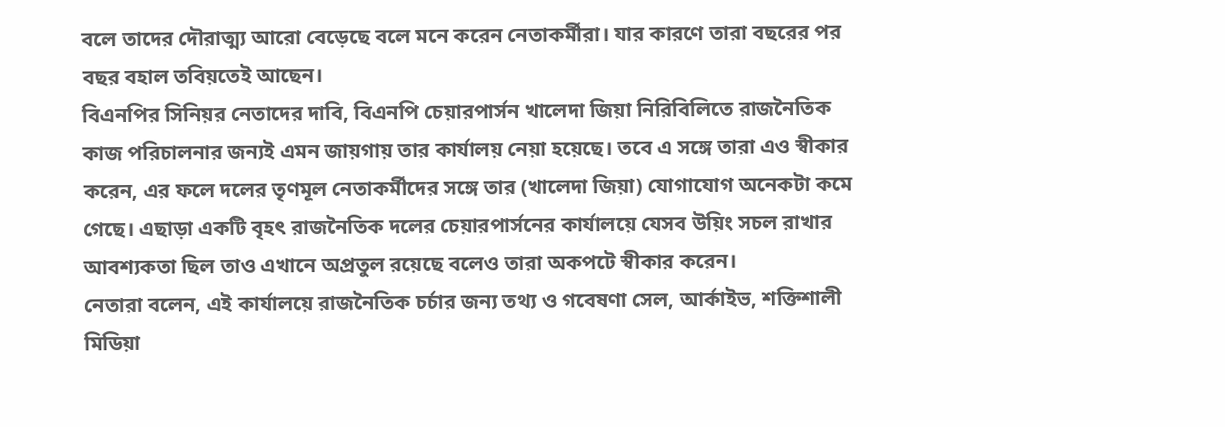বলে তাদের দৌরাত্ম্য আরো বেড়েছে বলে মনে করেন নেতাকর্মীরা। যার কারণে তারা বছরের পর বছর বহাল তবিয়তেই আছেন।
বিএনপির সিনিয়র নেতাদের দাবি, বিএনপি চেয়ারপার্সন খালেদা জিয়া নিরিবিলিতে রাজনৈতিক কাজ পরিচালনার জন্যই এমন জায়গায় তার কার্যালয় নেয়া হয়েছে। তবে এ সঙ্গে তারা এও স্বীকার করেন, এর ফলে দলের তৃণমূল নেতাকর্মীদের সঙ্গে তার (খালেদা জিয়া) যোগাযোগ অনেকটা কমে গেছে। এছাড়া একটি বৃহৎ রাজনৈতিক দলের চেয়ারপার্সনের কার্যালয়ে যেসব উয়িং সচল রাখার আবশ্যকতা ছিল তাও এখানে অপ্রতুল রয়েছে বলেও তারা অকপটে স্বীকার করেন।
নেতারা বলেন, এই কার্যালয়ে রাজনৈতিক চর্চার জন্য তথ্য ও গবেষণা সেল, আর্কাইভ, শক্তিশালী মিডিয়া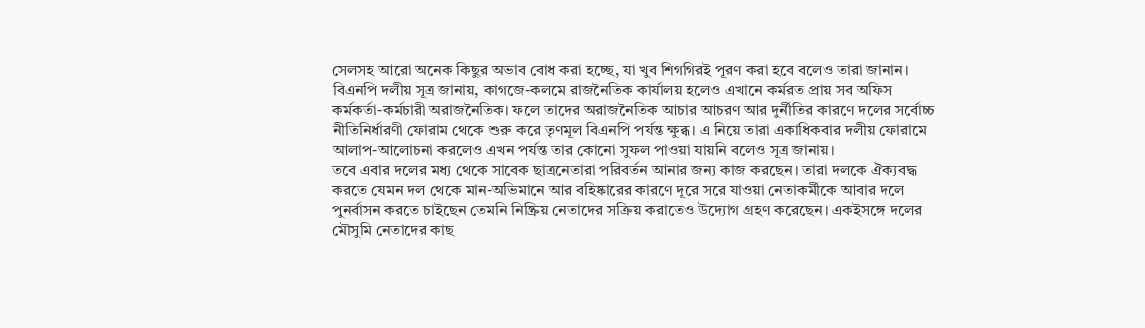সেলসহ আরো অনেক কিছুর অভাব বোধ করা হচ্ছে, যা খুব শিগগিরই পূরণ করা হবে বলেও তারা জানান।
বিএনপি দলীয় সূত্র জানায়, কাগজে-কলমে রাজনৈতিক কার্যালয় হলেও এখানে কর্মরত প্রায় সব অফিস কর্মকর্তা-কর্মচারী অরাজনৈতিক। ফলে তাদের অরাজনৈতিক আচার আচরণ আর দুর্নীতির কারণে দলের সর্বোচ্চ নীতিনির্ধারণী ফোরাম থেকে শুরু করে তৃণমূল বিএনপি পর্যন্ত ক্ষুব্ধ। এ নিয়ে তারা একাধিকবার দলীয় ফোরামে আলাপ-আলোচনা করলেও এখন পর্যন্ত তার কোনো সুফল পাওয়া যায়নি বলেও সূত্র জানায়।
তবে এবার দলের মধ্য থেকে সাবেক ছাত্রনেতারা পরিবর্তন আনার জন্য কাজ করছেন। তারা দলকে ঐক্যবদ্ধ করতে যেমন দল থেকে মান-অভিমানে আর বহিষ্কারের কারণে দূরে সরে যাওয়া নেতাকর্মীকে আবার দলে পুনর্বাসন করতে চাইছেন তেমনি নিষ্ক্রিয় নেতাদের সক্রিয় করাতেও উদ্যোগ গ্রহণ করেছেন। একইসঙ্গে দলের মৌসুমি নেতাদের কাছ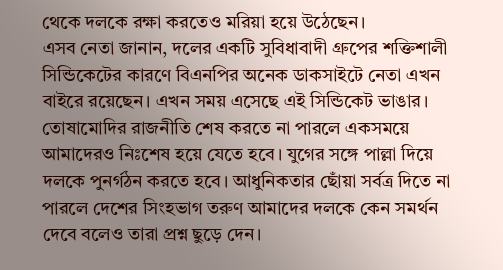থেকে দলকে রক্ষা করতেও মরিয়া হয়ে উঠেছেন।
এসব নেতা জানান, দলের একটি সুবিধাবাদী গ্রুপের শক্তিশালী সিন্ডিকেটের কারণে বিএনপির অনেক ডাকসাইটে নেতা এখন বাইরে রয়েছেন। এখন সময় এসেছে এই সিন্ডিকেট ভাঙার। তোষামোদির রাজনীতি শেষ করতে না পারলে একসময়ে আমাদেরও নিঃশেষ হয়ে যেতে হবে। যুগের সঙ্গে পাল্লা দিয়ে দলকে পুনর্গঠন করতে হবে। আধুনিকতার ছোঁয়া সর্বত্র দিতে না পারলে দেশের সিংহভাগ তরুণ আমাদের দলকে কেন সমর্থন দেবে বলেও তারা প্রশ্ন ছুড়ে দেন।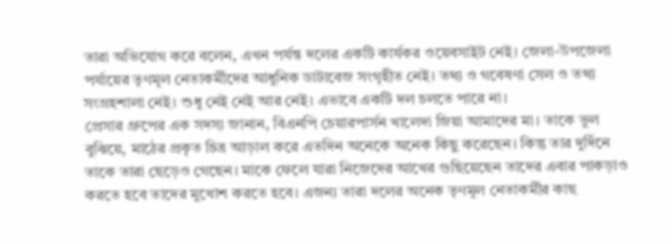তারা অভিযোগ করে বলেন, এখন পর্যন্ত দলের একটি কার্যকর ওয়েবসাইট নেই। জেলা-উপজেলা পর্যায়ের তৃণমূল নেতাকর্মীদের আধুনিক ডাটাবেজ সংগৃহীত নেই। তথ্য ও গবেষণা সেল ও তথ্য সংগ্রহশালা নেই। শুধু নেই নেই আর নেই। এভাবে একটি দল চলতে পারে না।
প্রেসার গ্রুপের এক সদস্য জানান, বিএনপি চেয়ারপার্সন খালেদা জিয়া আমাদের মা। তাকে ভুল বুঝিয়ে, মাঠের প্রকৃত চিত্র আড়াল করে এতদিন অনেকে অনেক কিছু করেছেন। কিন্তু তার দুর্দিনে তাকে তারা ছেড়েও গেছেন। মাকে ফেলে যারা নিজেদের আখের গুছিয়েছেন তাদের এবার পাকড়াও করতে হবে তাদের মুখোশ করতে হবে। এজন্য তারা দলের অনেক তৃণমূল নেতাকর্মীর কাছ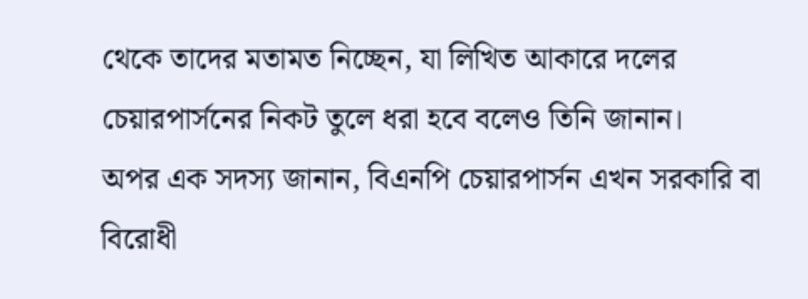থেকে তাদের মতামত নিচ্ছেন, যা লিখিত আকারে দলের চেয়ারপার্সনের নিকট তুলে ধরা হবে বলেও তিনি জানান।
অপর এক সদস্য জানান, বিএনপি চেয়ারপার্সন এখন সরকারি বা বিরোধী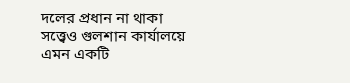দলের প্রধান না থাকা সত্ত্বেও গুলশান কার্যালয়ে এমন একটি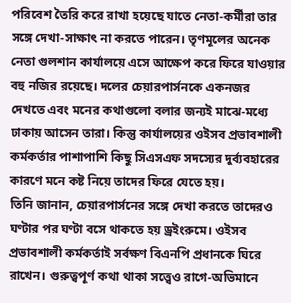পরিবেশ তৈরি করে রাখা হয়েছে যাতে নেতা-কর্মীরা তার সঙ্গে দেখা-সাক্ষাৎ না করতে পারেন। তৃণমূলের অনেক নেতা গুলশান কার্যালয়ে এসে আক্ষেপ করে ফিরে যাওয়ার বহু নজির রয়েছে। দলের চেয়ারপার্সনকে একনজর দেখতে এবং মনের কথাগুলো বলার জন্যই মাঝে-মধ্যে ঢাকায় আসেন তারা। কিন্তু কার্যালয়ের ওইসব প্রভাবশালী কর্মকর্তার পাশাপাশি কিছু সিএসএফ সদস্যের দুর্ব্যবহারের কারণে মনে কষ্ট নিয়ে তাদের ফিরে যেতে হয়।
তিনি জানান, চেয়ারপার্সনের সঙ্গে দেখা করতে তাদেরও ঘণ্টার পর ঘণ্টা বসে থাকতে হয় ড্রইংরুমে। ওইসব প্রভাবশালী কর্মকর্তাই সর্বক্ষণ বিএনপি প্রধানকে ঘিরে রাখেন। গুরুত্বপূর্ণ কথা থাকা সত্ত্বেও রাগে-অভিমানে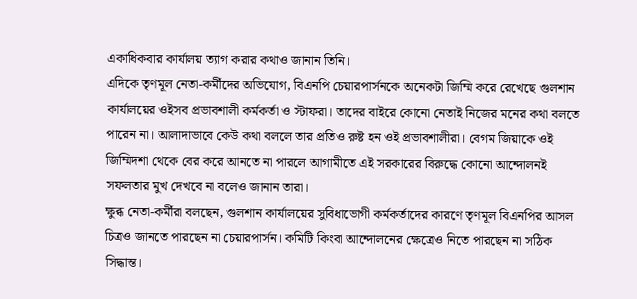একাধিকবার কার্যালয় ত্যাগ করার কথাও জানান তিনি।
এদিকে তৃণমূল নেতা-কর্মীদের অভিযোগ, বিএনপি চেয়ারপার্সনকে অনেকটা জিম্মি করে রেখেছে গুলশান কার্যালয়ের ওইসব প্রভাবশালী কর্মকর্তা ও স্টাফরা। তাদের বাইরে কোনো নেতাই নিজের মনের কথা বলতে পারেন না। আলাদাভাবে কেউ কথা বললে তার প্রতিও রুষ্ট হন ওই প্রভাবশালীরা। বেগম জিয়াকে ওই জিম্মিদশা থেকে বের করে আনতে না পারলে আগামীতে এই সরকারের বিরুদ্ধে কোনো আন্দোলনই সফলতার মুখ দেখবে না বলেও জানান তারা।
ক্ষুব্ধ নেতা-কর্মীরা বলছেন, গুলশান কার্যালয়ের সুবিধাভোগী কর্মকর্তাদের কারণে তৃণমূল বিএনপির আসল চিত্রও জানতে পারছেন না চেয়ারপার্সন। কমিটি কিংবা আন্দোলনের ক্ষেত্রেও নিতে পারছেন না সঠিক সিদ্ধান্ত।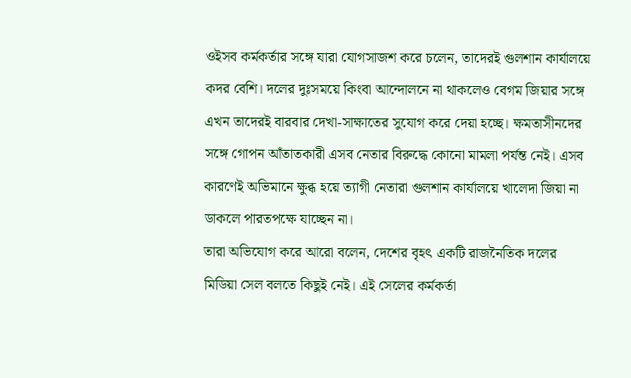ওইসব কর্মকর্তার সঙ্গে যারা যোগসাজশ করে চলেন, তাদেরই গুলশান কার্যালয়ে কদর বেশি। দলের দুঃসময়ে কিংবা আন্দোলনে না থাকলেও বেগম জিয়ার সঙ্গে এখন তাদেরই বারবার দেখা-সাক্ষাতের সুযোগ করে দেয়া হচ্ছে। ক্ষমতাসীনদের সঙ্গে গোপন আঁতাতকারী এসব নেতার বিরুদ্ধে কোনো মামলা পর্যন্ত নেই। এসব কারণেই অভিমানে ক্ষুব্ধ হয়ে ত্যাগী নেতারা গুলশান কার্যালয়ে খালেদা জিয়া না ডাকলে পারতপক্ষে যাচ্ছেন না।
তারা অভিযোগ করে আরো বলেন, দেশের বৃহৎ একটি রাজনৈতিক দলের মিডিয়া সেল বলতে কিছুই নেই। এই সেলের কর্মকর্তা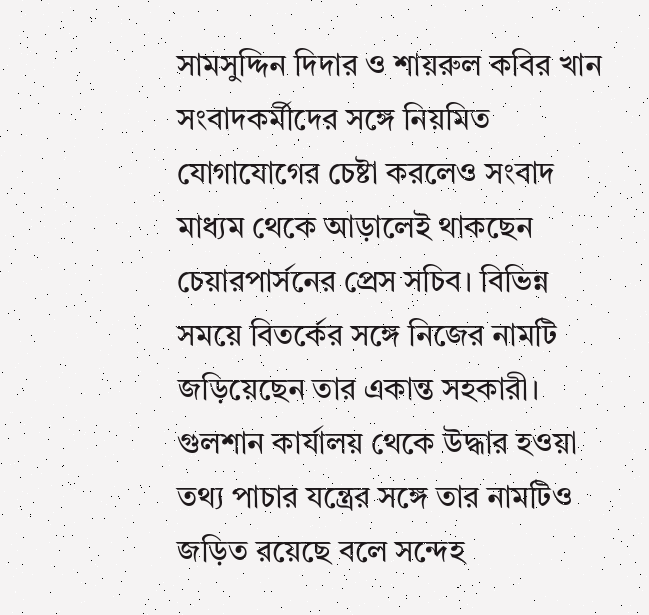সামসুদ্দিন দিদার ও শায়রুল কবির খান সংবাদকর্মীদের সঙ্গে নিয়মিত যোগাযোগের চেষ্টা করলেও সংবাদ মাধ্যম থেকে আড়ালেই থাকছেন চেয়ারপার্সনের প্রেস সচিব। বিভিন্ন সময়ে বিতর্কের সঙ্গে নিজের নামটি জড়িয়েছেন তার একান্ত সহকারী। গুলশান কার্যালয় থেকে উদ্ধার হওয়া তথ্য পাচার যন্ত্রের সঙ্গে তার নামটিও জড়িত রয়েছে বলে সন্দেহ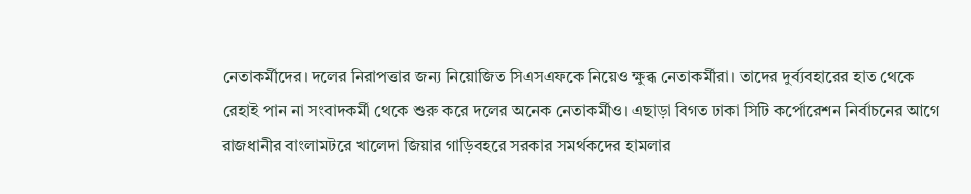নেতাকর্মীদের। দলের নিরাপত্তার জন্য নিয়োজিত সিএসএফকে নিয়েও ক্ষুব্ধ নেতাকর্মীরা। তাদের দুর্ব্যবহারের হাত থেকে রেহাই পান না সংবাদকর্মী থেকে শুরু করে দলের অনেক নেতাকর্মীও। এছাড়া বিগত ঢাকা সিটি কর্পোরেশন নির্বাচনের আগে রাজধানীর বাংলামটরে খালেদা জিয়ার গাড়িবহরে সরকার সমর্থকদের হামলার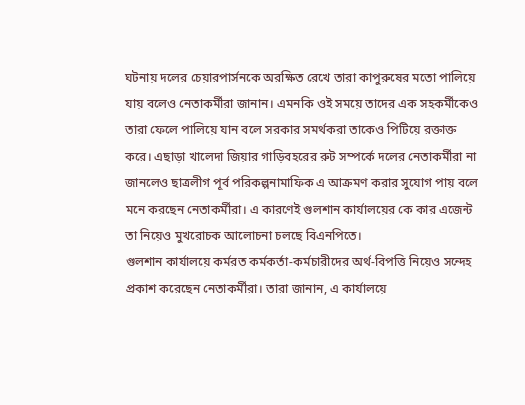ঘটনায় দলের চেয়ারপার্সনকে অরক্ষিত রেখে তারা কাপুরুষের মতো পালিয়ে যায় বলেও নেতাকর্মীরা জানান। এমনকি ওই সময়ে তাদের এক সহকর্মীকেও তারা ফেলে পালিয়ে যান বলে সরকার সমর্থকরা তাকেও পিটিয়ে রক্তাক্ত করে। এছাড়া খালেদা জিয়ার গাড়িবহরের রুট সম্পর্কে দলের নেতাকর্মীরা না জানলেও ছাত্রলীগ পূর্ব পরিকল্পনামাফিক এ আক্রমণ করার সুযোগ পায় বলে মনে করছেন নেতাকর্মীরা। এ কারণেই গুলশান কার্যালয়ের কে কার এজেন্ট তা নিয়েও মুখরোচক আলোচনা চলছে বিএনপিতে।
গুলশান কার্যালয়ে কর্মরত কর্মকর্তা-কর্মচারীদের অর্থ-বিপত্তি নিয়েও সন্দেহ প্রকাশ করেছেন নেতাকর্মীরা। তারা জানান, এ কার্যালয়ে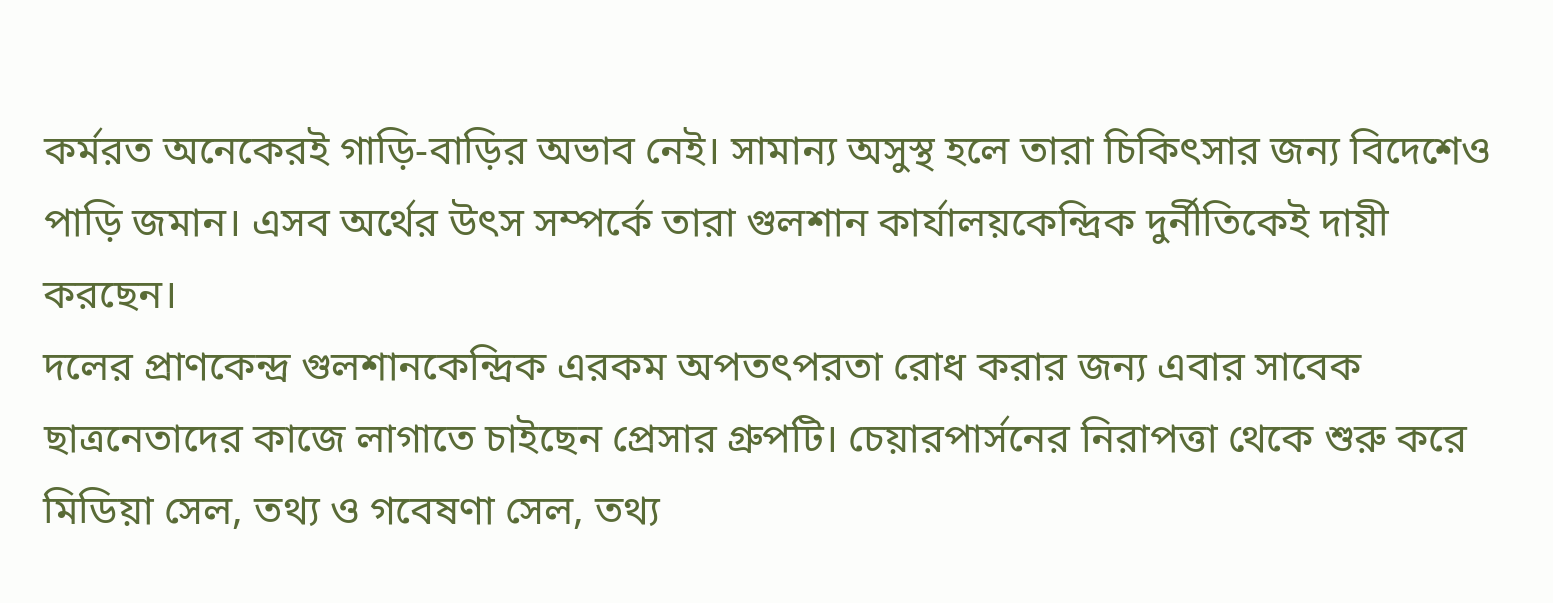কর্মরত অনেকেরই গাড়ি-বাড়ির অভাব নেই। সামান্য অসুস্থ হলে তারা চিকিৎসার জন্য বিদেশেও পাড়ি জমান। এসব অর্থের উৎস সম্পর্কে তারা গুলশান কার্যালয়কেন্দ্রিক দুর্নীতিকেই দায়ী করছেন।
দলের প্রাণকেন্দ্র গুলশানকেন্দ্রিক এরকম অপতৎপরতা রোধ করার জন্য এবার সাবেক ছাত্রনেতাদের কাজে লাগাতে চাইছেন প্রেসার গ্রুপটি। চেয়ারপার্সনের নিরাপত্তা থেকে শুরু করে মিডিয়া সেল, তথ্য ও গবেষণা সেল, তথ্য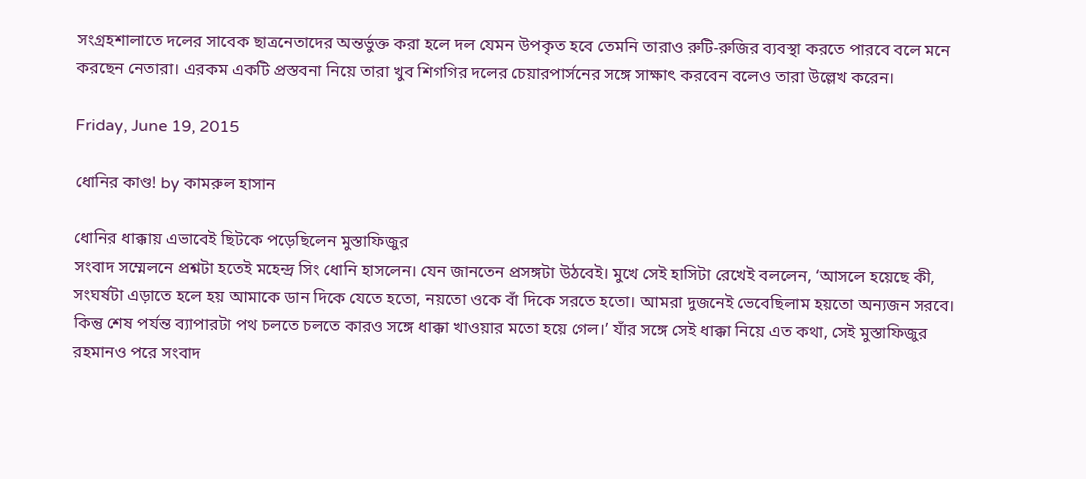সংগ্রহশালাতে দলের সাবেক ছাত্রনেতাদের অন্তর্ভুক্ত করা হলে দল যেমন উপকৃত হবে তেমনি তারাও রুটি-রুজির ব্যবস্থা করতে পারবে বলে মনে করছেন নেতারা। এরকম একটি প্রস্তবনা নিয়ে তারা খুব শিগগির দলের চেয়ারপার্সনের সঙ্গে সাক্ষাৎ করবেন বলেও তারা উল্লেখ করেন।

Friday, June 19, 2015

ধোনির কাণ্ড! by কামরুল হাসান

ধোনির ধাক্কায় এভাবেই ছিটকে পড়েছিলেন মুস্তাফিজুর
সংবাদ সম্মেলনে প্রশ্নটা হতেই মহেন্দ্র সিং ধোনি হাসলেন। যেন জানতেন প্রসঙ্গটা উঠবেই। মুখে সেই হাসিটা রেখেই বললেন, ‘আসলে হয়েছে কী, সংঘর্ষটা এড়াতে হলে হয় আমাকে ডান দিকে যেতে হতো, নয়তো ওকে বাঁ দিকে সরতে হতো। আমরা দুজনেই ভেবেছিলাম হয়তো অন্যজন সরবে। কিন্তু শেষ পর্যন্ত ব্যাপারটা পথ চলতে চলতে কারও সঙ্গে ধাক্কা খাওয়ার মতো হয়ে গেল।’ যাঁর সঙ্গে সেই ধাক্কা নিয়ে এত কথা, সেই মুস্তাফিজুর রহমানও পরে সংবাদ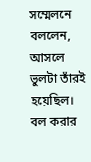সম্মেলনে বললেন, আসলে ভুলটা তাঁরই হয়েছিল। বল করার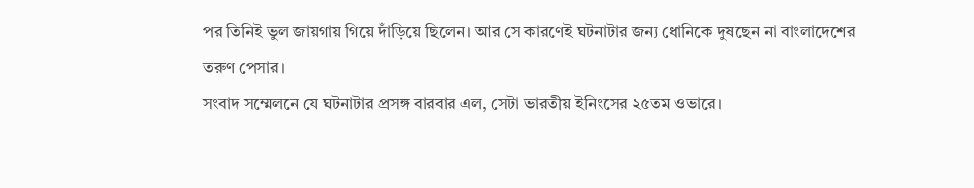পর তিনিই ভুল জায়গায় গিয়ে দাঁড়িয়ে ছিলেন। আর সে কারণেই ঘটনাটার জন্য ধোনিকে দুষছেন না বাংলাদেশের তরুণ পেসার।
সংবাদ সম্মেলনে যে ঘটনাটার প্রসঙ্গ বারবার এল, সেটা ভারতীয় ইনিংসের ২৫তম ওভারে।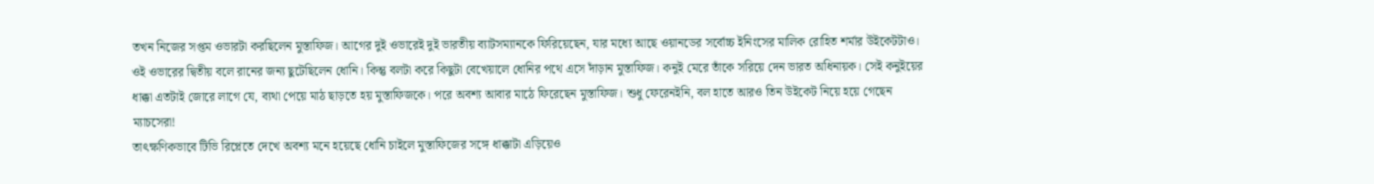তখন নিজের সপ্তম ওভারটা করছিলেন মুস্তাফিজ। আগের দুই ওভারেই দুই ভারতীয় ব্যাটসম্যানকে ফিরিয়েছেন, যার মধ্যে আছে ওয়ানডের সর্বোচ্চ ইনিংসের মালিক রোহিত শর্মার উইকেটটাও। ওই ওভারের দ্বিতীয় বলে রানের জন্য ছুটেছিলেন ধোনি। কিন্তু বলটা করে কিছুটা বেখেয়ালে ধোনির পথে এসে দাঁড়ান মুস্তাফিজ। কনুই মেরে তাঁকে সরিয়ে দেন ভারত অধিনায়ক। সেই কনুইয়ের ধাক্কা এতটাই জোরে লাগে যে, ব্যথা পেয়ে মাঠ ছাড়তে হয় মুস্তাফিজকে। পরে অবশ্য আবার মাঠে ফিরেছেন মুস্তাফিজ। শুধু ফেরেনইনি, বল হাতে আরও তিন উইকেট নিয়ে হয়ে গেছেন ম্যাচসেরা!
তাৎক্ষণিকভাবে টিভি রিপ্লেতে দেখে অবশ্য মনে হয়েছে ধোনি চাইলে মুস্তাফিজের সঙ্গে ধাক্কাটা এড়িয়েও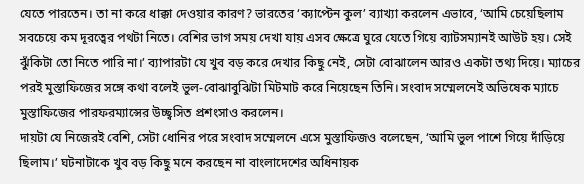যেতে পারতেন। তা না করে ধাক্কা দেওয়ার কারণ? ভারতের ‘ক্যাপ্টেন কুল’ ব্যাখ্যা করলেন এভাবে, ‘আমি চেয়েছিলাম সবচেয়ে কম দূরত্বের পথটা নিতে। বেশির ভাগ সময় দেখা যায় এসব ক্ষেত্রে ঘুরে যেতে গিয়ে ব্যাটসম্যানই আউট হয়। সেই ঝুঁকিটা তো নিতে পারি না।’ ব্যাপারটা যে খুব বড় করে দেখার কিছু নেই, সেটা বোঝালেন আরও একটা তথ্য দিয়ে। ম্যাচের পরই মুস্তাফিজের সঙ্গে কথা বলেই ভুল-বোঝাবুঝিটা মিটমাট করে নিয়েছেন তিনি। সংবাদ সম্মেলনেই অভিষেক ম্যাচে মুস্তাফিজের পারফরম্যান্সের উচ্ছ্বসিত প্রশংসাও করলেন।
দায়টা যে নিজেরই বেশি, সেটা ধোনির পরে সংবাদ সম্মেলনে এসে মুস্তাফিজও বলেছেন, ‘আমি ভুল পাশে গিয়ে দাঁড়িয়ে ছিলাম।’ ঘটনাটাকে খুব বড় কিছু মনে করছেন না বাংলাদেশের অধিনায়ক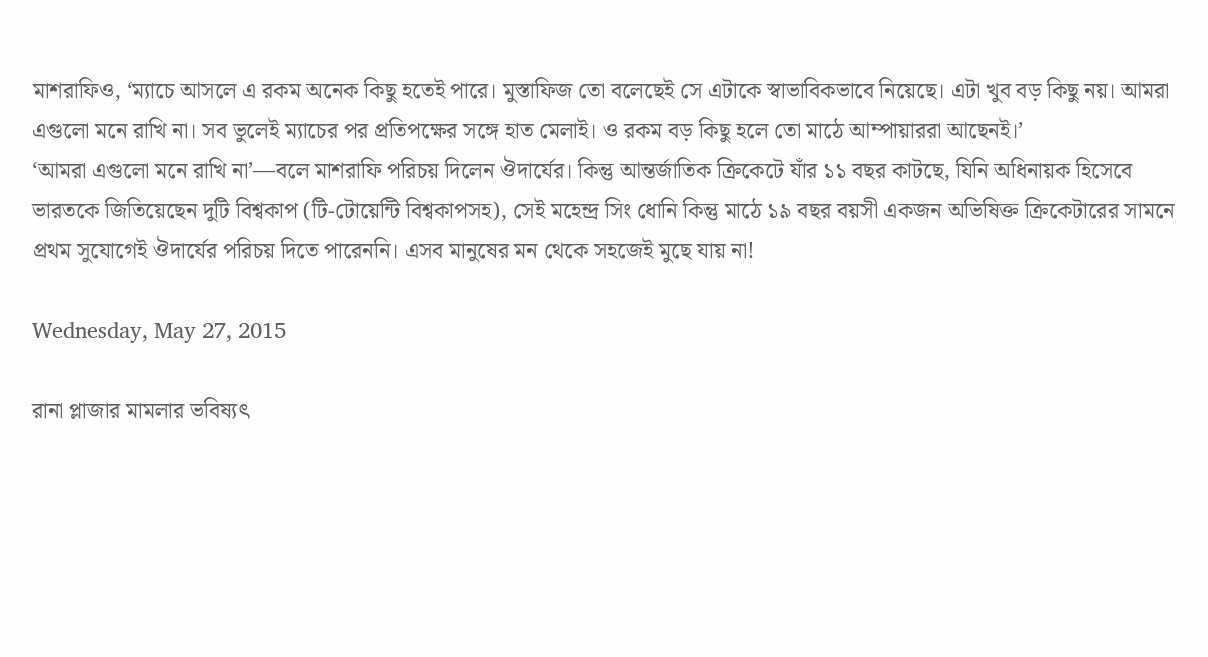মাশরাফিও, ‘ম্যাচে আসলে এ রকম অনেক কিছু হতেই পারে। মুস্তাফিজ তো বলেছেই সে এটাকে স্বাভাবিকভাবে নিয়েছে। এটা খুব বড় কিছু নয়। আমরা এগুলো মনে রাখি না। সব ভুলেই ম্যাচের পর প্রতিপক্ষের সঙ্গে হাত মেলাই। ও রকম বড় কিছু হলে তো মাঠে আম্পায়াররা আছেনই।’
‘আমরা এগুলো মনে রাখি না’—বলে মাশরাফি পরিচয় দিলেন ঔদার্যের। কিন্তু আন্তর্জাতিক ক্রিকেটে যাঁর ১১ বছর কাটছে, যিনি অধিনায়ক হিসেবে ভারতকে জিতিয়েছেন দুটি বিশ্বকাপ (টি-টোয়েন্টি বিশ্বকাপসহ), সেই মহেন্দ্র সিং ধোনি কিন্তু মাঠে ১৯ বছর বয়সী একজন অভিষিক্ত ক্রিকেটারের সামনে প্রথম সুযোগেই ঔদার্যের পরিচয় দিতে পারেননি। এসব মানুষের মন থেকে সহজেই মুছে যায় না!

Wednesday, May 27, 2015

রানা প্লাজার মামলার ভবিষ্যৎ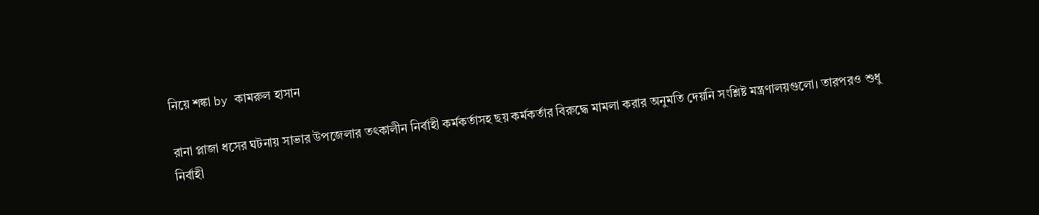নিয়ে শঙ্কা by কামরুল হাসান

রানা প্লাজা ধসের ঘটনায় সাভার উপজেলার তৎকালীন নির্বাহী কর্মকর্তাসহ ছয় কর্মকর্তার বিরুদ্ধে মামলা করার অনুমতি দেয়নি সংশ্লিষ্ট মন্ত্রণালয়গুলো। তারপরও শুধু নির্বাহী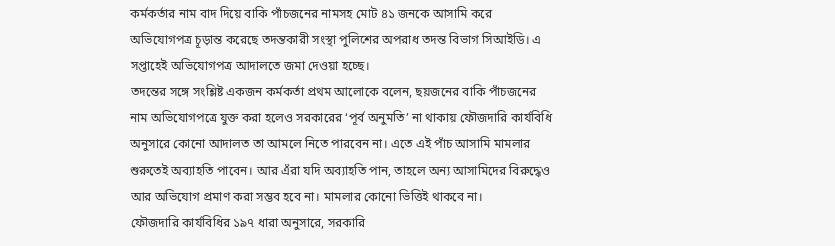কর্মকর্তার নাম বাদ দিয়ে বাকি পাঁচজনের নামসহ মোট ৪১ জনকে আসামি করে অভিযোগপত্র চূড়ান্ত করেছে তদন্তকারী সংস্থা পুলিশের অপরাধ তদন্ত বিভাগ সিআইডি। এ সপ্তাহেই অভিযোগপত্র আদালতে জমা দেওয়া হচ্ছে।
তদন্তের সঙ্গে সংশ্লিষ্ট একজন কর্মকর্তা প্রথম আলোকে বলেন, ছয়জনের বাকি পাঁচজনের নাম অভিযোগপত্রে যুক্ত করা হলেও সরকারের ‘পূর্ব অনুমতি’ না থাকায় ফৌজদারি কার্যবিধি অনুসারে কোনো আদালত তা আমলে নিতে পারবেন না। এতে এই পাঁচ আসামি মামলার শুরুতেই অব্যাহতি পাবেন। আর এঁরা যদি অব্যাহতি পান, তাহলে অন্য আসামিদের বিরুদ্ধেও আর অভিযোগ প্রমাণ করা সম্ভব হবে না। মামলার কোনো ভিত্তিই থাকবে না।
ফৌজদারি কার্যবিধির ১৯৭ ধারা অনুসারে, সরকারি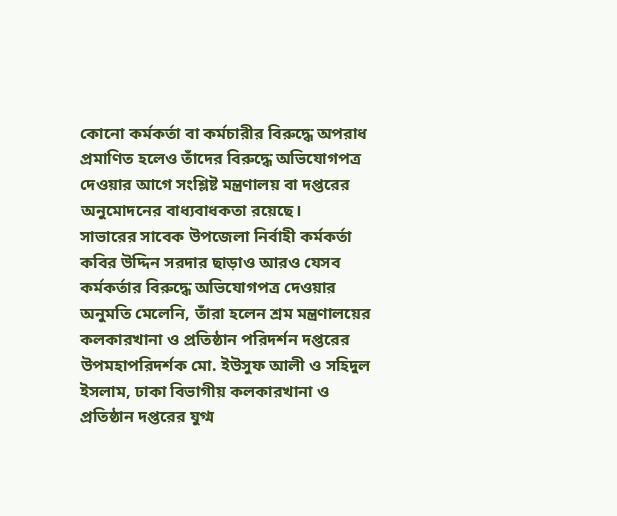কোনো কর্মকর্তা বা কর্মচারীর বিরুদ্ধে অপরাধ প্রমাণিত হলেও তাঁদের বিরুদ্ধে অভিযোগপত্র দেওয়ার আগে সংশ্লিষ্ট মন্ত্রণালয় বা দপ্তরের অনুমোদনের বাধ্যবাধকতা রয়েছে।
সাভারের সাবেক উপজেলা নির্বাহী কর্মকর্তা কবির উদ্দিন সরদার ছাড়াও আরও যেসব কর্মকর্তার বিরুদ্ধে অভিযোগপত্র দেওয়ার অনুমতি মেলেনি, তাঁরা হলেন শ্রম মন্ত্রণালয়ের কলকারখানা ও প্রতিষ্ঠান পরিদর্শন দপ্তরের উপমহাপরিদর্শক মো. ইউসুফ আলী ও সহিদুল ইসলাম, ঢাকা বিভাগীয় কলকারখানা ও প্রতিষ্ঠান দপ্তরের যুগ্ম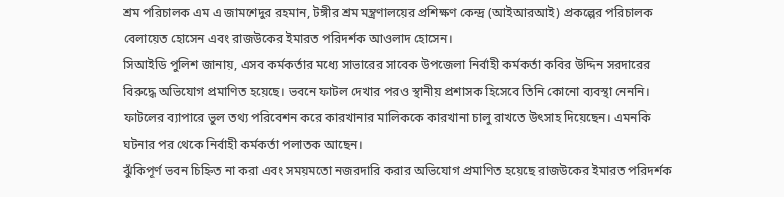শ্রম পরিচালক এম এ জামশেদুর রহমান, টঙ্গীর শ্রম মন্ত্রণালয়ের প্রশিক্ষণ কেন্দ্র (আইআরআই) প্রকল্পের পরিচালক বেলায়েত হোসেন এবং রাজউকের ইমারত পরিদর্শক আওলাদ হোসেন।
সিআইডি পুলিশ জানায়, এসব কর্মকর্তার মধ্যে সাভারের সাবেক উপজেলা নির্বাহী কর্মকর্তা কবির উদ্দিন সরদারের বিরুদ্ধে অভিযোগ প্রমাণিত হয়েছে। ভবনে ফাটল দেখার পরও স্থানীয় প্রশাসক হিসেবে তিনি কোনো ব্যবস্থা নেননি। ফাটলের ব্যাপারে ভুল তথ্য পরিবেশন করে কারখানার মালিককে কারখানা চালু রাখতে উৎসাহ দিয়েছেন। এমনকি ঘটনার পর থেকে নির্বাহী কর্মকর্তা পলাতক আছেন।
ঝুঁকিপূর্ণ ভবন চিহ্নিত না করা এবং সময়মতো নজরদারি করার অভিযোগ প্রমাণিত হয়েছে রাজউকের ইমারত পরিদর্শক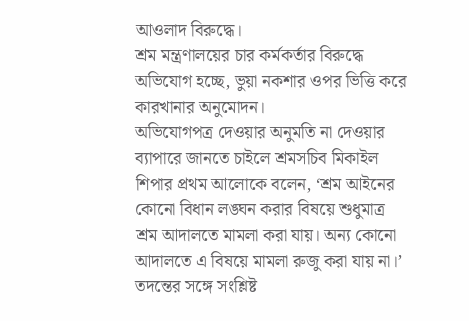আওলাদ বিরুদ্ধে।
শ্রম মন্ত্রণালয়ের চার কর্মকর্তার বিরুদ্ধে অভিযোগ হচ্ছে, ভুয়া নকশার ওপর ভিত্তি করে কারখানার অনুমোদন।
অভিযোগপত্র দেওয়ার অনুমতি না দেওয়ার ব্যাপারে জানতে চাইলে শ্রমসচিব মিকাইল শিপার প্রথম আলোকে বলেন, ‘শ্রম আইনের কোনো বিধান লঙ্ঘন করার বিষয়ে শুধুমাত্র শ্রম আদালতে মামলা করা যায়। অন্য কোনো আদালতে এ বিষয়ে মামলা রুজু করা যায় না।’
তদন্তের সঙ্গে সংশ্লিষ্ট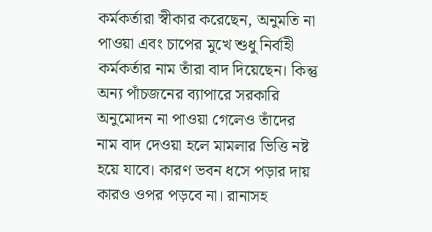কর্মকর্তারা স্বীকার করেছেন, অনুমতি না পাওয়া এবং চাপের মুখে শুধু নির্বাহী কর্মকর্তার নাম তাঁরা বাদ দিয়েছেন। কিন্তু অন্য পাঁচজনের ব্যাপারে সরকারি অনুমোদন না পাওয়া গেলেও তাঁদের নাম বাদ দেওয়া হলে মামলার ভিত্তি নষ্ট হয়ে যাবে। কারণ ভবন ধসে পড়ার দায় কারও ওপর পড়বে না। রানাসহ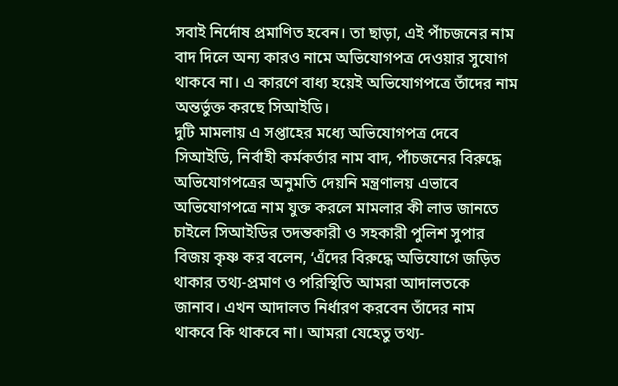সবাই নির্দোষ প্রমাণিত হবেন। তা ছাড়া, এই পাঁচজনের নাম বাদ দিলে অন্য কারও নামে অভিযোগপত্র দেওয়ার সুযোগ থাকবে না। এ কারণে বাধ্য হয়েই অভিযোগপত্রে তাঁদের নাম অন্তর্ভুক্ত করছে সিআইডি।
দুটি মামলায় এ সপ্তাহের মধ্যে অভিযোগপত্র দেবে সিআইডি, নির্বাহী কর্মকর্তার নাম বাদ, পাঁচজনের বিরুদ্ধে অভিযোগপত্রের অনুমতি দেয়নি মন্ত্রণালয় এভাবে অভিযোগপত্রে নাম যুক্ত করলে মামলার কী লাভ জানতে চাইলে সিআইডির তদন্তকারী ও সহকারী পুলিশ সুপার বিজয় কৃষ্ণ কর বলেন, ‘এঁদের বিরুদ্ধে অভিযোগে জড়িত থাকার তথ্য-প্রমাণ ও পরিস্থিতি আমরা আদালতকে জানাব। এখন আদালত নির্ধারণ করবেন তাঁদের নাম থাকবে কি থাকবে না। আমরা যেহেতু তথ্য-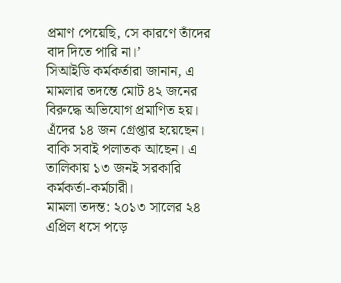প্রমাণ পেয়েছি, সে কারণে তাঁদের বাদ দিতে পারি না।’
সিআইডি কর্মকর্তারা জানান, এ মামলার তদন্তে মোট ৪২ জনের বিরুদ্ধে অভিযোগ প্রমাণিত হয়। এঁদের ১৪ জন গ্রেপ্তার হয়েছেন। বাকি সবাই পলাতক আছেন। এ তালিকায় ১৩ জনই সরকারি কর্মকর্তা-কর্মচারী।
মামলা তদন্ত: ২০১৩ সালের ২৪ এপ্রিল ধসে পড়ে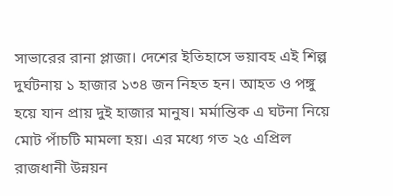সাভারের রানা প্লাজা। দেশের ইতিহাসে ভয়াবহ এই শিল্প দুর্ঘটনায় ১ হাজার ১৩৪ জন নিহত হন। আহত ও পঙ্গু হয়ে যান প্রায় দুই হাজার মানুষ। মর্মান্তিক এ ঘটনা নিয়ে মোট পাঁচটি মামলা হয়। এর মধ্যে গত ২৫ এপ্রিল রাজধানী উন্নয়ন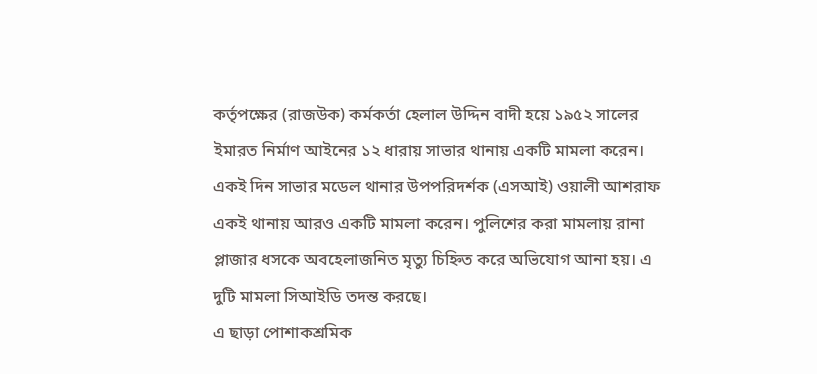কর্তৃপক্ষের (রাজউক) কর্মকর্তা হেলাল উদ্দিন বাদী হয়ে ১৯৫২ সালের ইমারত নির্মাণ আইনের ১২ ধারায় সাভার থানায় একটি মামলা করেন। একই দিন সাভার মডেল থানার উপপরিদর্শক (এসআই) ওয়ালী আশরাফ একই থানায় আরও একটি মামলা করেন। পুলিশের করা মামলায় রানা প্লাজার ধসকে অবহেলাজনিত মৃত্যু চিহ্নিত করে অভিযোগ আনা হয়। এ দুটি মামলা সিআইডি তদন্ত করছে।
এ ছাড়া পোশাকশ্রমিক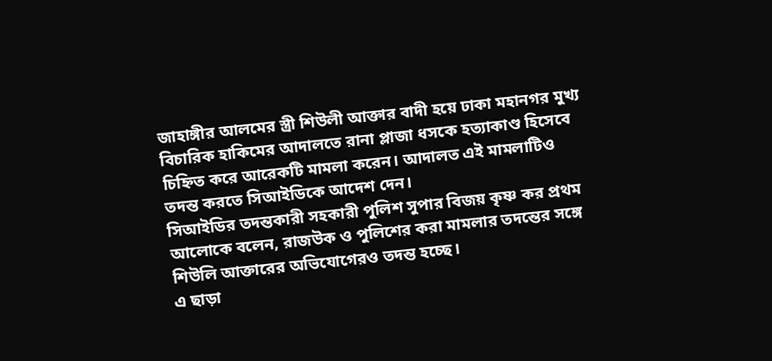জাহাঙ্গীর আলমের স্ত্রী শিউলী আক্তার বাদী হয়ে ঢাকা মহানগর মুখ্য বিচারিক হাকিমের আদালতে রানা প্লাজা ধসকে হত্যাকাণ্ড হিসেবে চিহ্নিত করে আরেকটি মামলা করেন। আদালত এই মামলাটিও তদন্ত করতে সিআইডিকে আদেশ দেন।
সিআইডির তদন্তকারী সহকারী পুলিশ সুপার বিজয় কৃষ্ণ কর প্রথম আলোকে বলেন, রাজউক ও পুলিশের করা মামলার তদন্তের সঙ্গে শিউলি আক্তারের অভিযোগেরও তদন্ত হচ্ছে।
এ ছাড়া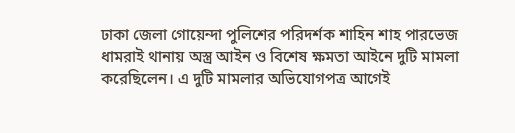ঢাকা জেলা গোয়েন্দা পুলিশের পরিদর্শক শাহিন শাহ পারভেজ ধামরাই থানায় অস্ত্র আইন ও বিশেষ ক্ষমতা আইনে দুটি মামলা করেছিলেন। এ দুটি মামলার অভিযোগপত্র আগেই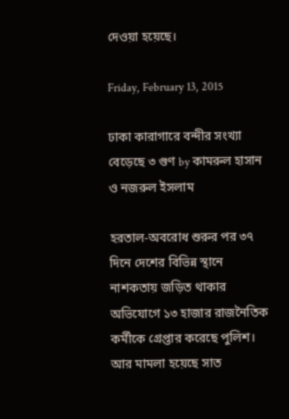দেওয়া হয়েছে।

Friday, February 13, 2015

ঢাকা কারাগারে বন্দীর সংখ্যা বেড়েছে ৩ গুণ by কামরুল হাসান ও নজরুল ইসলাম

হরতাল-অবরোধ শুরুর পর ৩৭ দিনে দেশের বিভিন্ন স্থানে নাশকতায় জড়িত থাকার অভিযোগে ১৩ হাজার রাজনৈতিক কর্মীকে গ্রেপ্তার করেছে পুলিশ। আর মামলা হয়েছে সাত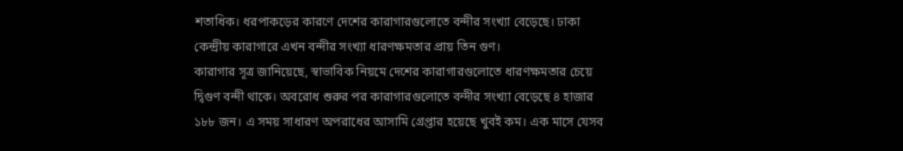শতাধিক। ধরপাকড়ের কারণে দেশের কারাগারগুলোতে বন্দীর সংখ্যা বেড়েছে। ঢাকা কেন্দ্রীয় কারাগারে এখন বন্দীর সংখ্যা ধারণক্ষমতার প্রায় তিন গুণ।
কারাগার সূত্র জানিয়েছে, স্বাভাবিক নিয়মে দেশের কারাগারগুলোতে ধারণক্ষমতার চেয়ে দ্বিগুণ বন্দী থাকে। অবরোধ শুরুর পর কারাগারগুলোতে বন্দীর সংখ্যা বেড়েছে ৪ হাজার ১৮৮ জন। এ সময় সাধারণ অপরাধের আসামি গ্রেপ্তার হয়েছে খুবই কম। এক মাসে যেসব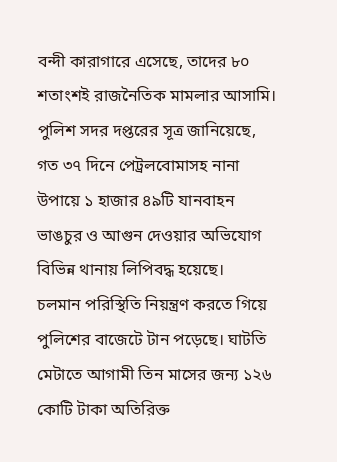বন্দী কারাগারে এসেছে, তাদের ৮০ শতাংশই রাজনৈতিক মামলার আসামি।
পুলিশ সদর দপ্তরের সূত্র জানিয়েছে, গত ৩৭ দিনে পেট্রলবোমাসহ নানা উপায়ে ১ হাজার ৪৯টি যানবাহন ভাঙচুর ও আগুন দেওয়ার অভিযোগ বিভিন্ন থানায় লিপিবদ্ধ হয়েছে।
চলমান পরিস্থিতি নিয়ন্ত্রণ করতে গিয়ে পুলিশের বাজেটে টান পড়েছে। ঘাটতি মেটাতে আগামী তিন মাসের জন্য ১২৬ কোটি টাকা অতিরিক্ত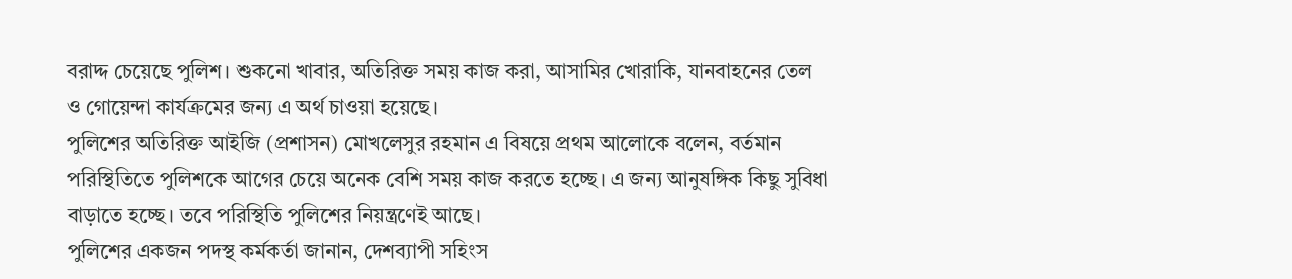বরাদ্দ চেয়েছে পুলিশ। শুকনো খাবার, অতিরিক্ত সময় কাজ করা, আসামির খোরাকি, যানবাহনের তেল ও গোয়েন্দা কার্যক্রমের জন্য এ অর্থ চাওয়া হয়েছে।
পুলিশের অতিরিক্ত আইজি (প্রশাসন) মোখলেসুর রহমান এ বিষয়ে প্রথম আলোকে বলেন, বর্তমান পরিস্থিতিতে পুলিশকে আগের চেয়ে অনেক বেশি সময় কাজ করতে হচ্ছে। এ জন্য আনুষঙ্গিক কিছু সুবিধা বাড়াতে হচ্ছে। তবে পরিস্থিতি পুলিশের নিয়ন্ত্রণেই আছে।
পুলিশের একজন পদস্থ কর্মকর্তা জানান, দেশব্যাপী সহিংস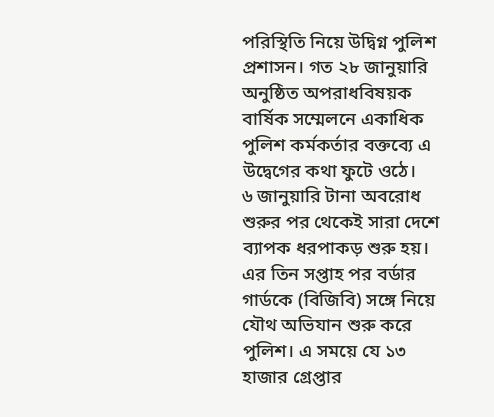পরিস্থিতি নিয়ে উদ্বিগ্ন পুলিশ প্রশাসন। গত ২৮ জানুয়ারি অনুষ্ঠিত অপরাধবিষয়ক বার্ষিক সম্মেলনে একাধিক পুলিশ কর্মকর্তার বক্তব্যে এ উদ্বেগের কথা ফুটে ওঠে।
৬ জানুয়ারি টানা অবরোধ শুরুর পর থেকেই সারা দেশে ব্যাপক ধরপাকড় শুরু হয়। এর তিন সপ্তাহ পর বর্ডার গার্ডকে (বিজিবি) সঙ্গে নিয়ে যৌথ অভিযান শুরু করে পুলিশ। এ সময়ে যে ১৩ হাজার গ্রেপ্তার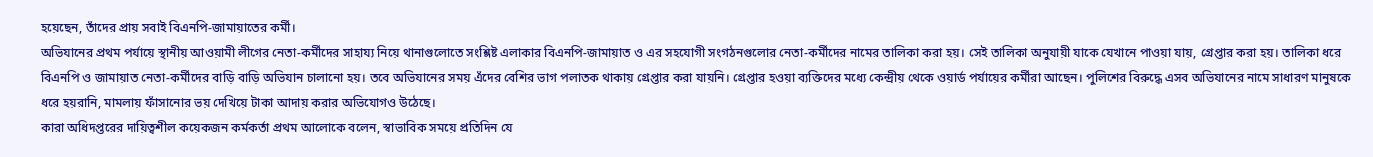হয়েছেন, তাঁদের প্রায় সবাই বিএনপি-জামায়াতের কর্মী।
অভিযানের প্রথম পর্যায়ে স্থানীয় আওয়ামী লীগের নেতা-কর্মীদের সাহায্য নিয়ে থানাগুলোতে সংশ্লিষ্ট এলাকার বিএনপি-জামায়াত ও এর সহযোগী সংগঠনগুলোর নেতা-কর্মীদের নামের তালিকা করা হয়। সেই তালিকা অনুযায়ী যাকে যেখানে পাওয়া যায়, গ্রেপ্তার করা হয়। তালিকা ধরে বিএনপি ও জামায়াত নেতা-কর্মীদের বাড়ি বাড়ি অভিযান চালানো হয়। তবে অভিযানের সময় এঁদের বেশির ভাগ পলাতক থাকায় গ্রেপ্তার করা যায়নি। গ্রেপ্তার হওয়া ব্যক্তিদের মধ্যে কেন্দ্রীয় থেকে ওয়ার্ড পর্যায়ের কর্মীরা আছেন। পুলিশের বিরুদ্ধে এসব অভিযানের নামে সাধারণ মানুষকে ধরে হয়রানি, মামলায় ফাঁসানোর ভয় দেখিয়ে টাকা আদায় করার অভিযোগও উঠেছে।
কারা অধিদপ্তরের দায়িত্বশীল কয়েকজন কর্মকর্তা প্রথম আলোকে বলেন, স্বাভাবিক সময়ে প্রতিদিন যে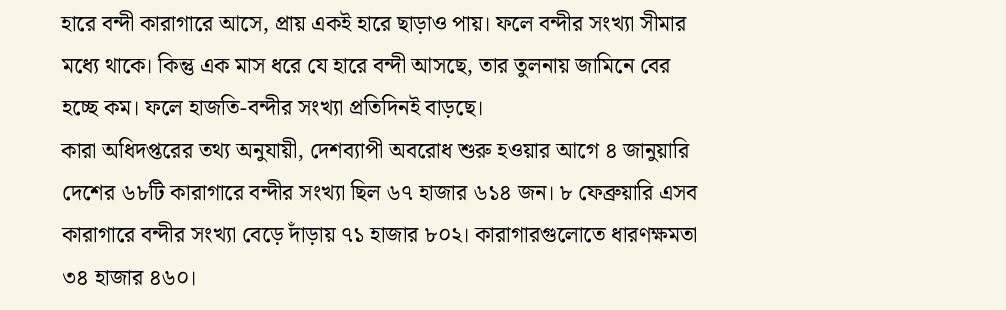হারে বন্দী কারাগারে আসে, প্রায় একই হারে ছাড়াও পায়। ফলে বন্দীর সংখ্যা সীমার মধ্যে থাকে। কিন্তু এক মাস ধরে যে হারে বন্দী আসছে, তার তুলনায় জামিনে বের হচ্ছে কম। ফলে হাজতি-বন্দীর সংখ্যা প্রতিদিনই বাড়ছে।
কারা অধিদপ্তরের তথ্য অনুযায়ী, দেশব্যাপী অবরোধ শুরু হওয়ার আগে ৪ জানুয়ারি দেশের ৬৮টি কারাগারে বন্দীর সংখ্যা ছিল ৬৭ হাজার ৬১৪ জন। ৮ ফেব্রুয়ারি এসব কারাগারে বন্দীর সংখ্যা বেড়ে দাঁড়ায় ৭১ হাজার ৮০২। কারাগারগুলোতে ধারণক্ষমতা ৩৪ হাজার ৪৬০।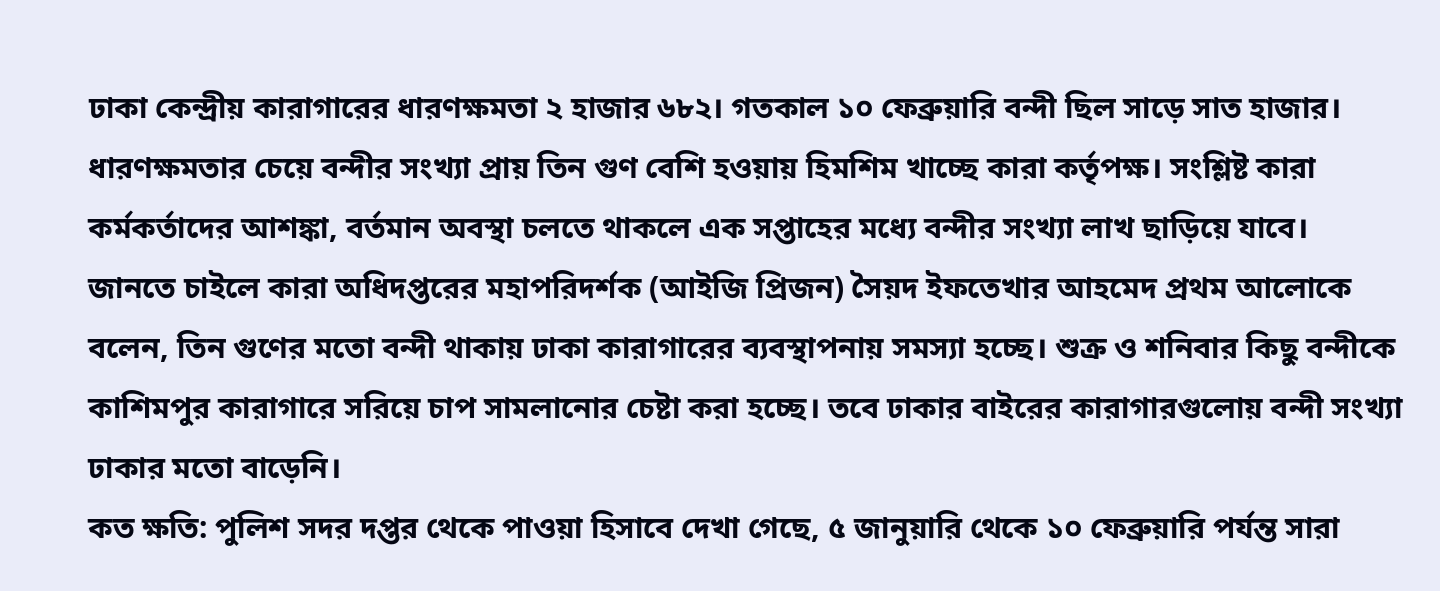ঢাকা কেন্দ্রীয় কারাগারের ধারণক্ষমতা ২ হাজার ৬৮২। গতকাল ১০ ফেব্রুয়ারি বন্দী ছিল সাড়ে সাত হাজার। ধারণক্ষমতার চেয়ে বন্দীর সংখ্যা প্রায় তিন গুণ বেশি হওয়ায় হিমশিম খাচ্ছে কারা কর্তৃপক্ষ। সংশ্লিষ্ট কারা কর্মকর্তাদের আশঙ্কা, বর্তমান অবস্থা চলতে থাকলে এক সপ্তাহের মধ্যে বন্দীর সংখ্যা লাখ ছাড়িয়ে যাবে।
জানতে চাইলে কারা অধিদপ্তরের মহাপরিদর্শক (আইজি প্রিজন) সৈয়দ ইফতেখার আহমেদ প্রথম আলোকে বলেন, তিন গুণের মতো বন্দী থাকায় ঢাকা কারাগারের ব্যবস্থাপনায় সমস্যা হচ্ছে। শুক্র ও শনিবার কিছু বন্দীকে কাশিমপুর কারাগারে সরিয়ে চাপ সামলানোর চেষ্টা করা হচ্ছে। তবে ঢাকার বাইরের কারাগারগুলোয় বন্দী সংখ্যা ঢাকার মতো বাড়েনি।
কত ক্ষতি: পুলিশ সদর দপ্তর থেকে পাওয়া হিসাবে দেখা গেছে, ৫ জানুয়ারি থেকে ১০ ফেব্রুয়ারি পর্যন্ত সারা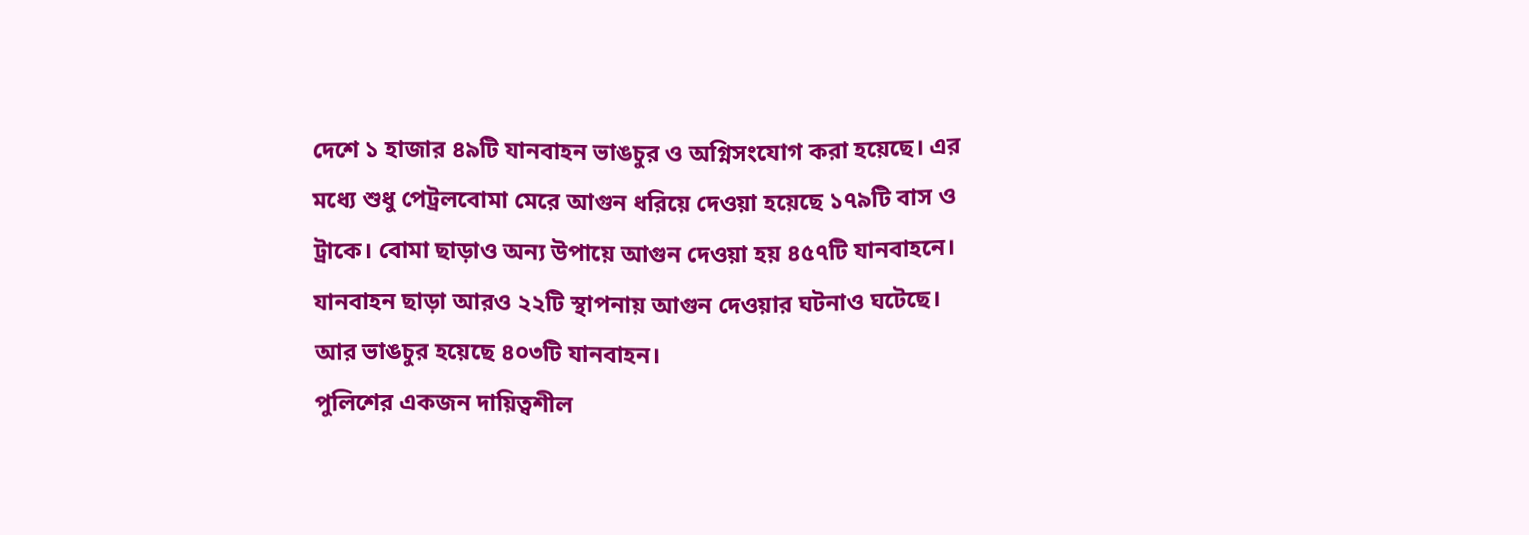দেশে ১ হাজার ৪৯টি যানবাহন ভাঙচুর ও অগ্নিসংযোগ করা হয়েছে। এর মধ্যে শুধু পেট্রলবোমা মেরে আগুন ধরিয়ে দেওয়া হয়েছে ১৭৯টি বাস ও ট্রাকে। বোমা ছাড়াও অন্য উপায়ে আগুন দেওয়া হয় ৪৫৭টি যানবাহনে। যানবাহন ছাড়া আরও ২২টি স্থাপনায় আগুন দেওয়ার ঘটনাও ঘটেছে। আর ভাঙচুর হয়েছে ৪০৩টি যানবাহন।
পুলিশের একজন দায়িত্বশীল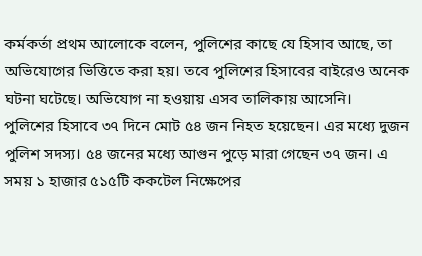কর্মকর্তা প্রথম আলোকে বলেন, পুলিশের কাছে যে হিসাব আছে, তা অভিযোগের ভিত্তিতে করা হয়। তবে পুলিশের হিসাবের বাইরেও অনেক ঘটনা ঘটেছে। অভিযোগ না হওয়ায় এসব তালিকায় আসেনি।
পুলিশের হিসাবে ৩৭ দিনে মোট ৫৪ জন নিহত হয়েছেন। এর মধ্যে দুজন পুলিশ সদস্য। ৫৪ জনের মধ্যে আগুন পুড়ে মারা গেছেন ৩৭ জন। এ সময় ১ হাজার ৫১৫টি ককটেল নিক্ষেপের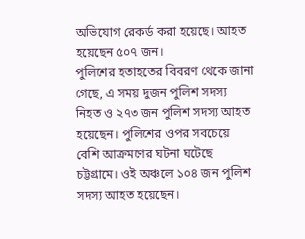অভিযোগ রেকর্ড করা হয়েছে। আহত হয়েছেন ৫০৭ জন।
পুলিশের হতাহতের বিবরণ থেকে জানা গেছে, এ সময় দুজন পুলিশ সদস্য নিহত ও ২৭৩ জন পুলিশ সদস্য আহত হয়েছেন। পুলিশের ওপর সবচেয়ে বেশি আক্রমণের ঘটনা ঘটেছে চট্টগ্রামে। ওই অঞ্চলে ১০৪ জন পুলিশ সদস্য আহত হয়েছেন।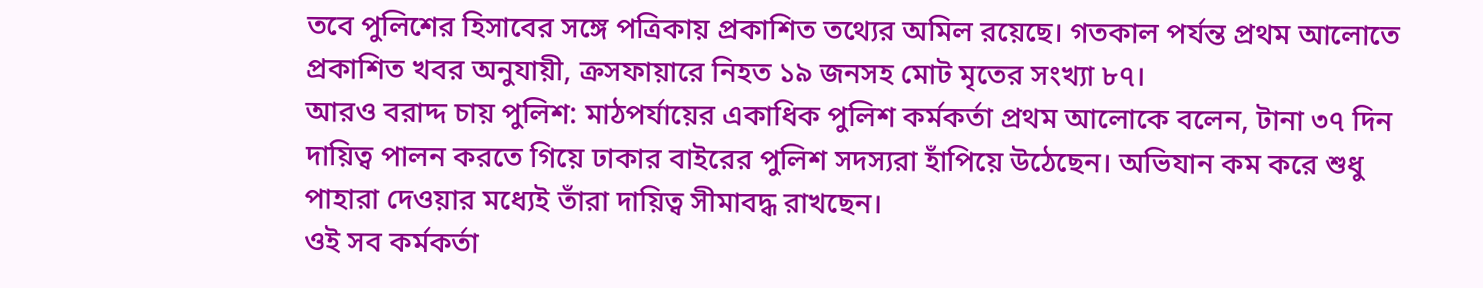তবে পুলিশের হিসাবের সঙ্গে পত্রিকায় প্রকাশিত তথ্যের অমিল রয়েছে। গতকাল পর্যন্ত প্রথম আলোতে প্রকাশিত খবর অনুযায়ী, ক্রসফায়ারে নিহত ১৯ জনসহ মোট মৃতের সংখ্যা ৮৭।
আরও বরাদ্দ চায় পুলিশ: মাঠপর্যায়ের একাধিক পুলিশ কর্মকর্তা প্রথম আলোকে বলেন, টানা ৩৭ দিন দায়িত্ব পালন করতে গিয়ে ঢাকার বাইরের পুলিশ সদস্যরা হাঁপিয়ে উঠেছেন। অভিযান কম করে শুধু পাহারা দেওয়ার মধ্যেই তাঁরা দায়িত্ব সীমাবদ্ধ রাখছেন।
ওই সব কর্মকর্তা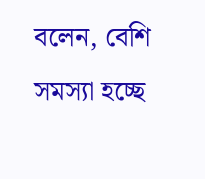বলেন, বেশি সমস্যা হচ্ছে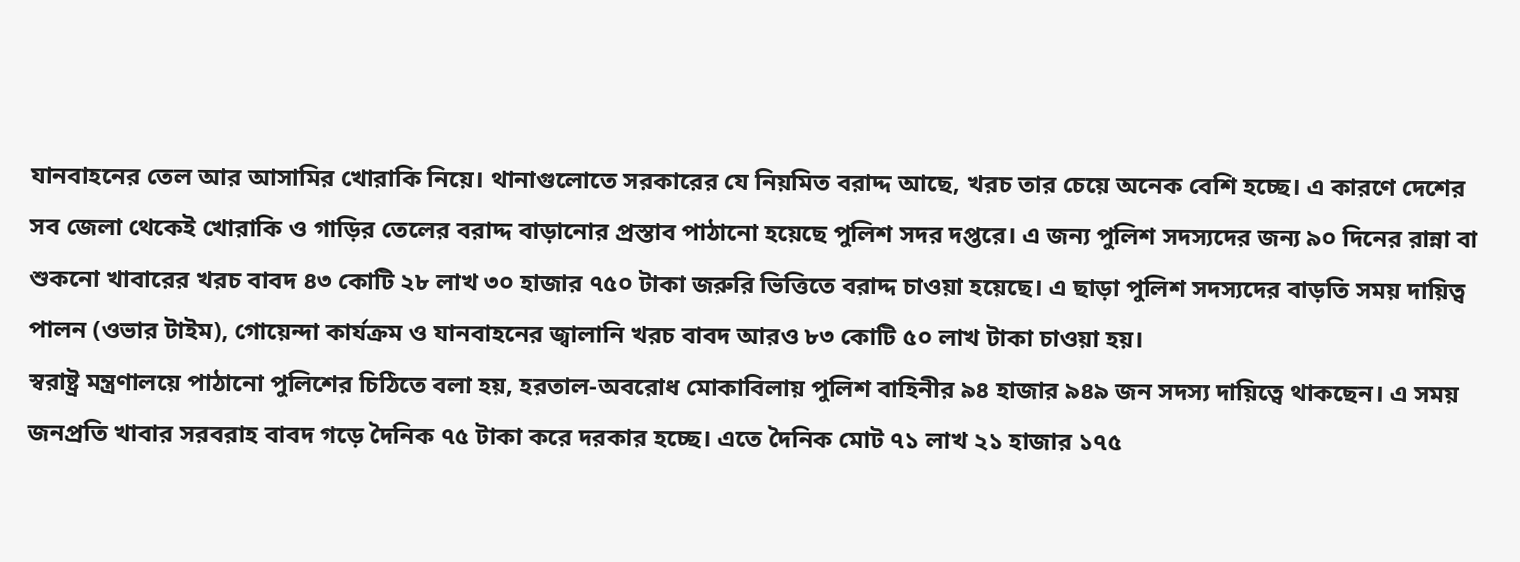যানবাহনের তেল আর আসামির খোরাকি নিয়ে। থানাগুলোতে সরকারের যে নিয়মিত বরাদ্দ আছে, খরচ তার চেয়ে অনেক বেশি হচ্ছে। এ কারণে দেশের সব জেলা থেকেই খোরাকি ও গাড়ির তেলের বরাদ্দ বাড়ানোর প্রস্তাব পাঠানো হয়েছে পুলিশ সদর দপ্তরে। এ জন্য পুলিশ সদস্যদের জন্য ৯০ দিনের রান্না বা শুকনো খাবারের খরচ বাবদ ৪৩ কোটি ২৮ লাখ ৩০ হাজার ৭৫০ টাকা জরুরি ভিত্তিতে বরাদ্দ চাওয়া হয়েছে। এ ছাড়া পুলিশ সদস্যদের বাড়তি সময় দায়িত্ব পালন (ওভার টাইম), গোয়েন্দা কার্যক্রম ও যানবাহনের জ্বালানি খরচ বাবদ আরও ৮৩ কোটি ৫০ লাখ টাকা চাওয়া হয়।
স্বরাষ্ট্র মন্ত্রণালয়ে পাঠানো পুলিশের চিঠিতে বলা হয়, হরতাল-অবরোধ মোকাবিলায় পুলিশ বাহিনীর ৯৪ হাজার ৯৪৯ জন সদস্য দায়িত্বে থাকছেন। এ সময় জনপ্রতি খাবার সরবরাহ বাবদ গড়ে দৈনিক ৭৫ টাকা করে দরকার হচ্ছে। এতে দৈনিক মোট ৭১ লাখ ২১ হাজার ১৭৫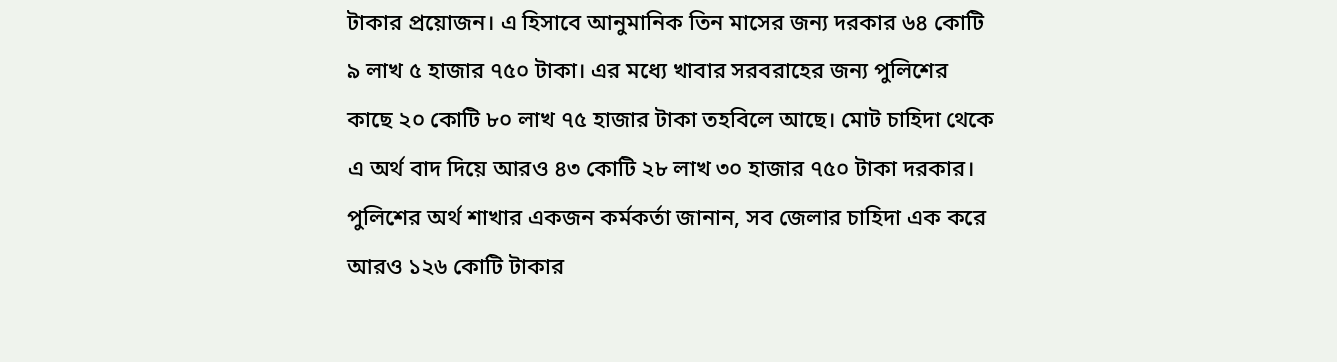টাকার প্রয়োজন। এ হিসাবে আনুমানিক তিন মাসের জন্য দরকার ৬৪ কোটি ৯ লাখ ৫ হাজার ৭৫০ টাকা। এর মধ্যে খাবার সরবরাহের জন্য পুলিশের কাছে ২০ কোটি ৮০ লাখ ৭৫ হাজার টাকা তহবিলে আছে। মোট চাহিদা থেকে এ অর্থ বাদ দিয়ে আরও ৪৩ কোটি ২৮ লাখ ৩০ হাজার ৭৫০ টাকা দরকার।
পুলিশের অর্থ শাখার একজন কর্মকর্তা জানান, সব জেলার চাহিদা এক করে আরও ১২৬ কোটি টাকার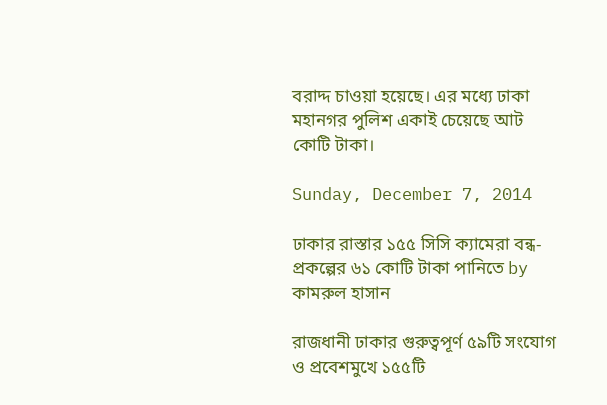বরাদ্দ চাওয়া হয়েছে। এর মধ্যে ঢাকা মহানগর পুলিশ একাই চেয়েছে আট কোটি টাকা।

Sunday, December 7, 2014

ঢাকার রাস্তার ১৫৫ সিসি ক্যামেরা বন্ধ- প্রকল্পের ৬১ কোটি টাকা পানিতে by কামরুল হাসান

রাজধানী ঢাকার গুরুত্বপূর্ণ ৫৯টি সংযোগ ও প্রবেশমুখে ১৫৫টি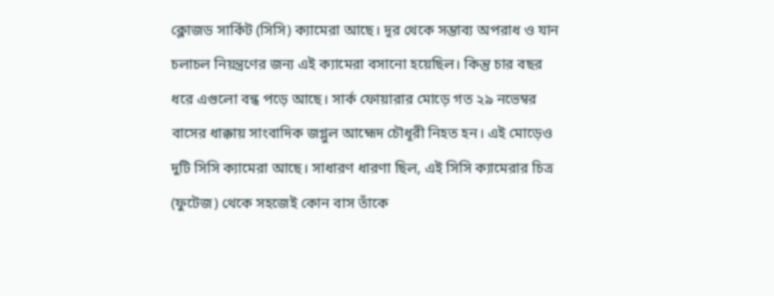ক্লোজড সার্কিট (সিসি) ক্যামেরা আছে। দূর থেকে সম্ভাব্য অপরাধ ও যান চলাচল নিয়ন্ত্রণের জন্য এই ক্যামেরা বসানো হয়েছিল। কিন্তু চার বছর ধরে এগুলো বন্ধ পড়ে আছে। সার্ক ফোয়ারার মোড়ে গত ২৯ নভেম্বর বাসের ধাক্কায় সাংবাদিক জগ্লুল আহ্মেদ চৌধূরী নিহত হন। এই মোড়েও দুটি সিসি ক্যামেরা আছে। সাধারণ ধারণা ছিল, এই সিসি ক্যামেরার চিত্র (ফুটেজ) থেকে সহজেই কোন বাস তাঁকে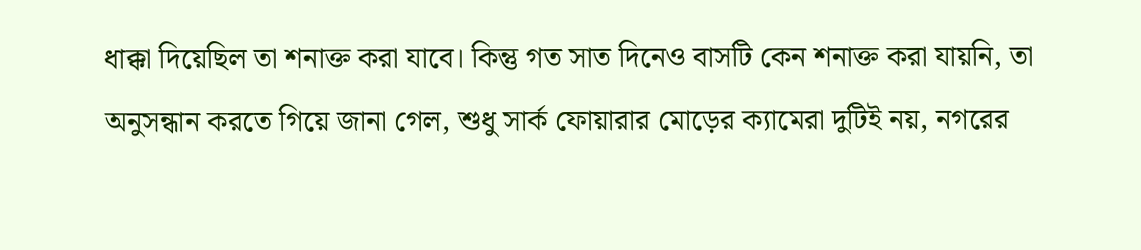ধাক্কা দিয়েছিল তা শনাক্ত করা যাবে। কিন্তু গত সাত দিনেও বাসটি কেন শনাক্ত করা যায়নি, তা অনুসন্ধান করতে গিয়ে জানা গেল, শুধু সার্ক ফোয়ারার মোড়ের ক্যামেরা দুটিই নয়, নগরের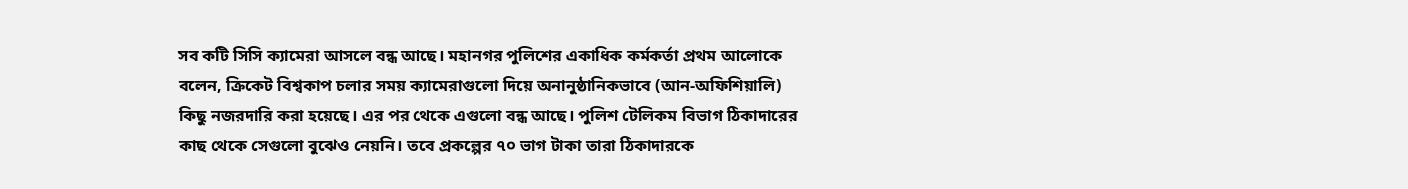সব কটি সিসি ক্যামেরা আসলে বন্ধ আছে। মহানগর পুলিশের একাধিক কর্মকর্তা প্রথম আলোকে বলেন, ক্রিকেট বিশ্বকাপ চলার সময় ক্যামেরাগুলো দিয়ে অনানুষ্ঠানিকভাবে (আন-অফিশিয়ালি) কিছু নজরদারি করা হয়েছে। এর পর থেকে এগুলো বন্ধ আছে। পুলিশ টেলিকম বিভাগ ঠিকাদারের কাছ থেকে সেগুলো বুঝেও নেয়নি। তবে প্রকল্পের ৭০ ভাগ টাকা তারা ঠিকাদারকে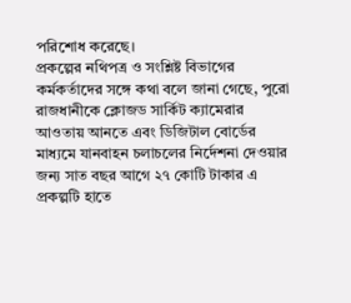পরিশোধ করেছে।
প্রকল্পের নথিপত্র ও সংশ্লিষ্ট বিভাগের কর্মকর্তাদের সঙ্গে কথা বলে জানা গেছে, পুরো রাজধানীকে ক্লোজড সার্কিট ক্যামেরার আওতায় আনতে এবং ডিজিটাল বোর্ডের মাধ্যমে যানবাহন চলাচলের নির্দেশনা দেওয়ার জন্য সাত বছর আগে ২৭ কোটি টাকার এ প্রকল্পটি হাতে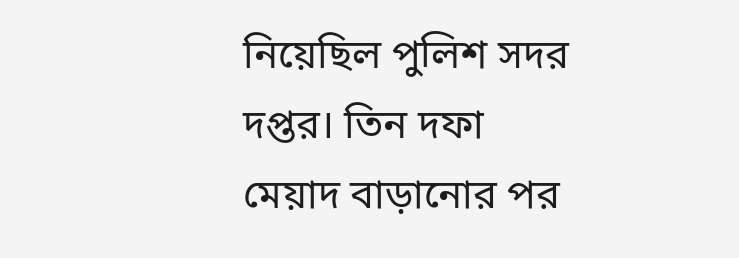নিয়েছিল পুলিশ সদর দপ্তর। তিন দফা মেয়াদ বাড়ানোর পর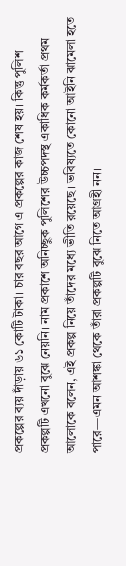প্রকল্পের ব্যয় দাঁড়ায় ৬১ কোটি টাকা। চার বছর আগে এ প্রকল্পের কাজ শেষ হয়। কিন্তু পুলিশ প্রকল্পটি এখনো বুঝে নেয়নি। নাম প্রকাশে অনিচ্ছুক পুলিশের উচ্চপদস্থ একাধিক কর্মকর্তা প্রথম আলোকে বলেন, এই প্রকল্প নিয়ে তাঁদের মধ্যে ভীতি রয়েছে। ভবিষ্যতে কোনো আইনি ঝামেলা হতে পারে—এমন আশঙ্কা থেকে তাঁরা প্রকল্পটি বুঝে নিতে আগ্রহী নন।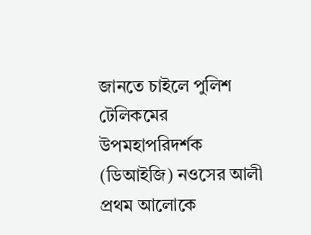জানতে চাইলে পুলিশ টেলিকমের উপমহাপরিদর্শক (ডিআইজি) নওসের আলী প্রথম আলোকে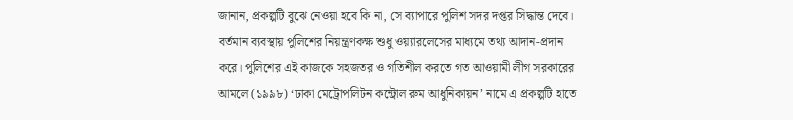জানান, প্রকল্পটি বুঝে নেওয়া হবে কি না, সে ব্যাপারে পুলিশ সদর দপ্তর সিদ্ধান্ত দেবে।
বর্তমান ব্যবস্থায় পুলিশের নিয়ন্ত্রণকক্ষ শুধু ওয়্যারলেসের মাধ্যমে তথ্য আদান-প্রদান করে। পুলিশের এই কাজকে সহজতর ও গতিশীল করতে গত আওয়ামী লীগ সরকারের আমলে (১৯৯৮) ‘ঢাকা মেট্রোপলিটন কন্ট্রোল রুম আধুনিকায়ন’ নামে এ প্রকল্পটি হাতে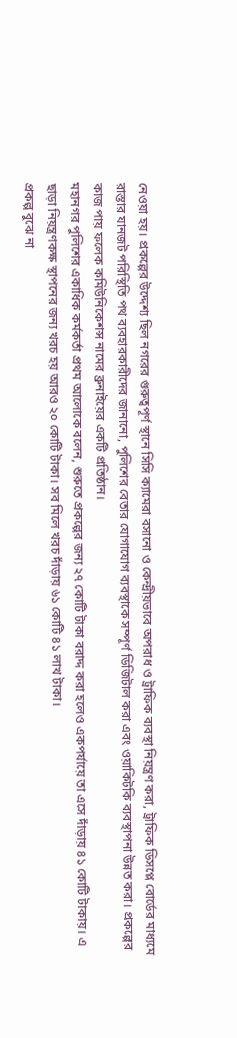নেওয়া হয়। প্রকল্পের উদ্দেশ্য ছিল নগরের গুরুত্বপূর্ণ স্থানে সিসি ক্যামেরা বসানো ও কেন্দ্রীয়ভাবে অপরাধ ও ট্রাফিক ব্যবস্থা নিয়ন্ত্রণ করা, ট্রাফিক ডিসপ্লে বোর্ডের মাধ্যমে রাস্তার যানজট পরিস্থিতি পথ ব্যবহারকারীদের জানানো, পুলিশের বেতার যোগাযোগ ব্যবস্থাকে সম্পূর্ণ ডিজিটাল করা এবং ওয়াকিটকি ব্যবস্থাপনা উন্নত করা। প্রকল্পের কাজ পায় ফলেক কমিউনিকেশন্স নামের ব্রুনাইয়ের একটি প্রতিষ্ঠান।
মহানগর পুলিশের একাধিক কর্মকর্তা প্রথম আলোকে বলেন, শুরুতে প্রকল্পের জন্য ২৭ কোটি টাকা বরাদ্দ করা হলেও একপর্যায়ে তা এসে দাঁড়ায় ৪১ কোটি টাকায়। এ ছাড়া নিয়ন্ত্রণকক্ষ স্থাপনের জন্য খরচ হয় আরও ২০ কোটি টাকা। সব মিলে খরচ দাঁড়ায় ৬১ কোটি ৪১ লাখ টাকা।
প্রকল্প বুঝে না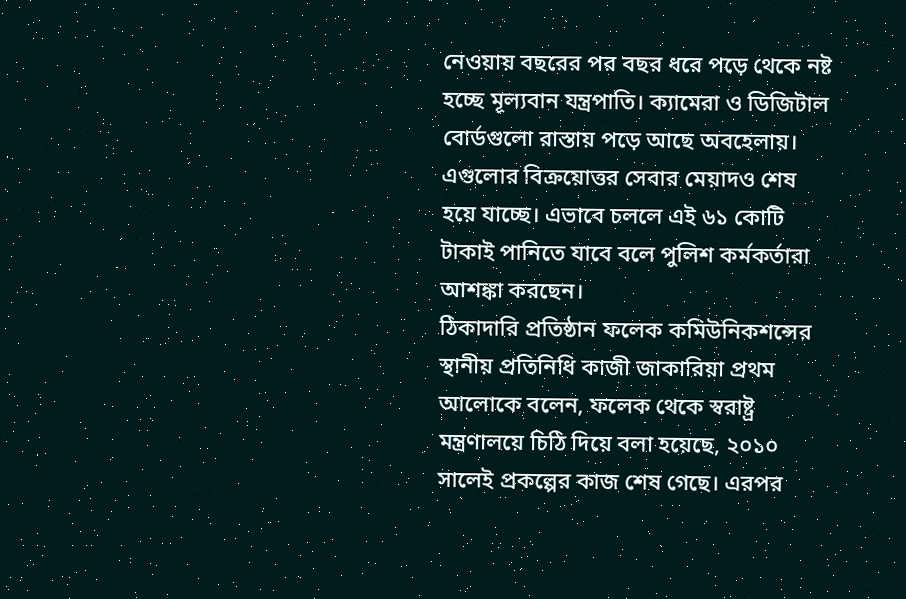নেওয়ায় বছরের পর বছর ধরে পড়ে থেকে নষ্ট হচ্ছে মূল্যবান যন্ত্রপাতি। ক্যামেরা ও ডিজিটাল বোর্ডগুলো রাস্তায় পড়ে আছে অবহেলায়। এগুলোর বিক্রয়োত্তর সেবার মেয়াদও শেষ হয়ে যাচ্ছে। এভাবে চললে এই ৬১ কোটি টাকাই পানিতে যাবে বলে পুলিশ কর্মকর্তারা আশঙ্কা করছেন।
ঠিকাদারি প্রতিষ্ঠান ফলেক কমিউনিকশন্সের স্থানীয় প্রতিনিধি কাজী জাকারিয়া প্রথম আলোকে বলেন, ফলেক থেকে স্বরাষ্ট্র মন্ত্রণালয়ে চিঠি দিয়ে বলা হয়েছে, ২০১০ সালেই প্রকল্পের কাজ শেষ গেছে। এরপর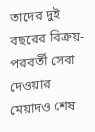তাদের দুই বছরের বিক্রয়-পরবর্তী সেবা দেওয়ার মেয়াদও শেষ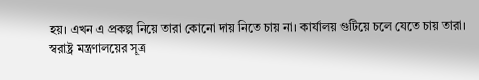হয়। এখন এ প্রকল্প নিয়ে তারা কোনো দায় নিতে চায় না। কার্যালয় গুটিয়ে চলে যেতে চায় তারা।
স্বরাষ্ট্র মন্ত্রণালয়ের সূত্র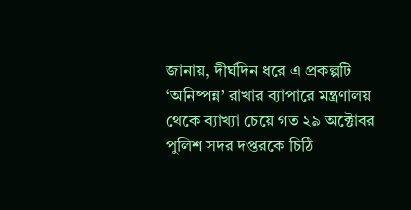জানায়, দীর্ঘদিন ধরে এ প্রকল্পটি ‘অনিষ্পন্ন’ রাখার ব্যাপারে মন্ত্রণালয় থেকে ব্যাখ্যা চেয়ে গত ২৯ অক্টোবর পুলিশ সদর দপ্তরকে চিঠি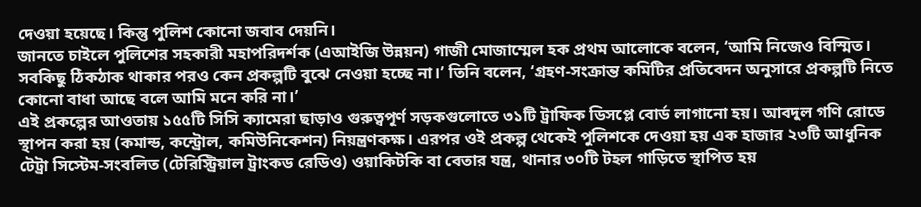দেওয়া হয়েছে। কিন্তু পুলিশ কোনো জবাব দেয়নি।
জানতে চাইলে পুলিশের সহকারী মহাপরিদর্শক (এআইজি উন্নয়ন) গাজী মোজাম্মেল হক প্রথম আলোকে বলেন, ‘আমি নিজেও বিস্মিত। সবকিছু ঠিকঠাক থাকার পরও কেন প্রকল্পটি বুঝে নেওয়া হচ্ছে না।’ তিনি বলেন, ‘গ্রহণ-সংক্রান্ত কমিটির প্রতিবেদন অনুসারে প্রকল্পটি নিতে কোনো বাধা আছে বলে আমি মনে করি না।’
এই প্রকল্পের আওতায় ১৫৫টি সিসি ক্যামেরা ছাড়াও গুরুত্বপূর্ণ সড়কগুলোতে ৩১টি ট্রাফিক ডিসপ্লে বোর্ড লাগানো হয়। আবদুল গণি রোডে স্থাপন করা হয় (কমান্ড, কন্ট্রোল, কমিউনিকেশন) নিয়ন্ত্রণকক্ষ। এরপর ওই প্রকল্প থেকেই পুলিশকে দেওয়া হয় এক হাজার ২৩টি আধুনিক টেট্রা সিস্টেম-সংবলিত (টেরিস্ট্রিয়াল ট্রাংকড রেডিও) ওয়াকিটকি বা বেতার যন্ত্র, থানার ৩০টি টহল গাড়িতে স্থাপিত হয়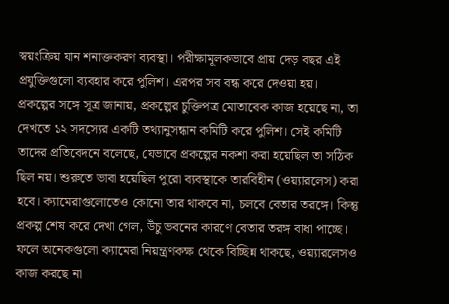স্বয়ংক্রিয় যান শনাক্তকরণ ব্যবস্থা। পরীক্ষামূলকভাবে প্রায় দেড় বছর এই প্রযুক্তিগুলো ব্যবহার করে পুলিশ। এরপর সব বন্ধ করে দেওয়া হয়।
প্রকল্পের সঙ্গে সূত্র জানায়, প্রকল্পের চুক্তিপত্র মোতাবেক কাজ হয়েছে না, তা দেখতে ১২ সদস্যের একটি তথ্যানুসন্ধান কমিটি করে পুলিশ। সেই কমিটি তাদের প্রতিবেদনে বলেছে, যেভাবে প্রকল্পের নকশা করা হয়েছিল তা সঠিক ছিল নয়। শুরুতে ভাবা হয়েছিল পুরো ব্যবস্থাকে তারবিহীন (ওয়্যারলেস) করা হবে। ক্যামেরাগুলোতেও কোনো তার থাকবে না, চলবে বেতার তরঙ্গে। কিন্তু প্রকল্প শেষ করে দেখা গেল, উঁচু ভবনের কারণে বেতার তরঙ্গ বাধা পাচ্ছে। ফলে অনেকগুলো ক্যামেরা নিয়ন্ত্রণকক্ষ থেকে বিচ্ছিন্ন থাকছে, ওয়্যারলেসও কাজ করছে না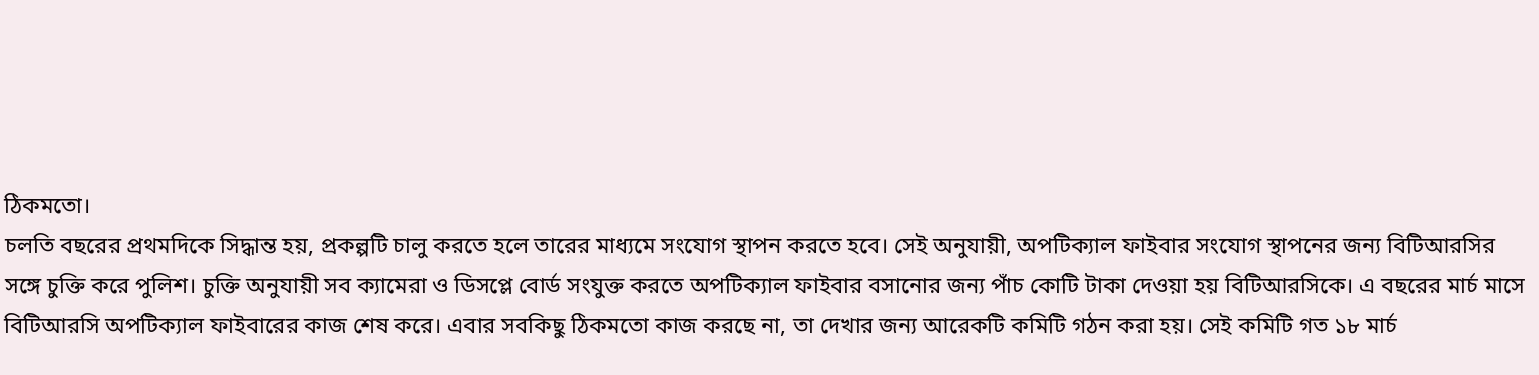ঠিকমতো।
চলতি বছরের প্রথমদিকে সিদ্ধান্ত হয়, প্রকল্পটি চালু করতে হলে তারের মাধ্যমে সংযোগ স্থাপন করতে হবে। সেই অনুযায়ী, অপটিক্যাল ফাইবার সংযোগ স্থাপনের জন্য বিটিআরসির সঙ্গে চুক্তি করে পুলিশ। চুক্তি অনুযায়ী সব ক্যামেরা ও ডিসপ্লে বোর্ড সংযুক্ত করতে অপটিক্যাল ফাইবার বসানোর জন্য পাঁচ কোটি টাকা দেওয়া হয় বিটিআরসিকে। এ বছরের মার্চ মাসে বিটিআরসি অপটিক্যাল ফাইবারের কাজ শেষ করে। এবার সবকিছু ঠিকমতো কাজ করছে না, তা দেখার জন্য আরেকটি কমিটি গঠন করা হয়। সেই কমিটি গত ১৮ মার্চ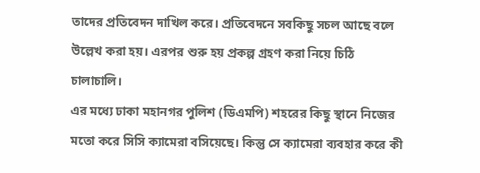তাদের প্রতিবেদন দাখিল করে। প্রতিবেদনে সবকিছু সচল আছে বলে উল্লেখ করা হয়। এরপর শুরু হয় প্রকল্প গ্রহণ করা নিয়ে চিঠি চালাচালি।
এর মধ্যে ঢাকা মহানগর পুলিশ (ডিএমপি) শহরের কিছু স্থানে নিজের মতো করে সিসি ক্যামেরা বসিয়েছে। কিন্তু সে ক্যামেরা ব্যবহার করে কী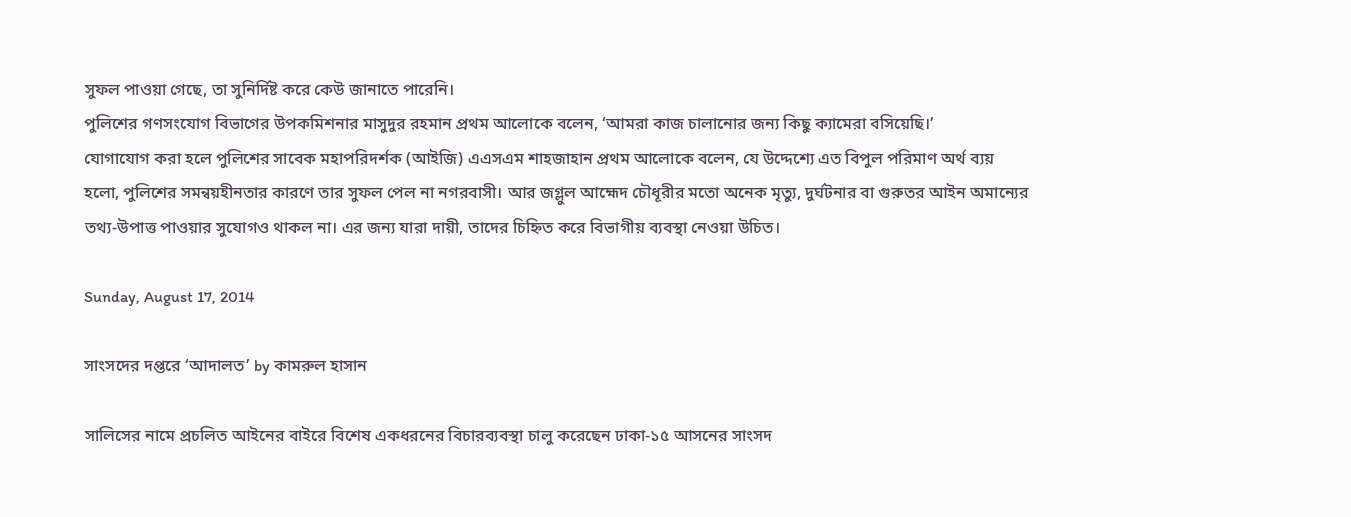সুফল পাওয়া গেছে, তা সুনির্দিষ্ট করে কেউ জানাতে পারেনি।
পুলিশের গণসংযোগ বিভাগের উপকমিশনার মাসুদুর রহমান প্রথম আলোকে বলেন, ‘আমরা কাজ চালানোর জন্য কিছু ক্যামেরা বসিয়েছি।’
যোগাযোগ করা হলে পুলিশের সাবেক মহাপরিদর্শক (আইজি) এএসএম শাহজাহান প্রথম আলোকে বলেন, যে উদ্দেশ্যে এত বিপুল পরিমাণ অর্থ ব্যয় হলো, পুলিশের সমন্বয়হীনতার কারণে তার সুফল পেল না নগরবাসী। আর জগ্লুল আহ্মেদ চৌধূরীর মতো অনেক মৃত্যু, দুর্ঘটনার বা গুরুতর আইন অমান্যের তথ্য-উপাত্ত পাওয়ার সুযোগও থাকল না। এর জন্য যারা দায়ী, তাদের চিহ্নিত করে বিভাগীয় ব্যবস্থা নেওয়া উচিত।

Sunday, August 17, 2014

সাংসদের দপ্তরে ‘আদালত’ by কামরুল হাসান

সালিসের নামে প্রচলিত আইনের বাইরে বিশেষ একধরনের বিচারব্যবস্থা চালু করেছেন ঢাকা-১৫ আসনের সাংসদ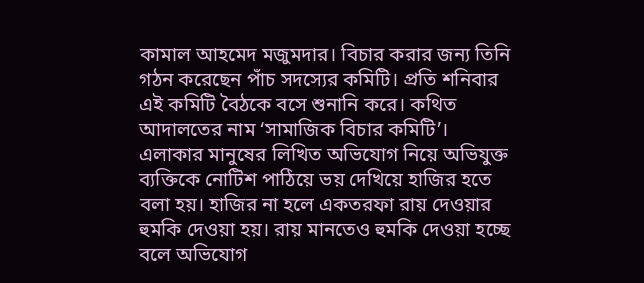কামাল আহমেদ মজুমদার। বিচার করার জন্য তিনি গঠন করেছেন পাঁচ সদস্যের কমিটি। প্রতি শনিবার এই কমিটি বৈঠকে বসে শুনানি করে। কথিত আদালতের নাম ‘সামাজিক বিচার কমিটি’। এলাকার মানুষের লিখিত অভিযোগ নিয়ে অভিযুক্ত ব্যক্তিকে নোটিশ পাঠিয়ে ভয় দেখিয়ে হাজির হতে বলা হয়। হাজির না হলে একতরফা রায় দেওয়ার হুমকি দেওয়া হয়। রায় মানতেও হুমকি দেওয়া হচ্ছে বলে অভিযোগ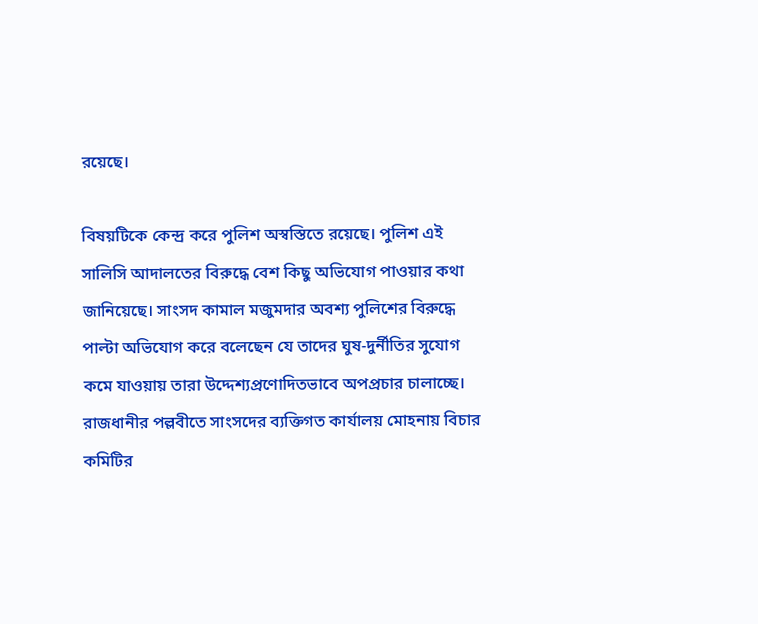রয়েছে।

বিষয়টিকে কেন্দ্র করে পুলিশ অস্বস্তিতে রয়েছে। পুলিশ এই সালিসি আদালতের বিরুদ্ধে বেশ কিছু অভিযোগ পাওয়ার কথা জানিয়েছে। সাংসদ কামাল মজুমদার অবশ্য পুলিশের বিরুদ্ধে পাল্টা অভিযোগ করে বলেছেন যে তাদের ঘুষ-দুর্নীতির সুযোগ কমে যাওয়ায় তারা উদ্দেশ্যপ্রণোদিতভাবে অপপ্রচার চালাচ্ছে।
রাজধানীর পল্লবীতে সাংসদের ব্যক্তিগত কার্যালয় মোহনায় বিচার কমিটির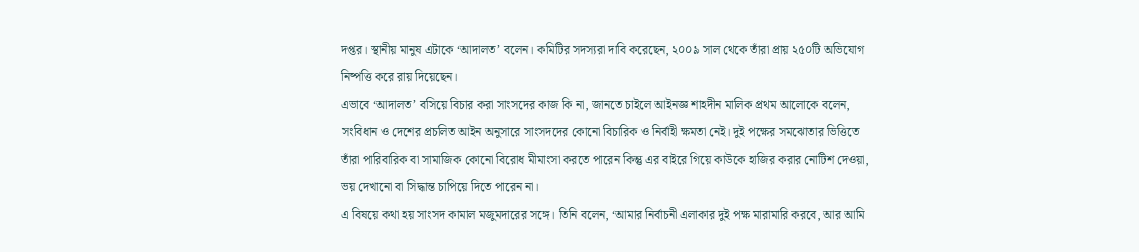দপ্তর। স্থানীয় মানুষ এটাকে ‘আদালত’ বলেন। কমিটির সদস্যরা দাবি করেছেন, ২০০৯ সাল থেকে তাঁরা প্রায় ২৫০টি অভিযোগ নিষ্পত্তি করে রায় দিয়েছেন।
এভাবে ‘আদালত’ বসিয়ে বিচার করা সাংসদের কাজ কি না, জানতে চাইলে আইনজ্ঞ শাহদীন মালিক প্রথম আলোকে বলেন, সংবিধান ও দেশের প্রচলিত আইন অনুসারে সাংসদদের কোনো বিচারিক ও নির্বাহী ক্ষমতা নেই। দুই পক্ষের সমঝোতার ভিত্তিতে তাঁরা পারিবারিক বা সামাজিক কোনো বিরোধ মীমাংসা করতে পারেন কিন্তু এর বাইরে গিয়ে কাউকে হাজির করার নোটিশ দেওয়া, ভয় দেখানো বা সিদ্ধান্ত চাপিয়ে দিতে পারেন না।
এ বিষয়ে কথা হয় সাংসদ কামাল মজুমদারের সঙ্গে। তিনি বলেন, ‘আমার নির্বাচনী এলাকার দুই পক্ষ মারামারি করবে, আর আমি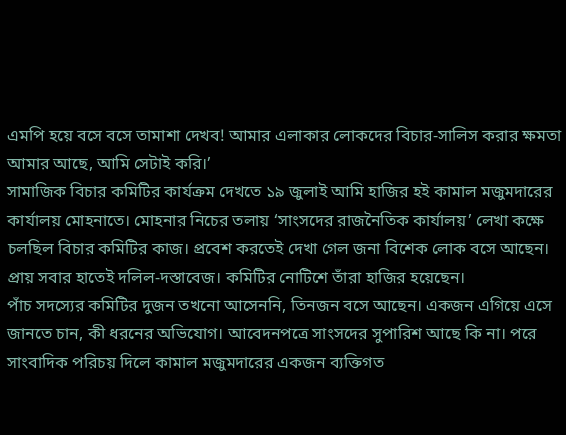এমপি হয়ে বসে বসে তামাশা দেখব! আমার এলাকার লোকদের বিচার-সালিস করার ক্ষমতা আমার আছে, আমি সেটাই করি।’
সামাজিক বিচার কমিটির কার্যক্রম দেখতে ১৯ জুলাই আমি হাজির হই কামাল মজুমদারের কার্যালয় মোহনাতে। মোহনার নিচের তলায় ‘সাংসদের রাজনৈতিক কার্যালয়’ লেখা কক্ষে চলছিল বিচার কমিটির কাজ। প্রবেশ করতেই দেখা গেল জনা বিশেক লোক বসে আছেন। প্রায় সবার হাতেই দলিল-দস্তাবেজ। কমিটির নোটিশে তাঁরা হাজির হয়েছেন।
পাঁচ সদস্যের কমিটির দুজন তখনো আসেননি, তিনজন বসে আছেন। একজন এগিয়ে এসে জানতে চান, কী ধরনের অভিযোগ। আবেদনপত্রে সাংসদের সুপারিশ আছে কি না। পরে সাংবাদিক পরিচয় দিলে কামাল মজুমদারের একজন ব্যক্তিগত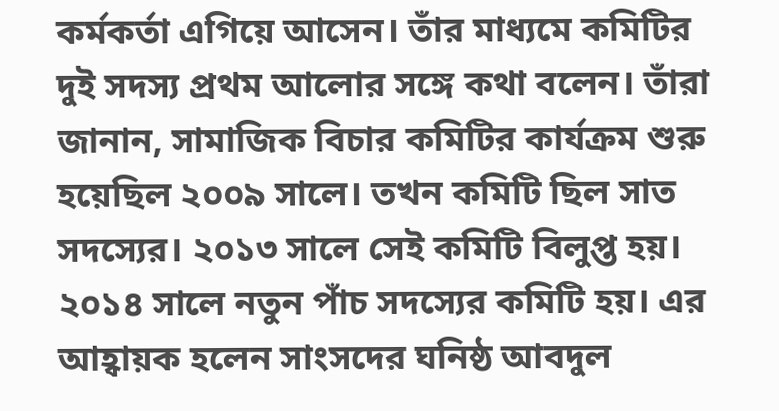কর্মকর্তা এগিয়ে আসেন। তাঁর মাধ্যমে কমিটির দুই সদস্য প্রথম আলোর সঙ্গে কথা বলেন। তাঁরা জানান, সামাজিক বিচার কমিটির কার্যক্রম শুরু হয়েছিল ২০০৯ সালে। তখন কমিটি ছিল সাত সদস্যের। ২০১৩ সালে সেই কমিটি বিলুপ্ত হয়। ২০১৪ সালে নতুন পাঁচ সদস্যের কমিটি হয়। এর আহ্বায়ক হলেন সাংসদের ঘনিষ্ঠ আবদুল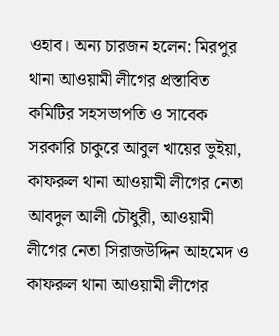ওহাব। অন্য চারজন হলেন: মিরপুর থানা আওয়ামী লীগের প্রস্তাবিত কমিটির সহসভাপতি ও সাবেক সরকারি চাকুরে আবুল খায়ের ভুইয়া, কাফরুল থানা আওয়ামী লীগের নেতা আবদুল আলী চৌধুরী, আওয়ামী লীগের নেতা সিরাজউদ্দিন আহমেদ ও কাফরুল থানা আওয়ামী লীগের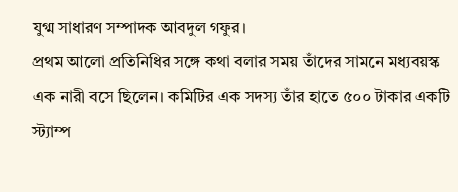যুগ্ম সাধারণ সম্পাদক আবদুল গফুর।
প্রথম আলো প্রতিনিধির সঙ্গে কথা বলার সময় তাঁদের সামনে মধ্যবয়স্ক এক নারী বসে ছিলেন। কমিটির এক সদস্য তাঁর হাতে ৫০০ টাকার একটি স্ট্যাম্প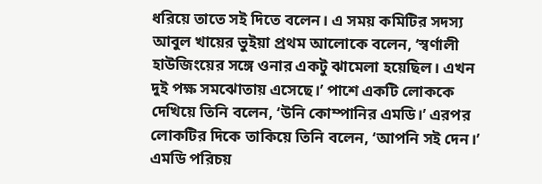ধরিয়ে তাতে সই দিতে বলেন। এ সময় কমিটির সদস্য আবুল খায়ের ভুইয়া প্রথম আলোকে বলেন, ‘স্বর্ণালী হাউজিংয়ের সঙ্গে ওনার একটু ঝামেলা হয়েছিল। এখন দুই পক্ষ সমঝোতায় এসেছে।’ পাশে একটি লোককে দেখিয়ে তিনি বলেন, ‘উনি কোম্পানির এমডি।’ এরপর লোকটির দিকে তাকিয়ে তিনি বলেন, ‘আপনি সই দেন।’ এমডি পরিচয়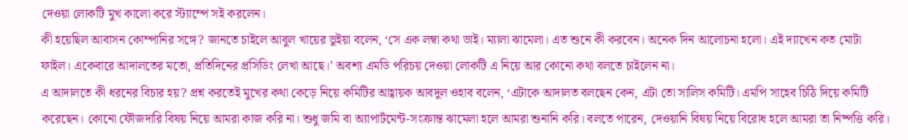দেওয়া লোকটি মুখ কালো করে স্ট্যাম্পে সই করলেন।
কী হয়েছিল আবাসন কোম্পানির সঙ্গে? জানতে চাইলে আবুল খায়ের ভুইয়া বলেন, ‘সে এক লম্বা কথা ভাই। ম্যালা ঝামেলা। এত শুনে কী করবেন। অনেক দিন আলোচনা হলো। এই দ্যাখেন কত মোটা ফাইল। একেবারে আদালতের মতো, প্রতিদিনের প্রসিডিং লেখা আছে।’ অবশ্য এমডি পরিচয় দেওয়া লোকটি এ নিয়ে আর কোনো কথা বলতে চাইলেন না।
এ আদালতে কী ধরনের বিচার হয়? প্রশ্ন করতেই মুখের কথা কেড়ে নিয়ে কমিটির আহ্বায়ক আবদুল ওহাব বলেন, ‘এটাকে আদালত বলছেন কেন, এটা তো সালিস কমিটি। এমপি সাহেব চিঠি দিয়ে কমিটি করেছেন। কোনো ফৌজদারি বিষয় নিয়ে আমরা কাজ করি না। শুধু জমি বা অ্যাপার্টমেন্ট-সংক্রান্ত ঝামেলা হলে আমরা শুনানি করি। বলতে পারেন, দেওয়ানি বিষয় নিয়ে বিরোধ হলে আমরা তা নিষ্পত্তি করি।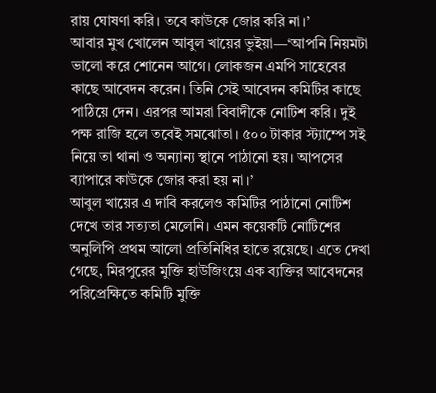রায় ঘোষণা করি। তবে কাউকে জোর করি না।’
আবার মুখ খোলেন আবুল খায়ের ভুইয়া—‘আপনি নিয়মটা ভালো করে শোনেন আগে। লোকজন এমপি সাহেবের কাছে আবেদন করেন। তিনি সেই আবেদন কমিটির কাছে পাঠিয়ে দেন। এরপর আমরা বিবাদীকে নোটিশ করি। দুই পক্ষ রাজি হলে তবেই সমঝোতা। ৫০০ টাকার স্ট্যাম্পে সই নিয়ে তা থানা ও অন্যান্য স্থানে পাঠানো হয়। আপসের ব্যাপারে কাউকে জোর করা হয় না।’
আবুল খায়ের এ দাবি করলেও কমিটির পাঠানো নোটিশ দেখে তার সত্যতা মেলেনি। এমন কয়েকটি নোটিশের অনুলিপি প্রথম আলো প্রতিনিধির হাতে রয়েছে। এতে দেখা গেছে, মিরপুরের মুক্তি হাউজিংয়ে এক ব্যক্তির আবেদনের পরিপ্রেক্ষিতে কমিটি মুক্তি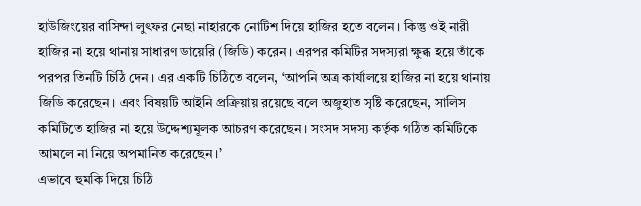হাউজিংয়ের বাসিন্দা লুৎফর নেছা নাহারকে নোটিশ দিয়ে হাজির হতে বলেন। কিন্তু ওই নারী হাজির না হয়ে থানায় সাধারণ ডায়েরি (জিডি) করেন। এরপর কমিটির সদস্যরা ক্ষুব্ধ হয়ে তাঁকে পরপর তিনটি চিঠি দেন। এর একটি চিঠিতে বলেন, ‘আপনি অত্র কার্যালয়ে হাজির না হয়ে থানায় জিডি করেছেন। এবং বিষয়টি আইনি প্রক্রিয়ায় রয়েছে বলে অজুহাত সৃষ্টি করেছেন, সালিস কমিটিতে হাজির না হয়ে উদ্দেশ্যমূলক আচরণ করেছেন। সংসদ সদস্য কর্তৃক গঠিত কমিটিকে আমলে না নিয়ে অপমানিত করেছেন।’
এভাবে হুমকি দিয়ে চিঠি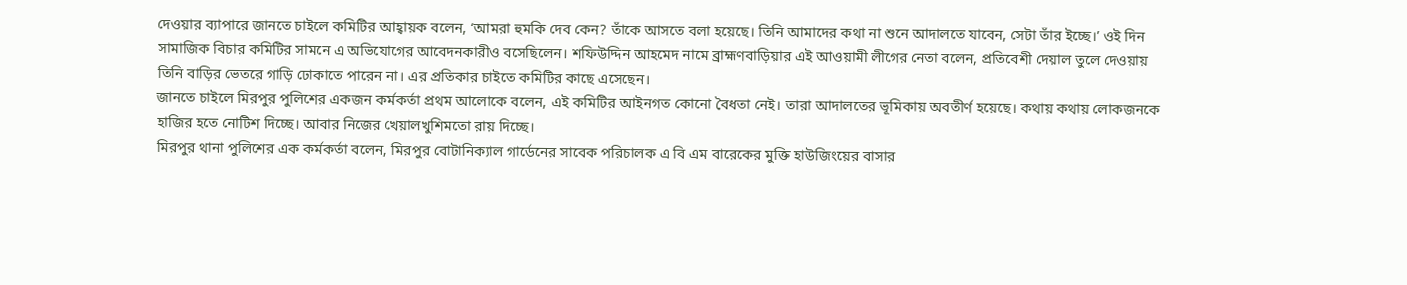দেওয়ার ব্যাপারে জানতে চাইলে কমিটির আহ্বায়ক বলেন, ‘আমরা হুমকি দেব কেন? তাঁকে আসতে বলা হয়েছে। তিনি আমাদের কথা না শুনে আদালতে যাবেন, সেটা তাঁর ইচ্ছে।’ ওই দিন সামাজিক বিচার কমিটির সামনে এ অভিযোগের আবেদনকারীও বসেছিলেন। শফিউদ্দিন আহমেদ নামে ব্রাহ্মণবাড়িয়ার এই আওয়ামী লীগের নেতা বলেন, প্রতিবেশী দেয়াল তুলে দেওয়ায় তিনি বাড়ির ভেতরে গাড়ি ঢোকাতে পারেন না। এর প্রতিকার চাইতে কমিটির কাছে এসেছেন।
জানতে চাইলে মিরপুর পুলিশের একজন কর্মকর্তা প্রথম আলোকে বলেন, এই কমিটির আইনগত কোনো বৈধতা নেই। তারা আদালতের ভূমিকায় অবতীর্ণ হয়েছে। কথায় কথায় লোকজনকে হাজির হতে নোটিশ দিচ্ছে। আবার নিজের খেয়ালখুশিমতো রায় দিচ্ছে।
মিরপুর থানা পুলিশের এক কর্মকর্তা বলেন, মিরপুর বোটানিক্যাল গার্ডেনের সাবেক পরিচালক এ বি এম বারেকের মুক্তি হাউজিংয়ের বাসার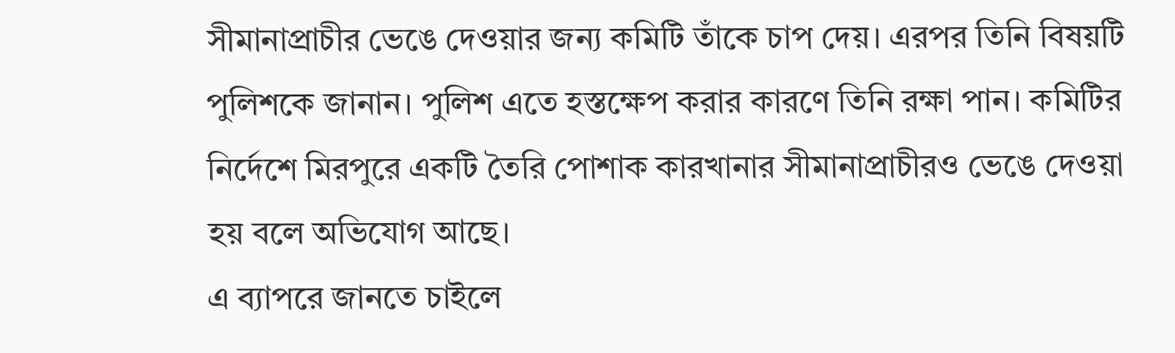সীমানাপ্রাচীর ভেঙে দেওয়ার জন্য কমিটি তাঁকে চাপ দেয়। এরপর তিনি বিষয়টি পুলিশকে জানান। পুলিশ এতে হস্তক্ষেপ করার কারণে তিনি রক্ষা পান। কমিটির নির্দেশে মিরপুরে একটি তৈরি পোশাক কারখানার সীমানাপ্রাচীরও ভেঙে দেওয়া হয় বলে অভিযোগ আছে।
এ ব্যাপরে জানতে চাইলে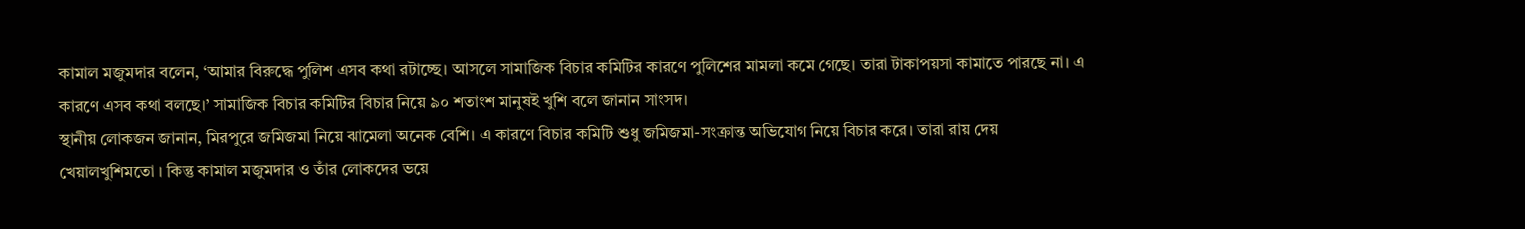কামাল মজুমদার বলেন, ‘আমার বিরুদ্ধে পুলিশ এসব কথা রটাচ্ছে। আসলে সামাজিক বিচার কমিটির কারণে পুলিশের মামলা কমে গেছে। তারা টাকাপয়সা কামাতে পারছে না। এ কারণে এসব কথা বলছে।’ সামাজিক বিচার কমিটির বিচার নিয়ে ৯০ শতাংশ মানুষই খুশি বলে জানান সাংসদ।
স্থানীয় লোকজন জানান, মিরপুরে জমিজমা নিয়ে ঝামেলা অনেক বেশি। এ কারণে বিচার কমিটি শুধু জমিজমা-সংক্রান্ত অভিযোগ নিয়ে বিচার করে। তারা রায় দেয় খেয়ালখুশিমতো । কিন্তু কামাল মজুমদার ও তাঁর লোকদের ভয়ে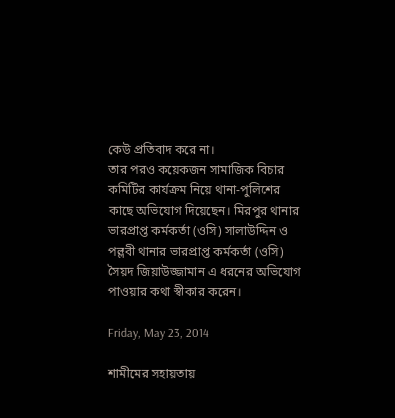কেউ প্রতিবাদ করে না।
তার পরও কয়েকজন সামাজিক বিচার কমিটির কার্যক্রম নিয়ে থানা-পুলিশের কাছে অভিযোগ দিয়েছেন। মিরপুর থানার ভারপ্রাপ্ত কর্মকর্তা (ওসি) সালাউদ্দিন ও পল্লবী থানার ভারপ্রাপ্ত কর্মকর্তা (ওসি) সৈয়দ জিয়াউজ্জামান এ ধরনের অভিযোগ পাওয়ার কথা স্বীকার করেন।

Friday, May 23, 2014

শামীমের সহায়তায়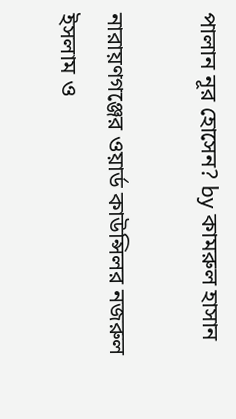পালান নূর হোসেন? by কামরুল হাসান

নারায়ণগঞ্জের ওয়ার্ড কাউন্সিলর নজরুল ইসলাম ও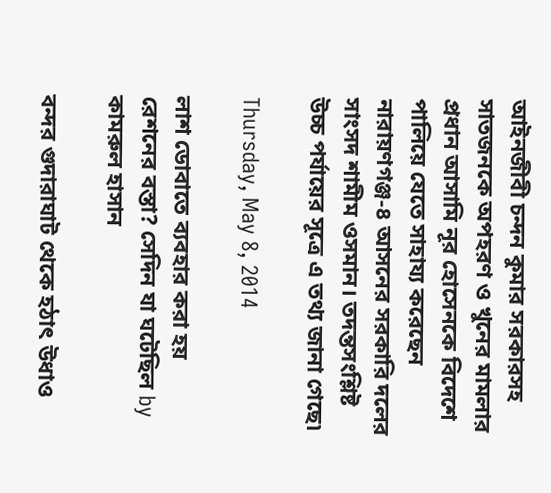আইনজীবী চন্দন কুমার সরকারসহ সাতজনকে অপহরণ ও খুনের মামলার প্রধান আসামি নূর হোসেনকে বিদেশে পালিয়ে যেতে সাহায্য করেছেন নারায়ণগঞ্জ-৪ আসনের সরকারি দলের সাংসদ শামীম ওসমান। তদন্তসংশ্লিষ্ট উচ্চ পর্যায়ের সূত্রে এ তথ্য জানা গেছে৷

Thursday, May 8, 2014

লাশ ডোবাতে ব্যবহার করা হয় রেশনের বস্তা? সেদিন যা ঘটেছিল by কামরুল হাসান

বন্দর গুদারাঘাট থেকে হঠাৎ উধাও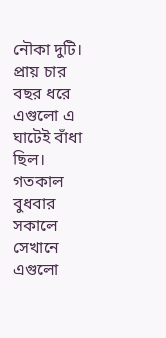নৌকা দুটি। প্রায় চার বছর ধরে এগুলো এ ঘাটেই বাঁধা ছিল। গতকাল বুধবার সকালে সেখানে এগুলো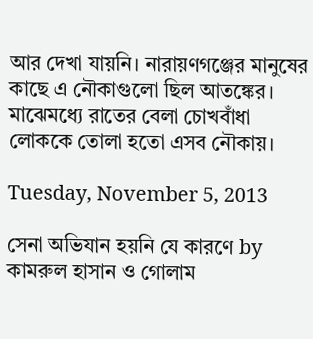আর দেখা যায়নি। নারায়ণগঞ্জের মানুষের কাছে এ নৌকাগুলো ছিল আতঙ্কের। মাঝেমধ্যে রাতের বেলা চোখবাঁধা লোককে তোলা হতো এসব নৌকায়।

Tuesday, November 5, 2013

সেনা অভিযান হয়নি যে কারণে by কামরুল হাসান ও গোলাম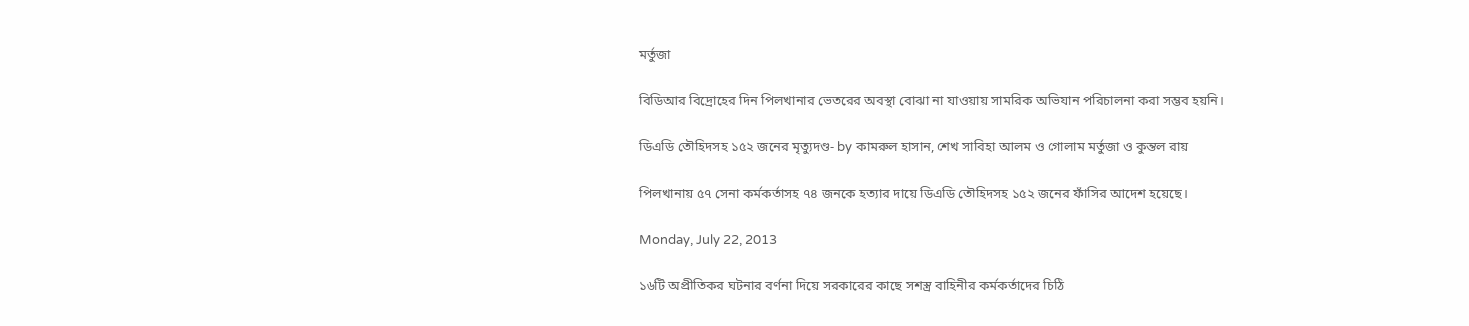মর্তুজা

বিডিআর বিদ্রোহের দিন পিলখানার ভেতরের অবস্থা বোঝা না যাওয়ায় সামরিক অভিযান পরিচালনা করা সম্ভব হয়নি।

ডিএডি তৌহিদসহ ১৫২ জনের মৃত্যুদণ্ড- by কামরুল হাসান, শেখ সাবিহা আলম ও গোলাম মর্তুজা ও কুন্তল রায়

পিলখানায় ৫৭ সেনা কর্মকর্তাসহ ৭৪ জনকে হত্যার দায়ে ডিএডি তৌহিদসহ ১৫২ জনের ফাঁসির আদেশ হয়েছে।

Monday, July 22, 2013

১৬টি অপ্রীতিকর ঘটনার বর্ণনা দিয়ে সরকারের কাছে সশস্ত্র বাহিনীর কর্মকর্তাদের চিঠি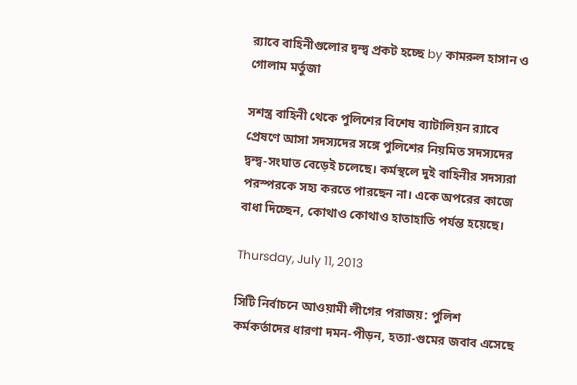র‌্যাবে বাহিনীগুলোর দ্বন্দ্ব প্রকট হচ্ছে by কামরুল হাসান ও গোলাম মর্তুজা

সশস্ত্র বাহিনী থেকে পুলিশের বিশেষ ব্যাটালিয়ন র‌্যাবে প্রেষণে আসা সদস্যদের সঙ্গে পুলিশের নিয়মিত সদস্যদের দ্বন্দ্ব-সংঘাত বেড়েই চলেছে। কর্মস্থলে দুই বাহিনীর সদস্যরা পরস্পরকে সহ্য করতে পারছেন না। একে অপরের কাজে বাধা দিচ্ছেন, কোথাও কোথাও হাতাহাতি পর্যন্ত হয়েছে।

Thursday, July 11, 2013

সিটি নির্বাচনে আওয়ামী লীগের পরাজয়: পুলিশ কর্মকর্তাদের ধারণা দমন-পীড়ন, হত্যা-গুমের জবাব এসেছে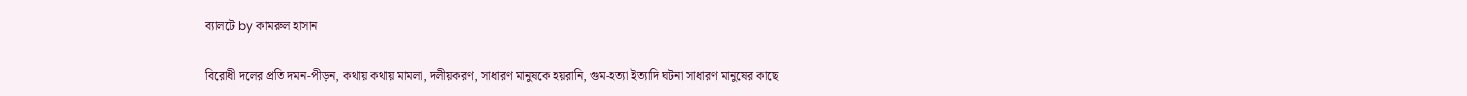ব্যালটে by কামরুল হাসান

বিরোধী দলের প্রতি দমন-পীড়ন, কথায় কথায় মামলা, দলীয়করণ, সাধারণ মানুষকে হয়রানি, গুম-হত্যা ইত্যাদি ঘটনা সাধারণ মানুষের কাছে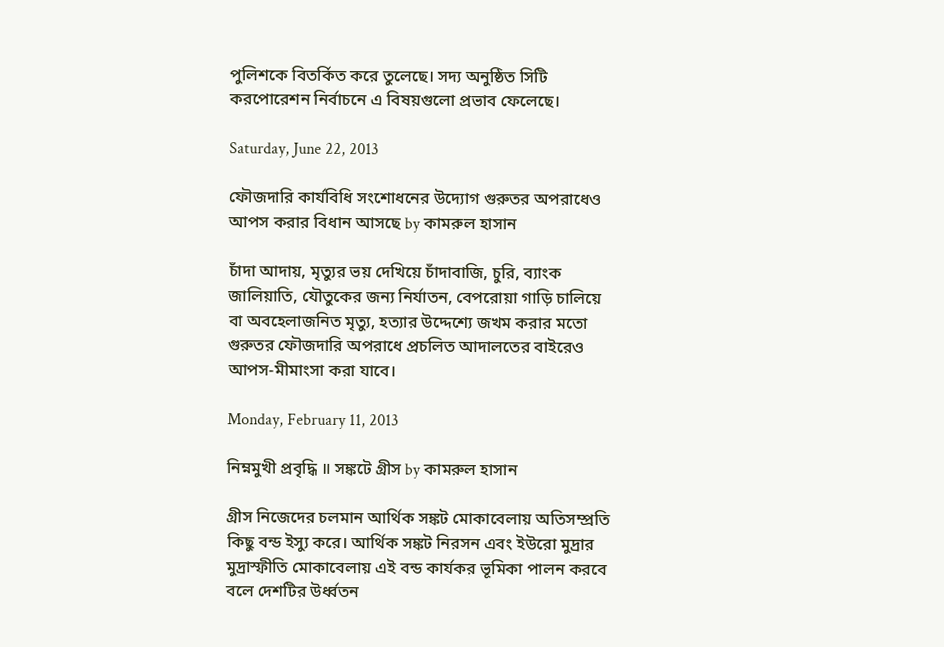পুলিশকে বিতর্কিত করে তুলেছে। সদ্য অনুষ্ঠিত সিটি করপোরেশন নির্বাচনে এ বিষয়গুলো প্রভাব ফেলেছে।

Saturday, June 22, 2013

ফৌজদারি কার্যবিধি সংশোধনের উদ্যোগ গুরুতর অপরাধেও আপস করার বিধান আসছে by কামরুল হাসান

চাঁদা আদায়, মৃত্যুর ভয় দেখিয়ে চাঁদাবাজি, চুরি, ব্যাংক জালিয়াতি, যৌতুকের জন্য নির্যাতন, বেপরোয়া গাড়ি চালিয়ে বা অবহেলাজনিত মৃত্যু, হত্যার উদ্দেশ্যে জখম করার মতো গুরুতর ফৌজদারি অপরাধে প্রচলিত আদালতের বাইরেও আপস-মীমাংসা করা যাবে।

Monday, February 11, 2013

নিম্নমুখী প্রবৃদ্ধি ॥ সঙ্কটে গ্রীস by কামরুল হাসান

গ্রীস নিজেদের চলমান আর্থিক সঙ্কট মোকাবেলায় অতিসম্প্রতি কিছু বন্ড ইস্যু করে। আর্থিক সঙ্কট নিরসন এবং ইউরো মুদ্রার মুদ্রাস্ফীতি মোকাবেলায় এই বন্ড কার্যকর ভূমিকা পালন করবে বলে দেশটির উর্ধ্বতন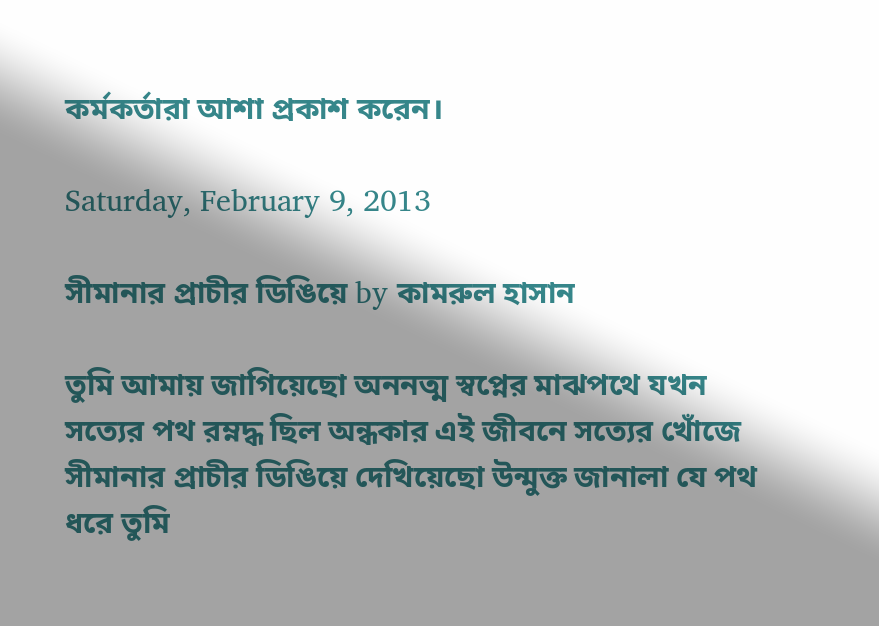কর্মকর্তারা আশা প্রকাশ করেন।

Saturday, February 9, 2013

সীমানার প্রাচীর ডিঙিয়ে by কামরুল হাসান

তুমি আমায় জাগিয়েছো অননত্ম স্বপ্নের মাঝপথে যখন সত্যের পথ রম্নদ্ধ ছিল অন্ধকার এই জীবনে সত্যের খোঁজে সীমানার প্রাচীর ডিঙিয়ে দেখিয়েছো উন্মুক্ত জানালা যে পথ ধরে তুমি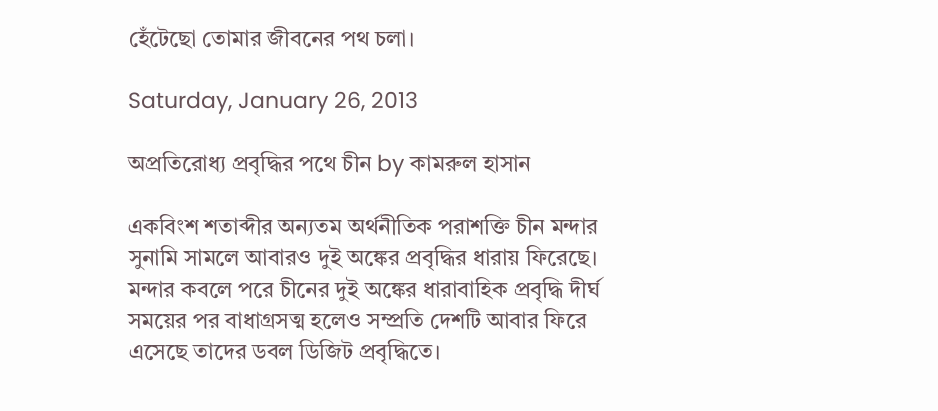হেঁটেছো তোমার জীবনের পথ চলা।

Saturday, January 26, 2013

অপ্রতিরোধ্য প্রবৃদ্ধির পথে চীন by কামরুল হাসান

একবিংশ শতাব্দীর অন্যতম অর্থনীতিক পরাশক্তি চীন মন্দার সুনামি সামলে আবারও দুই অঙ্কের প্রবৃদ্ধির ধারায় ফিরেছে। মন্দার কবলে পরে চীনের দুই অঙ্কের ধারাবাহিক প্রবৃদ্ধি দীর্ঘ সময়ের পর বাধাগ্রসত্ম হলেও সম্প্রতি দেশটি আবার ফিরে এসেছে তাদের ডবল ডিজিট প্রবৃদ্ধিতে।